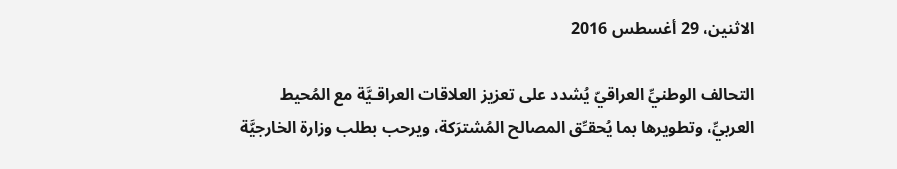الاثنين، 29 أغسطس 2016

التحالف الوطنيِّ العراقيّ يُشدد على تعزيز العلاقات العراقـيَّة مع المُحيط العربيِّ، وتطويرها بما يُحقـِّق المصالح المُشترَكة، ويرحب بطلب وزارة الخارجيَّة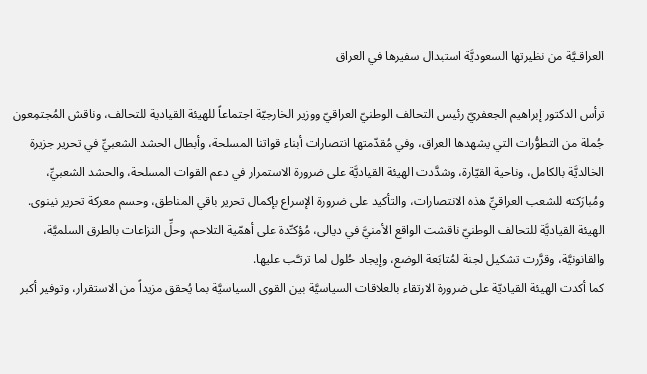العراقـيَّة من نظيرتها السعوديَّة استبدال سفيرها في العراق

ترأس الدكتور إبراهيم الجعفريّ رئيس التحالف الوطنيّ العراقيّ ووزير الخارجيّة اجتماعاً للهيئة القيادية للتحالف، وناقش المُجتمِعون جُملة من التطوُّرات التي يشهدها العراق، وفي مُقدّمتها انتصارات أبناء قواتنا المسلحة، وأبطال الحشد الشعبيِّ في تحرير جزيرة الخالديَّة بالكامل، وناحية القيّارة، وشدَّدت الهيئة القياديَّة على ضرورة الاستمرار في دعم القوات المسلحة، والحشد الشعبيِّ، ومُبارَكته للشعب العراقيِّ هذه الانتصارات، والتأكيد على ضرورة الإسراع بإكمال تحرير باقي المناطق، وحسم معركة تحرير نينوى.
الهيئة القياديَّة للتحالف الوطنيّ ناقشت الواقع الأمنيَّ في ديالى، مُؤكـِّدة على أهمّية التلاحم، وحلِّ النزاعات بالطرق السلميَّة، والقانونيَّة، وقرَّرت تشكيل لجنة لمُتابَعة الوضع، وإيجاد حُلول لما ترتـَّب عليها.
كما أكدت الهيئة القياديّة على ضرورة الارتقاء بالعلاقات السياسيَّة بين القوى السياسيَّة بما يُحقق مزيداً من الاستقرار، وتوفير أكبر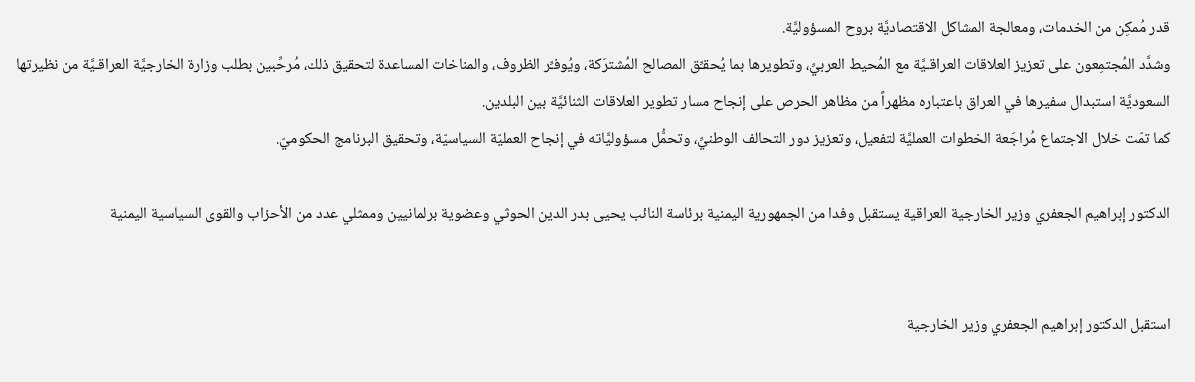قدر مُمكِن من الخدمات، ومعالجة المشاكل الاقتصاديَّة بروح المسؤوليَّة.
وشدَّد المُجتمِعون على تعزيز العلاقات العراقـيَّة مع المُحيط العربيِّ، وتطويرها بما يُحقـِّق المصالح المُشترَكة، ويُوفـِّر الظروف، والمناخات المساعدة لتحقيق ذلك، مُرحِّبين بطلب وزارة الخارجيَّة العراقـيَّة من نظيرتها السعوديَّة استبدال سفيرها في العراق باعتباره مظهراً من مظاهر الحرص على إنجاح مسار تطوير العلاقات الثنائيَّة بين البلدين.
كما تمّت خلال الاجتماع مُراجَعة الخطوات العمليَّة لتفعيل، وتعزيز دور التحالف الوطنيِّ، وتحمُّل مسؤوليَّاته في إنجاح العمليّة السياسيّة، وتحقيق البرنامج الحكوميّ.

الدكتور إبراهيم الجعفري وزير الخارجية العراقية يستقبل وفدا من الجمهورية اليمنية برئاسة النائب يحيى بدر الدين الحوثي وعضوية برلمانيين وممثلي عدد من الأحزاب والقوى السياسية اليمنية


استقبل الدكتور إبراهيم الجعفري وزير الخارجية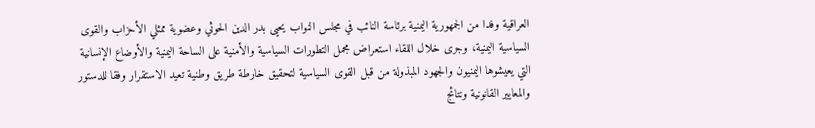العراقية وفدا من الجمهورية اليمنية برئاسة النائب في مجلس النواب يحيى بدر الدين الحوثي وعضوية ممثلي الأحزاب والقوى السياسية اليمنية، وجرى خلال اللقاء استعراض مجمل التطورات السياسية والأمنية على الساحة اليمنية والأوضاع الإنسانية التي يعيشوها اليمنيون والجهود المبذولة من قبل القوى السياسية لتحقيق خارطة طريق وطنية تعيد الاستقرار وفقا للدستور والمعايير القانونية ونتائج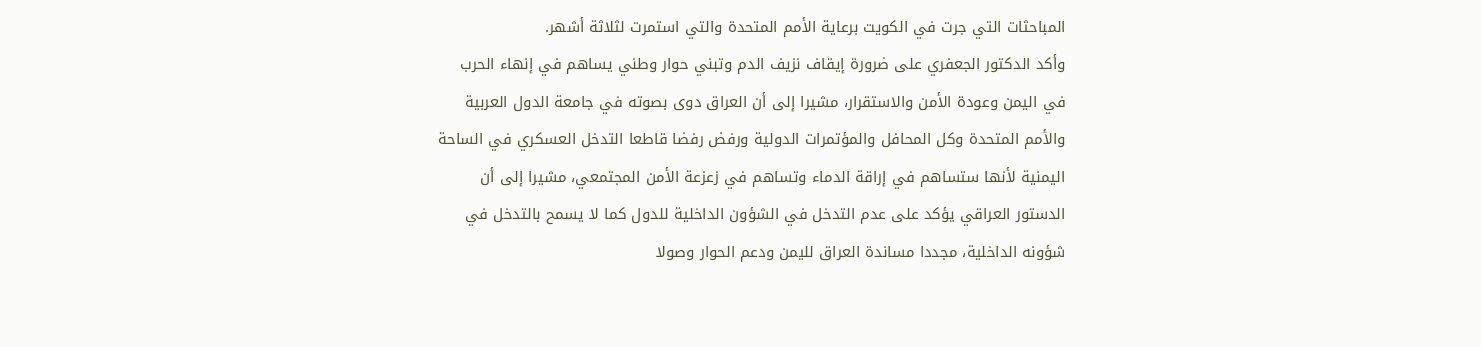المباحثات التي جرت في الكويت برعاية الأمم المتحدة والتي استمرت لثلاثة أشهر.
وأكد الدكتور الجعفري على ضرورة إيقاف نزيف الدم وتبني حوار وطني يساهم في إنهاء الحرب في اليمن وعودة الأمن والاستقرار، مشيرا إلى أن العراق دوى بصوته في جامعة الدول العربية والأمم المتحدة وكل المحافل والمؤتمرات الدولية ورفض رفضا قاطعا التدخل العسكري في الساحة اليمنية لأنها ستساهم في إراقة الدماء وتساهم في زعزعة الأمن المجتمعي، مشيرا إلى أن الدستور العراقي يؤكد على عدم التدخل في الشؤون الداخلية للدول كما لا يسمح بالتدخل في شؤونه الداخلية، مجددا مساندة العراق لليمن ودعم الحوار وصولا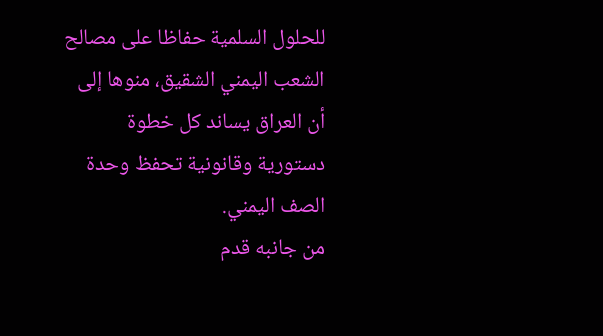للحلول السلمية حفاظا على مصالح الشعب اليمني الشقيق، منوها إلى أن العراق يساند كل خطوة دستورية وقانونية تحفظ وحدة الصف اليمني.
من جانبه قدم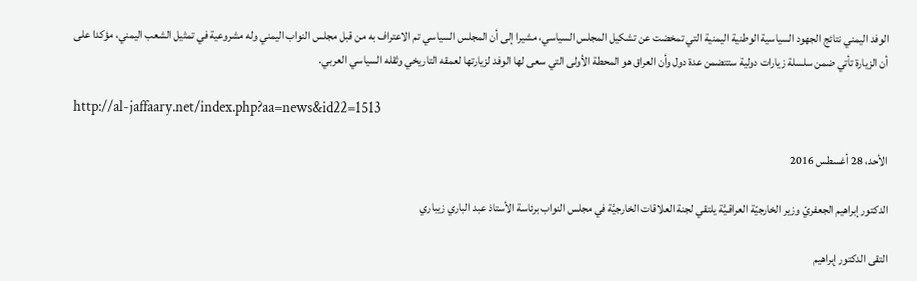الوفد اليمني نتائج الجهود السياسية الوطنية اليمنية التي تمخضت عن تشكيل المجلس السياسي، مشيرا إلى أن المجلس السياسي تم الاعتراف به من قبل مجلس النواب اليمني وله مشروعية في تمثيل الشعب اليمني، مؤكدا على أن الزيارة تأتي ضمن سلسلة زيارات دولية ستتضمن عدة دول وأن العراق هو المحطة الأولى التي سعى لها الوفد لزيارتها لعمقه التاريخي وثقله السياسي العربي.

http://al-jaffaary.net/index.php?aa=news&id22=1513

الأحد، 28 أغسطس 2016

الدكتور إبراهيم الجعفريّ وزير الخارجيّة العراقـيَّة يلتقي لجنة العلاقات الخارجيَّة في مجلس النواب برئاسة الأستاذ عبد الباري زيباري

التقى الدكتور إبراهيم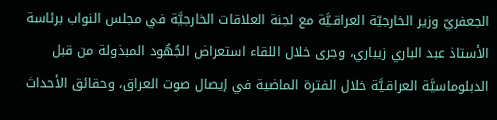الجعفريّ وزير الخارجيّة العراقـيَّة مع لجنة العلاقات الخارجيَّة في مجلس النواب برئاسة الأستاذ عبد الباري زيباري، وجرى خلال اللقاء استعراض الجُهُود المبذولة من قبل الدبلوماسيَّة العراقـيَّة خلال الفترة الماضية في إيصال صوت العراق، وحقائق الأحداث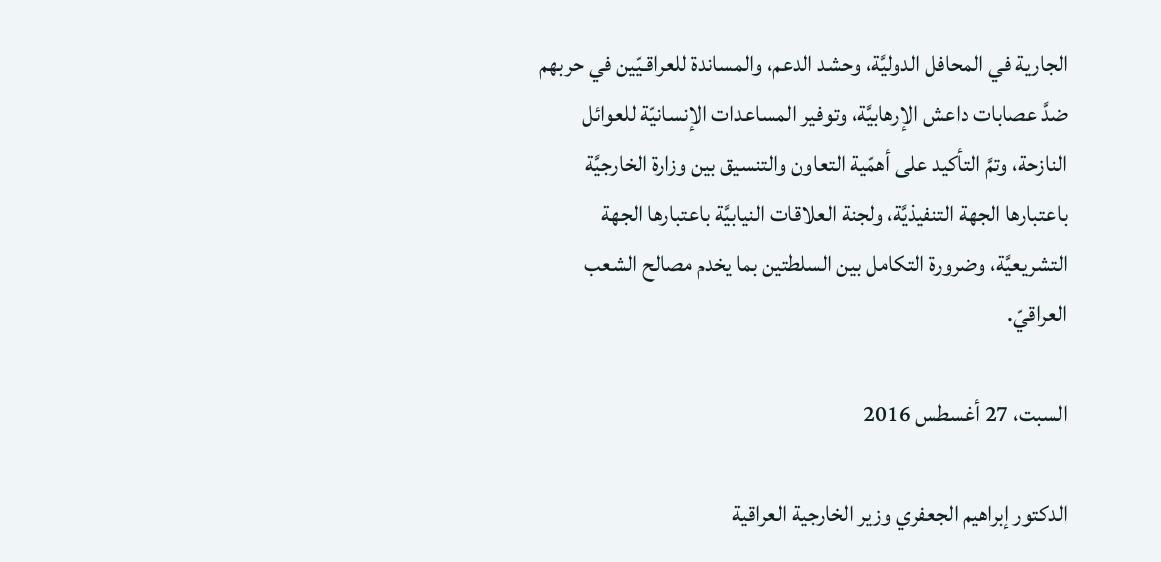الجارية في المحافل الدوليَّة، وحشد الدعم، والمساندة للعراقـيّين في حربهم ضدَّ عصابات داعش الإرهابيَّة، وتوفير المساعدات الإنسانيّة للعوائل النازحة، وتمَّ التأكيد على أهمّية التعاون والتنسيق بين وزارة الخارجيَّة باعتبارها الجهة التنفيذيَّة، ولجنة العلاقات النيابيَّة باعتبارها الجهة التشريعيَّة، وضرورة التكامل بين السلطتين بما يخدم مصالح الشعب العراقيّ.

السبت، 27 أغسطس 2016

الدكتور إبراهيم الجعفري وزير الخارجية العراقية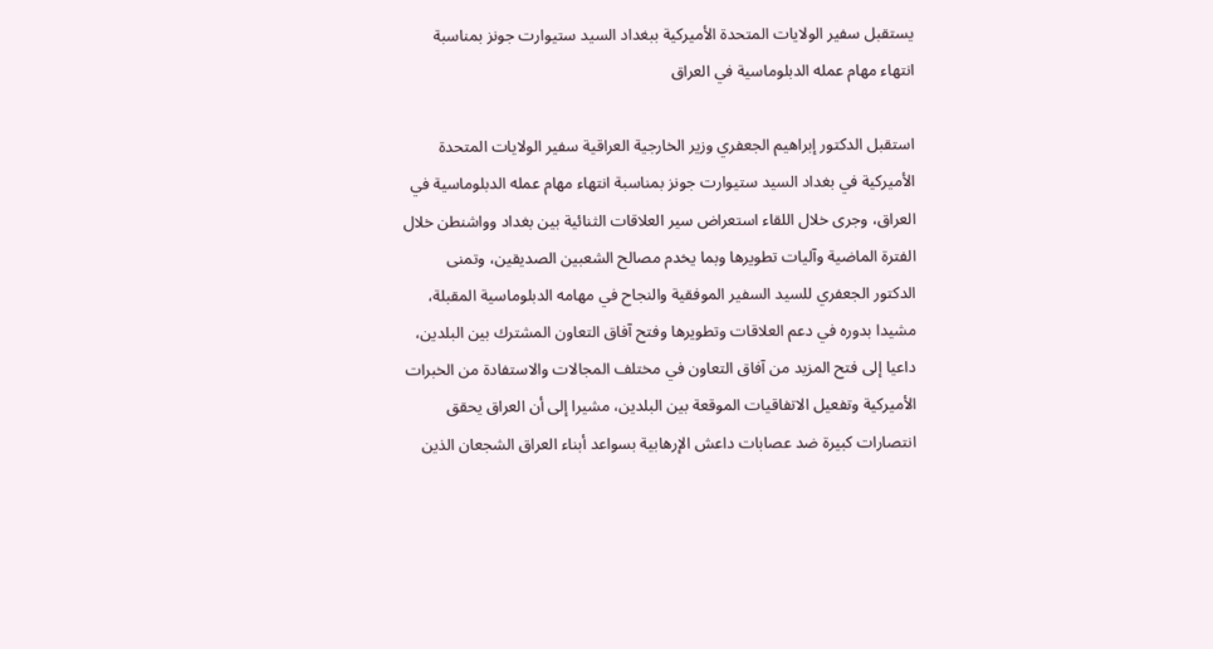يستقبل سفير الولايات المتحدة الأميركية ببغداد السيد ستيوارت جونز بمناسبة انتهاء مهام عمله الدبلوماسية في العراق

استقبل الدكتور إبراهيم الجعفري وزير الخارجية العراقية سفير الولايات المتحدة الأميركية في بغداد السيد ستيوارت جونز بمناسبة انتهاء مهام عمله الدبلوماسية في العراق، وجرى خلال اللقاء استعراض سير العلاقات الثنائية بين بغداد وواشنطن خلال الفترة الماضية وآليات تطويرها وبما يخدم مصالح الشعبين الصديقين، وتمنى الدكتور الجعفري للسيد السفير الموفقية والنجاح في مهامه الدبلوماسية المقبلة، مشيدا بدوره في دعم العلاقات وتطويرها وفتح آفاق التعاون المشترك بين البلدين، داعيا إلى فتح المزيد من آفاق التعاون في مختلف المجالات والاستفادة من الخبرات الأميركية وتفعيل الاتفاقيات الموقعة بين البلدين، مشيرا إلى أن العراق يحقق انتصارات كبيرة ضد عصابات داعش الإرهابية بسواعد أبناء العراق الشجعان الذين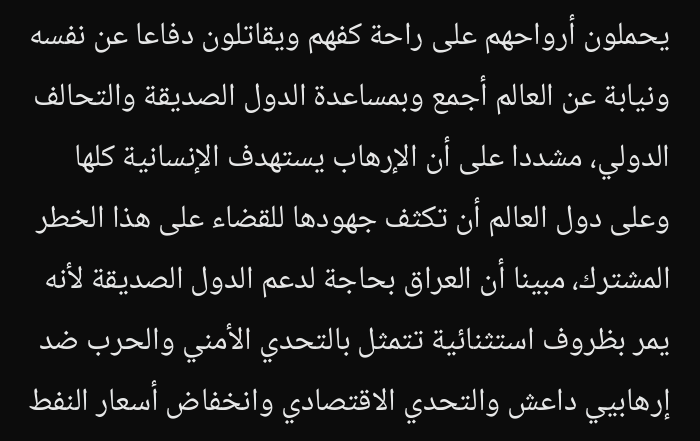يحملون أرواحهم على راحة كفهم ويقاتلون دفاعا عن نفسه ونيابة عن العالم أجمع وبمساعدة الدول الصديقة والتحالف الدولي، مشددا على أن الإرهاب يستهدف الإنسانية كلها وعلى دول العالم أن تكثف جهودها للقضاء على هذا الخطر المشترك، مبينا أن العراق بحاجة لدعم الدول الصديقة لأنه يمر بظروف استثنائية تتمثل بالتحدي الأمني والحرب ضد إرهابيي داعش والتحدي الاقتصادي وانخفاض أسعار النفط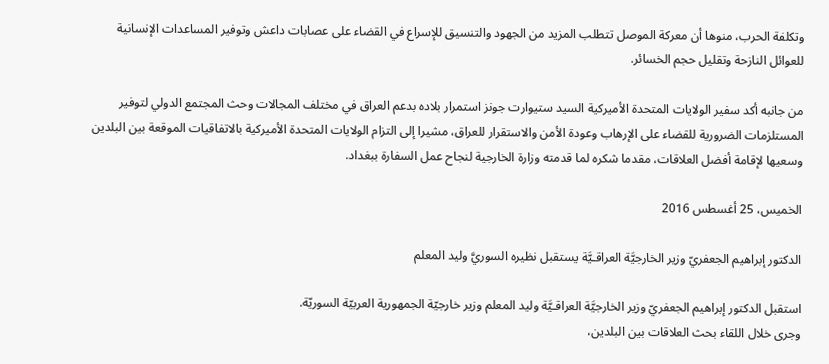وتكلفة الحرب، منوها أن معركة الموصل تتطلب المزيد من الجهود والتنسيق للإسراع في القضاء على عصابات داعش وتوفير المساعدات الإنسانية للعوائل النازحة وتقليل حجم الخسائر.

من جانبه أكد سفير الولايات المتحدة الأميركية السيد ستيوارت جونز استمرار بلاده بدعم العراق في مختلف المجالات وحث المجتمع الدولي لتوفير المستلزمات الضرورية للقضاء على الإرهاب وعودة الأمن والاستقرار للعراق، مشيرا إلى التزام الولايات المتحدة الأميركية بالاتفاقيات الموقعة بين البلدين وسعيها لإقامة أفضل العلاقات، مقدما شكره لما قدمته وزارة الخارجية لنجاح عمل السفارة ببغداد.

الخميس، 25 أغسطس 2016

الدكتور إبراهيم الجعفريّ وزير الخارجيَّة العراقـيَّة يستقبل نظيره السوريَّ وليد المعلم

استقبل الدكتور إبراهيم الجعفريّ وزير الخارجيَّة العراقـيَّة وليد المعلم وزير خارجيّة الجمهورية العربيّة السوريّة.
وجرى خلال اللقاء بحث العلاقات بين البلدين،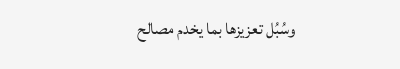وسُبُل تعزيزها بما يخدم مصالح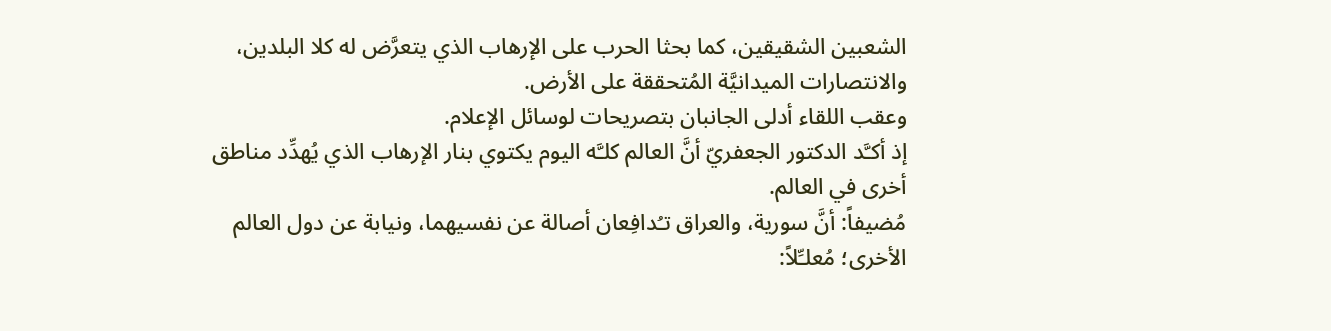الشعبين الشقيقين، كما بحثا الحرب على الإرهاب الذي يتعرَّض له كلا البلدين، والانتصارات الميدانيَّة المُتحققة على الأرض.
وعقب اللقاء أدلى الجانبان بتصريحات لوسائل الإعلام.
إذ أكـَّد الدكتور الجعفريّ أنَّ العالم كلـَّه اليوم يكتوي بنار الإرهاب الذي يُهدِّد مناطق أخرى في العالم.
مُضيفاً: أنَّ سورية، والعراق تـُدافِعان أصالة عن نفسيهما، ونيابة عن دول العالم الأخرى؛ مُعلـِّلاً: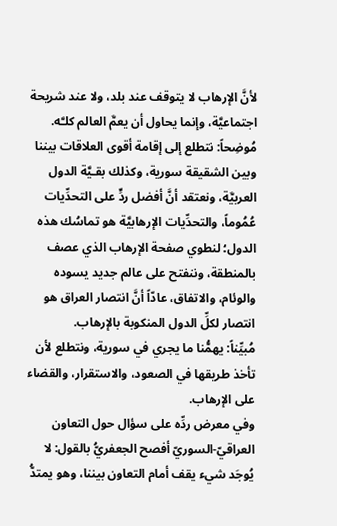لأنَّ الإرهاب لا يتوقف عند بلد، ولا عند شريحة اجتماعيَّة، وإنما يحاول أن يعمَّ العالم كلـَّه.
مُوضِحاً: نتطلع إلى إقامة أقوى العلاقات بيننا وبين الشقيقة سورية، وكذلك بقـيَّة الدول العربيَّة، ونعتقد أنَّ أفضل ردٍّ على التحدِّيات عُمُوماً، والتحدِّيات الإرهابيَّة هو تماسُك هذه الدول؛ لنطوي صفحة الإرهاب الذي عصف بالمنطقة، وننفتح على عالم جديد يسوده والوئام، والاتفاق، عادّاً أنَّ انتصار العراق هو انتصار لكلِّ الدول المنكوبة بالإرهاب.
مُبيِّناً: يهمُّنا ما يجري في سورية، ونتطلع لأن تأخذ طريقها في الصعود، والاستقرار، والقضاء على الإرهاب.
وفي معرض ردِّه على سؤال حول التعاون العراقيّ-السوريّ أفصح الجعفريُّ بالقول: لا يُوجَد شيء يقف أمام التعاون بيننا، وهو يمتدُّ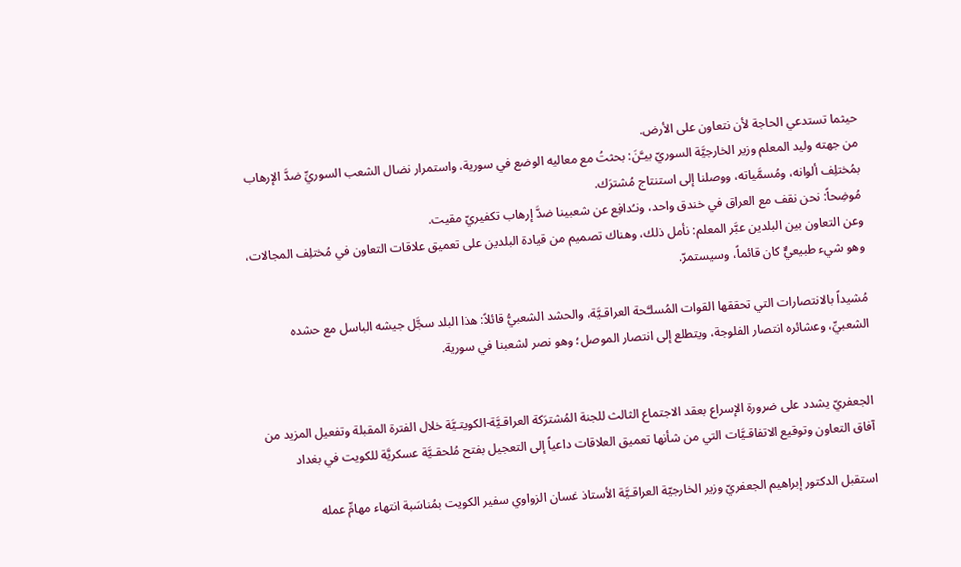حيثما تستدعي الحاجة لأن نتعاون على الأرض.
من جهته وليد المعلم وزير الخارجيَّة السوريّ بيـَّنَ: بحثتُ مع معاليه الوضع في سورية، واستمرار نضال الشعب السوريِّ ضدَّ الإرهاب بمُختلِف ألوانه، ومُسمَّياته، ووصلنا إلى استنتاج مُشترَك.
مُوضِحاً: نحن نقف مع العراق في خندق واحد، ونـُدافِع عن شعبينا ضدَّ إرهاب تكفيريّ مقيت.
وعن التعاون بين البلدين عبَّر المعلم: نأمل ذلك، وهناك تصميم من قيادة البلدين على تعميق علاقات التعاون في مُختلِف المجالات، وهو شيء طبيعيٌّ كان قائماً، وسيستمرّ.

مُشيداً بالانتصارات التي تحققها القوات المُسلـَّحة العراقـيَّة، والحشد الشعبيُّ قائلاً: هذا البلد سجَّل جيشه الباسل مع حشده الشعبيِّ، وعشائره انتصار الفلوجة، ويتطلع إلى انتصار الموصل؛ وهو نصر لشعبنا في سورية.


الجعفريّ يشدد على ضرورة الإسراع بعقد الاجتماع الثالث للجنة المُشترَكة العراقـيَّة-الكويتـيَّة خلال الفترة المقبلة وتفعيل المزيد من آفاق التعاون وتوقيع الاتفاقـيَّات التي من شأنها تعميق العلاقات داعياً إلى التعجيل بفتح مُلحقـيَّة عسكريَّة للكويت في بغداد

استقبل الدكتور إبراهيم الجعفريّ وزير الخارجيّة العراقـيَّة الأستاذ غسان الزواوي سفير الكويت بمُناسَبة انتهاء مهامِّ عمله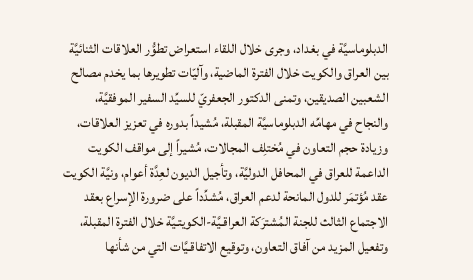الدبلوماسيَّة في بغداد، وجرى خلال اللقاء استعراض تطوُّر العلاقات الثنائيَّة بين العراق والكويت خلال الفترة الماضية، وآليّات تطويرها بما يخدم مصالح الشعبين الصديقين، وتمنى الدكتور الجعفريّ للسيِّد السفير الموفقيَّة، والنجاح في مهامِّه الدبلوماسيَّة المقبلة، مُشيداً بدوره في تعزيز العلاقات، وزيادة حجم التعاون في مُختلِف المجالات، مُشيراً إلى مواقف الكويت الداعمة للعراق في المحافل الدوليَّة، وتأجيل الديون لعِدَّة أعوام، ونيَّة الكويت عقد مُؤتمَر للدول المانحة لدعم العراق، مُشدِّداً على ضرورة الإسراع بعقد الاجتماع الثالث للجنة المُشترَكة العراقـيَّة-الكويتـيَّة خلال الفترة المقبلة، وتفعيل المزيد من آفاق التعاون، وتوقيع الاتفاقـيَّات التي من شأنها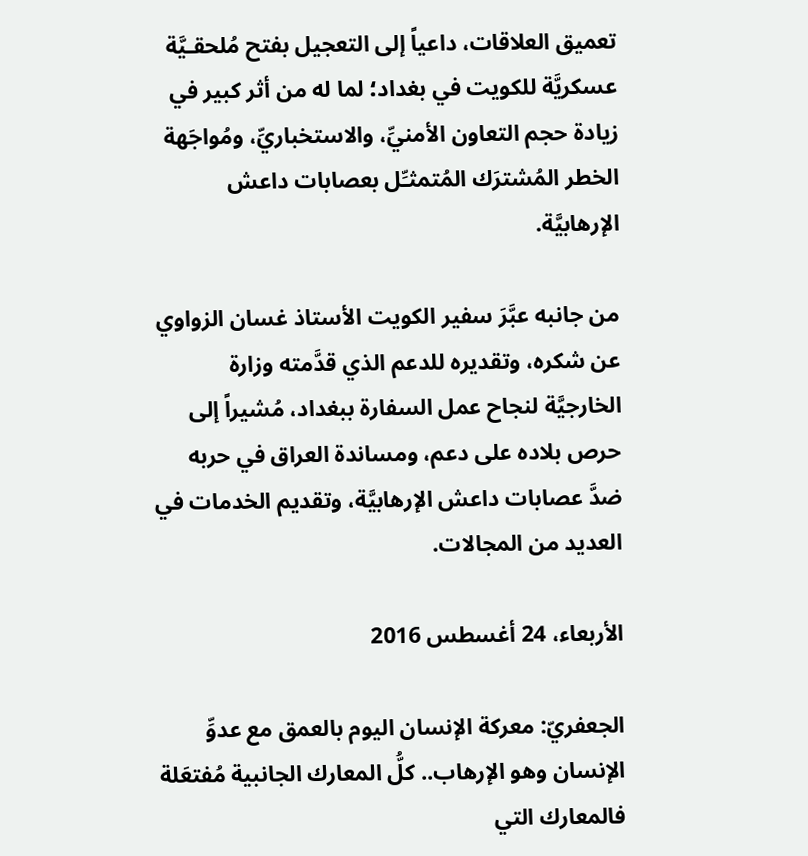تعميق العلاقات، داعياً إلى التعجيل بفتح مُلحقـيَّة عسكريَّة للكويت في بغداد؛ لما له من أثر كبير في زيادة حجم التعاون الأمنيِّ، والاستخباريِّ، ومُواجَهة الخطر المُشترَك المُتمثـِّل بعصابات داعش الإرهابيَّة.

من جانبه عبَّرَ سفير الكويت الأستاذ غسان الزواوي عن شكره، وتقديره للدعم الذي قدَّمته وزارة الخارجيَّة لنجاح عمل السفارة ببغداد، مُشيراً إلى حرص بلاده على دعم، ومساندة العراق في حربه ضدَّ عصابات داعش الإرهابيَّة، وتقديم الخدمات في العديد من المجالات.

الأربعاء، 24 أغسطس 2016

الجعفريّ: معركة الإنسان اليوم بالعمق مع عدوِّ الإنسان وهو الإرهاب.. كلُّ المعارك الجانبية مُفتعَلة فالمعارك التي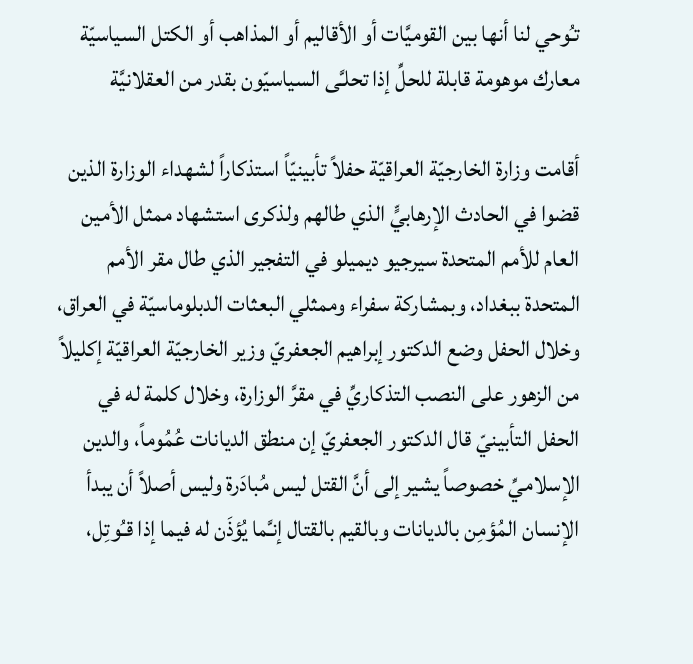تـُوحي لنا أنها بين القوميَّات أو الأقاليم أو المذاهب أو الكتل السياسيّة معارك موهومة قابلة للحلِّ إذا تحلـَّى السياسيّون بقدر من العقلانيَّة

أقامت وزارة الخارجيّة العراقيّة حفلاً تأبينيّاً استذكاراً لشهداء الوزارة الذين قضوا في الحادث الإرهابيٍّ الذي طالهم ولذكرى استشهاد ممثل الأمين العام للأمم المتحدة سيرجيو ديميلو في التفجير الذي طال مقر الأمم المتحدة ببغداد، وبمشاركة سفراء وممثلي البعثات الدبلوماسيّة في العراق، وخلال الحفل وضع الدكتور إبراهيم الجعفريّ وزير الخارجيّة العراقيّة إكليلاً من الزهور على النصب التذكاريِّ في مقرَّ الوزارة، وخلال كلمة له في الحفل التأبينيّ قال الدكتور الجعفريّ إن منطق الديانات عُمُوماً، والدين الإسلاميِّ خصوصاً يشير إلى أنَّ القتل ليس مُبادَرة وليس أصلاً أن يبدأ الإنسان المُؤمِن بالديانات وبالقيم بالقتال إنـَّما يُؤذَن له فيما إذا قـُوتِل،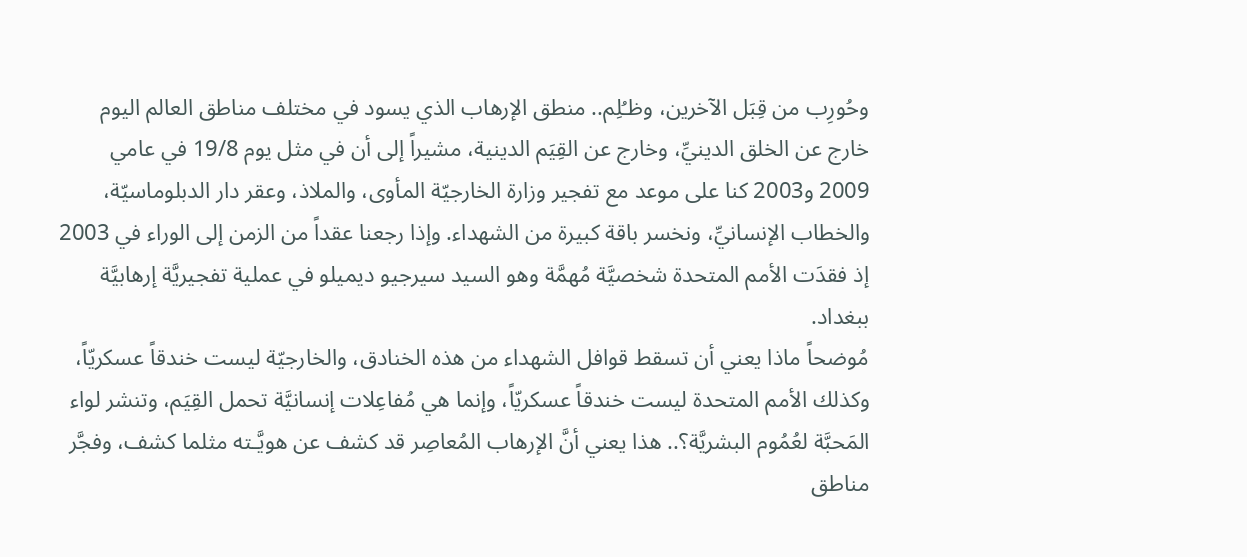وحُورِب من قِبَل الآخرين، وظـُلِم.. منطق الإرهاب الذي يسود في مختلف مناطق العالم اليوم خارج عن الخلق الدينيِّ، وخارج عن القِيَم الدينية، مشيراً إلى أن في مثل يوم 19/8 في عامي 2009 و2003 كنا على موعد مع تفجير وزارة الخارجيّة المأوى، والملاذ، وعقر دار الدبلوماسيّة، والخطاب الإنسانيِّ، ونخسر باقة كبيرة من الشهداء. وإذا رجعنا عقداً من الزمن إلى الوراء في 2003 إذ فقدَت الأمم المتحدة شخصيَّة مُهمَّة وهو السيد سيرجيو ديميلو في عملية تفجيريَّة إرهابيَّة ببغداد.
مُوضحاً ماذا يعني أن تسقط قوافل الشهداء من هذه الخنادق، والخارجيّة ليست خندقاً عسكريّاً، وكذلك الأمم المتحدة ليست خندقاً عسكريّاً، وإنما هي مُفاعِلات إنسانيَّة تحمل القِيَم، وتنشر لواء المَحبَّة لعُمُوم البشريَّة؟.. هذا يعني أنَّ الإرهاب المُعاصِر قد كشف عن هويَّـته مثلما كشف، وفجَّر مناطق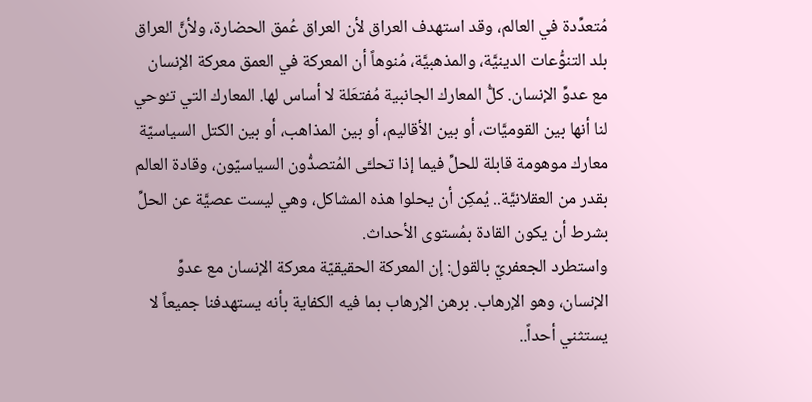مُتعدِّدة في العالم، وقد استهدف العراق لأن العراق عُمق الحضارة، ولأنَّ العراق بلد التنوُّعات الدينيَّة، والمذهبيَّة، مُنوهاً أن المعركة في العمق معركة الإنسان مع عدوِّ الإنسان. كلُّ المعارك الجانبية مُفتعَلة لا أساس لها. المعارك التي تـُوحي لنا أنها بين القوميَّات، أو بين الأقاليم، أو بين المذاهب، أو بين الكتل السياسيّة معارك موهومة قابلة للحلِّ فيما إذا تحلـَّى المُتصدُّون السياسيّون، وقادة العالم بقدر من العقلانيَّة.. يُمكِن أن يحلوا هذه المشاكل، وهي ليست عصيَّة عن الحلِّ بشرط أن يكون القادة بمُستوى الأحداث.
واستطرد الجعفريّ بالقول: إن المعركة الحقيقيّة معركة الإنسان مع عدوِّ الإنسان، وهو الإرهاب. برهن الإرهاب بما فيه الكفاية بأنه يستهدفنا جميعاً لا يستثني أحداً..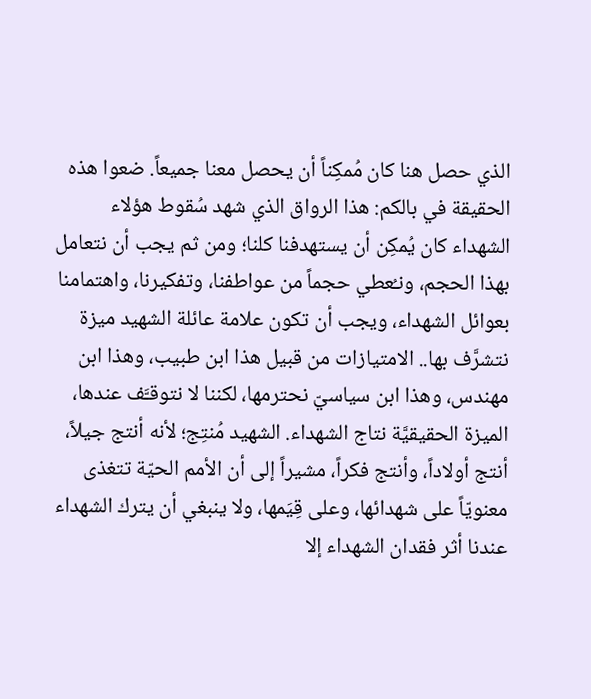الذي حصل هنا كان مُمكِناً أن يحصل معنا جميعاً. ضعوا هذه الحقيقة في بالكم: هذا الرواق الذي شهد سُقوط هؤلاء الشهداء كان يُمكِن أن يستهدفنا كلنا؛ ومن ثم يجب أن نتعامل بهذا الحجم، ونـُعطي حجماً من عواطفنا، وتفكيرنا، واهتمامنا بعوائل الشهداء، ويجب أن تكون علامة عائلة الشهيد ميزة نتشرَّف بها.. الامتيازات من قبيل هذا ابن طبيب، وهذا ابن مهندس، وهذا ابن سياسيّ نحترمها، لكننا لا نتوقـَّف عندها، الميزة الحقيقيَّة نتاج الشهداء. الشهيد مُنتِج؛ لأنه أنتج جيلاً، أنتج أولاداً، وأنتج فكراً، مشيراً إلى أن الأمم الحيّة تتغذى معنويّاً على شهدائها، وعلى قِيَمها، ولا ينبغي أن يترك الشهداء عندنا أثر فقدان الشهداء إلا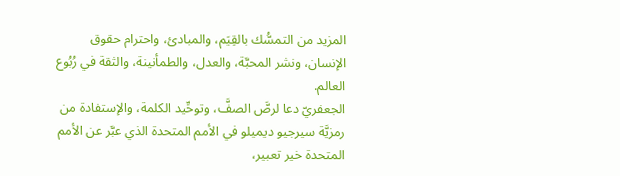المزيد من التمسُّك بالقِيَم، والمبادئ، واحترام حقوق الإنسان، ونشر المحبَّة، والعدل، والطمأنينة، والثقة في رُبُوع العالم.
الجعفريّ دعا لرصَّ الصفَّ، وتوحِّيد الكلمة، والإستفادة من رمزيَّة سيرجيو ديميلو في الأمم المتحدة الذي عبَّر عن الأمم المتحدة خير تعبير،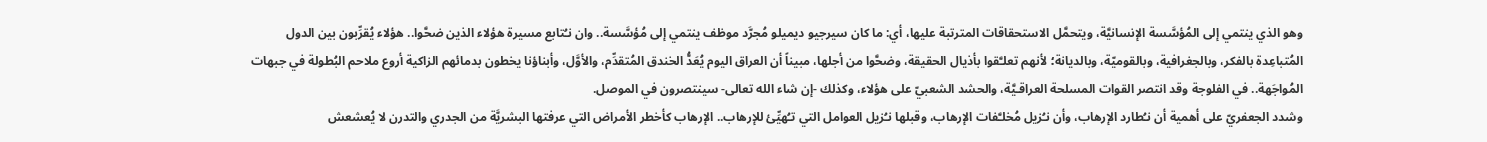وهو الذي ينتمي إلى المُؤسَّسة الإنسانيَّة، ويتحمَّل الاستحقاقات المترتبة عليها، أي: ما كان سيرجيو ديميلو مُجرَّد موظف ينتمي إلى مُؤسَّسة.. وان نـُتابع مسيرة هؤلاء الذين ضحَّوا.. هؤلاء يُقرِّبون بين الدول المُتباعِدة بالفكر، وبالجغرافية، وبالقوميّة، وبالديانة؛ لأنهم تعلـَّقوا بأذيال الحقيقة، وضحَّوا من أجلها، مبيناً أن العراق اليوم يُعَدُّ الخندق المُتقدِّم، والأوَّل، وأبناؤنا يخطون بدمائهم الزاكية أروع ملاحم البُطولة في جبهات المُواجَهة.. في الفلوجة وقد انتصر القوات المسلحة العراقـيَّة، والحشد الشعبيّ على هؤلاء، وكذلك -إن شاء الله تعالى- سينتصرون في الموصل.
وشدد الجعفريّ على أهمية أن نـُطارد الإرهاب، وأن نـُزيل مُخلـَّفات الإرهاب، وقبلها نـُزيل العوامل التي تـُهيِّئ للإرهاب.. الإرهاب كأخطر الأمراض التي عرفتها البشريَّة من الجدري والتدرن لا يُعشعش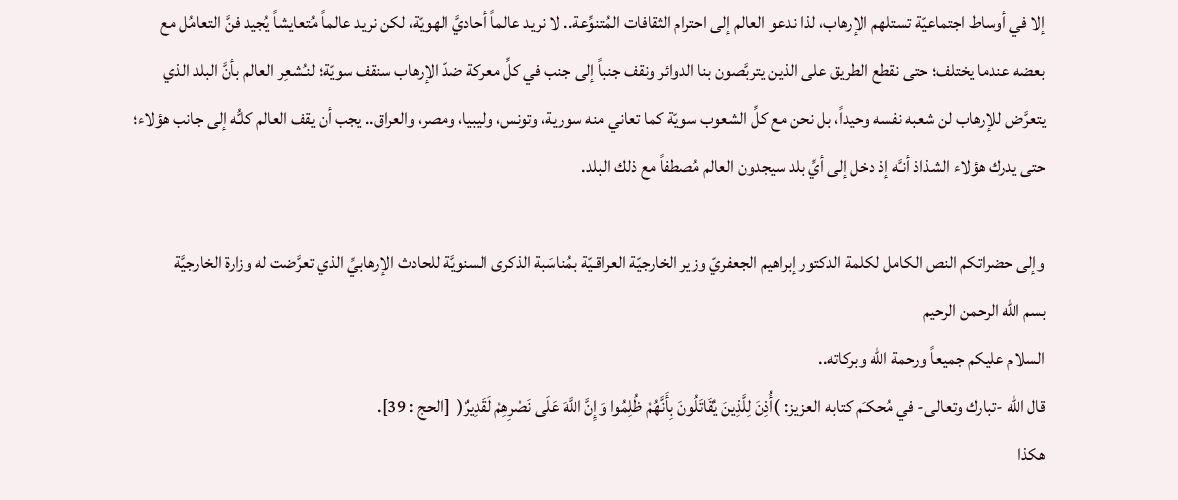إلا في أوساط اجتماعيّة تستلهم الإرهاب، لذا ندعو العالم إلى احترام الثقافات المُتنوِّعة.. لا نريد عالماً أحاديَّ الهويّة، لكن نريد عالماً مُتعايشاً يُجيد فنَّ التعامُل مع بعضه عندما يختلف؛ حتى نقطع الطريق على الذين يتربَّصون بنا الدوائر ونقف جنباً إلى جنب في كلِّ معركة ضدّ الإرهاب سنقف سويّة؛ لنـُشعِر العالم بأنَّ البلد الذي يتعرَّض للإرهاب لن شعبه نفسه وحيداً، بل نحن مع كلِّ الشعوب سويّة كما تعاني منه سورية، وتونس، وليبيا، ومصر، والعراق.. يجب أن يقف العالم كلـُّه إلى جانب هؤلاء؛ حتى يدرك هؤلاء الشذاذ أنـَّه إذ دخل إلى أيِّ بلد سيجدون العالم مُصطفاً مع ذلك البلد.

وإلى حضراتكم النص الكامل لكلمة الدكتور إبراهيم الجعفريّ وزير الخارجيّة العراقـيّة بمُناسَبة الذكرى السنويَّة للحادث الإرهابيِّ الذي تعرَّضت له وزارة الخارجيَّة
بسم الله الرحمن الرحيم
السلام عليكم جميعاً ورحمة الله وبركاته..
قال الله -تبارك وتعالى- في مُحكـَم كتابه العزيز: )أُذِنَ لِلَّذِينَ يُقَاتَلُونَ بِأَنَّهُمْ ظُلِمُوا وَإِنَّ اللَّهَ عَلَى نَصْرِهِمْ لَقَدِيرٌ(  [الحج : 39].
هكذا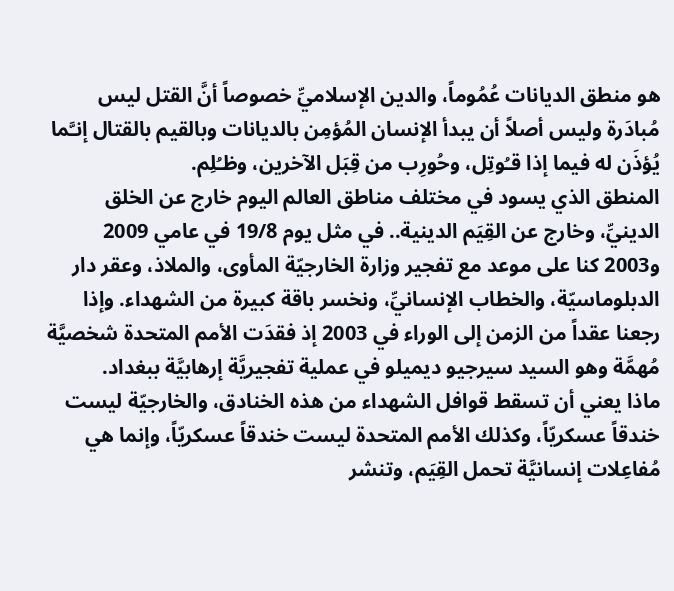هو منطق الديانات عُمُوماً، والدين الإسلاميِّ خصوصاً أنَّ القتل ليس مُبادَرة وليس أصلاً أن يبدأ الإنسان المُؤمِن بالديانات وبالقيم بالقتال إنـَّما يُؤذَن له فيما إذا قـُوتِل، وحُورِب من قِبَل الآخرين، وظـُلِم.
المنطق الذي يسود في مختلف مناطق العالم اليوم خارج عن الخلق الدينيِّ، وخارج عن القِيَم الدينية.. في مثل يوم 19/8 في عامي 2009 و2003 كنا على موعد مع تفجير وزارة الخارجيّة المأوى، والملاذ، وعقر دار الدبلوماسيّة، والخطاب الإنسانيِّ، ونخسر باقة كبيرة من الشهداء. وإذا رجعنا عقداً من الزمن إلى الوراء في 2003 إذ فقدَت الأمم المتحدة شخصيَّة مُهمَّة وهو السيد سيرجيو ديميلو في عملية تفجيريَّة إرهابيَّة ببغداد.
ماذا يعني أن تسقط قوافل الشهداء من هذه الخنادق، والخارجيّة ليست خندقاً عسكريّاً، وكذلك الأمم المتحدة ليست خندقاً عسكريّاً، وإنما هي مُفاعِلات إنسانيَّة تحمل القِيَم، وتنشر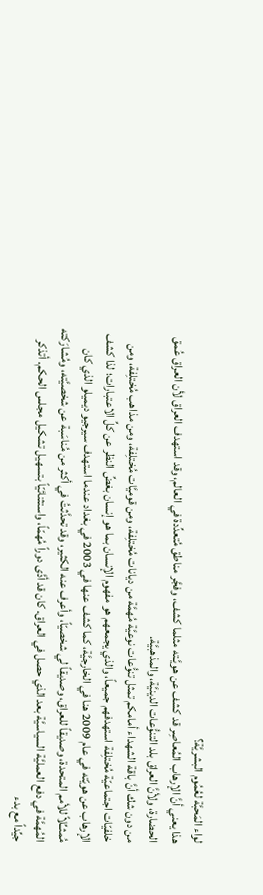لواء المَحبَّة لعُمُوم البشريَّة؟
هذا يعني أنَّ الإرهاب المُعاصِر قد كشف عن هويَّـته مثلما كشف، وفجَّر مناطق مُتعدِّدة في العالم، وقد استهدف العراق لأن العراق عُمق الحضارة، ولأنَّ العراق بلد التنوُّعات الدينيَّة، والمذهبيَّة.
من دون شك أنَّ باقة الشهداء أمامكم تمثل تنوُّعات نوعيَّة مُهمَّة من ديانات مُختلِفة، ومن قوميَّات مُختلِفة، ومن مذاهب مُختلِفة، ومن خلفيّات اجتماعيّة مُختلِفة استهدفهم جميعاً، والذي يجمعهم هو مفهوم الإنسان بما هو إنسان بغضِّ النظر عن كلِّ الاعتبارات؛ لذا كشف الإرهاب عن هويّته في عام 2009 هنا في الخارجيَّة، كما كشف عنها في 2003 في بغداد عندما استهدف سيرجيو ديميلو الذي كان مُمثــِّلاً للأمم المتحدة، وصديقاً للعراق، وصديقاً لي شخصيّاً، وأعرف عنه الكثير، وقد تحدَّثتُ في أكثر من مُناسَبة عن شخصيَّته، ومُشارَكته المُهمَّة في دفع العمليَّة السياسيَّة بعد الذي حصل في العراق. كان قد أدَّى دوراً مُهمّاً، واستثنائيّاً بتسهيل تشكيل مجلس الحكم. أتذكر جيِّداً مع بدء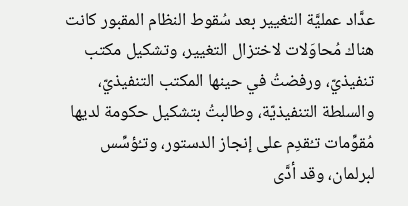عدَّاد عمليَّة التغيير بعد سُقوط النظام المقبور كانت هناك مُحاوَلات لاختزال التغيير، وتشكيل مكتب تنفيذيّ، ورفضتُ في حينها المكتب التنفيذيّ، والسلطة التنفيذيّة، وطالبتُ بتشكيل حكومة لديها مُقوِّمات تـُقدِم على إنجاز الدستور، وتـُؤسِّس لبرلمان، وقد أدَّى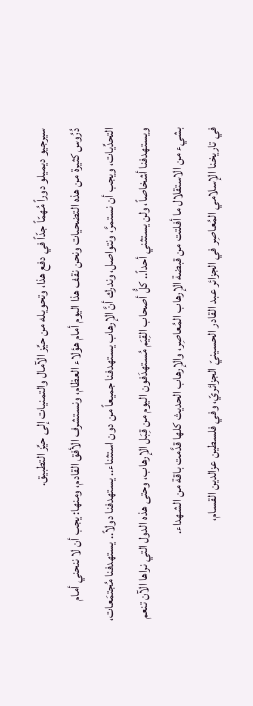سيرجيو ديميلو دوراً مُهمّاً جدّاً في دفع هذا، وتحويله من حيِّز الآمال والتمنيات إلى حيِّز التطبيق.
دُرُوس كثيرة من هذه التضحيات ونحن نقف هذا اليوم أمام هؤلاء العظام، ونستشرف الأفق القادم، ومنها: يجب أن لا ننحني أمام التحدِّيات، ويجب أن نستمرَّ، ونتواصل، وندرك أنَّ الإرهاب يستهدفنا جميعاً من دون استثناء.. يستهدفنا دولاً.. يستهدفنا مُجتمَعات، ويستهدفنا أشخاصاً، ولن يستثني أحداً.. كلُّ أصحاب القِيَم مُستهدَفون اليوم من قِبَل الإرهاب، وحتى هذه الدول التي نراها الآن تنعم بشيء من الاستقلال ما أفلتت من قبضة الإرهاب المُعاصِر، والإرهاب الحديث كلها قدَّمت باقة من الشهداء.
في تاريخنا الإسلامي المُعاصِر في الجزائر عبد القادر الحسينيّ الجزائريّ، وفي فلسطين عزالدين القسام،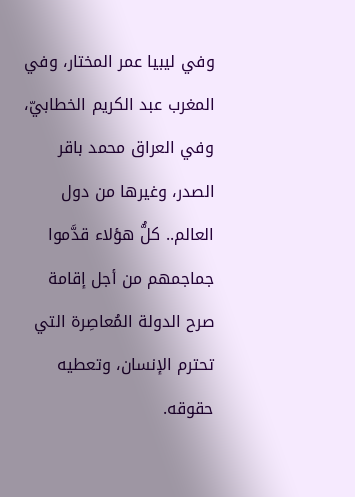وفي ليبيا عمر المختار، وفي المغرب عبد الكريم الخطابيّ، وفي العراق محمد باقر الصدر، وغيرها من دول العالم.. كلُّ هؤلاء قدَّموا جماجمهم من أجل إقامة صرح الدولة المُعاصِرة التي تحترم الإنسان، وتعطيه حقوقه.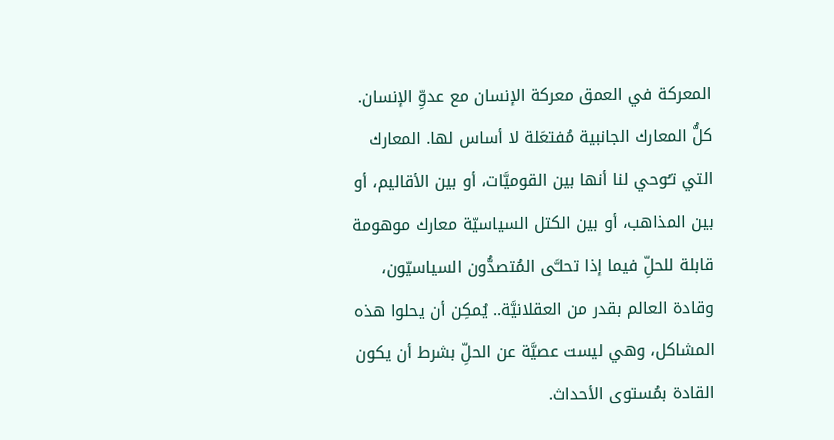المعركة في العمق معركة الإنسان مع عدوِّ الإنسان. كلُّ المعارك الجانبية مُفتعَلة لا أساس لها. المعارك التي تـُوحي لنا أنها بين القوميَّات، أو بين الأقاليم، أو بين المذاهب، أو بين الكتل السياسيّة معارك موهومة قابلة للحلِّ فيما إذا تحلـَّى المُتصدُّون السياسيّون، وقادة العالم بقدر من العقلانيَّة.. يُمكِن أن يحلوا هذه المشاكل، وهي ليست عصيَّة عن الحلِّ بشرط أن يكون القادة بمُستوى الأحداث.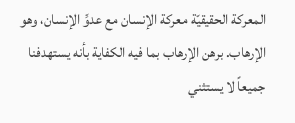المعركة الحقيقيّة معركة الإنسان مع عدوِّ الإنسان، وهو الإرهاب. برهن الإرهاب بما فيه الكفاية بأنه يستهدفنا جميعاً لا يستثني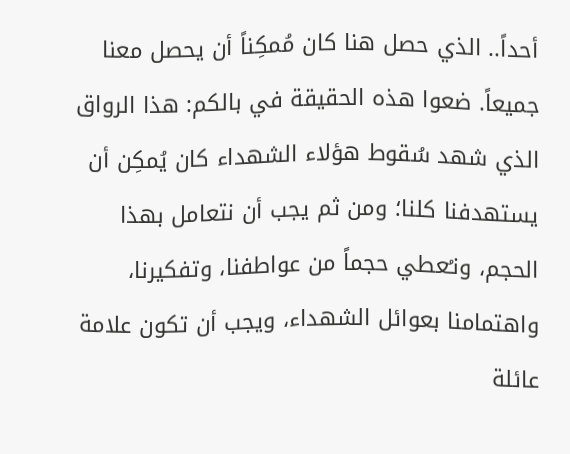أحداً.. الذي حصل هنا كان مُمكِناً أن يحصل معنا جميعاً. ضعوا هذه الحقيقة في بالكم: هذا الرواق الذي شهد سُقوط هؤلاء الشهداء كان يُمكِن أن يستهدفنا كلنا؛ ومن ثم يجب أن نتعامل بهذا الحجم، ونـُعطي حجماً من عواطفنا، وتفكيرنا، واهتمامنا بعوائل الشهداء، ويجب أن تكون علامة عائلة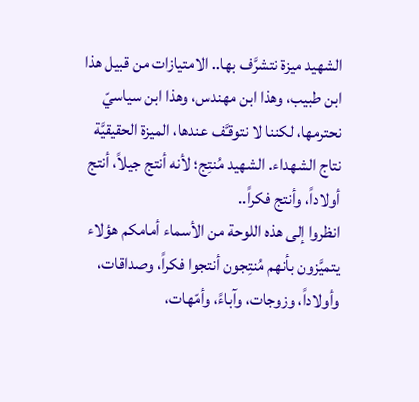الشهيد ميزة نتشرَّف بها.. الامتيازات من قبيل هذا ابن طبيب، وهذا ابن مهندس، وهذا ابن سياسيّ نحترمها، لكننا لا نتوقـَّف عندها، الميزة الحقيقيَّة نتاج الشهداء. الشهيد مُنتِج؛ لأنه أنتج جيلاً، أنتج أولاداً، وأنتج فكراً..
انظروا إلى هذه اللوحة من الأسماء أمامكم هؤلاء يتميَّزون بأنهم مُنتِجون أنتجوا فكراً، وصداقات، وأولاداً، وزوجات، وآباءً، وأمّهات،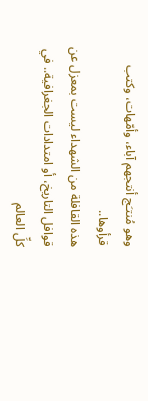وهو مُنتـَج أنتجهم آباء، وأمّهات، وكتب قرأوها..
هذه القافلة من الشهداء ليست بمعزل عن قوافل التاريخ، أو امتدادات الجغرافية.. في كلِّ العالم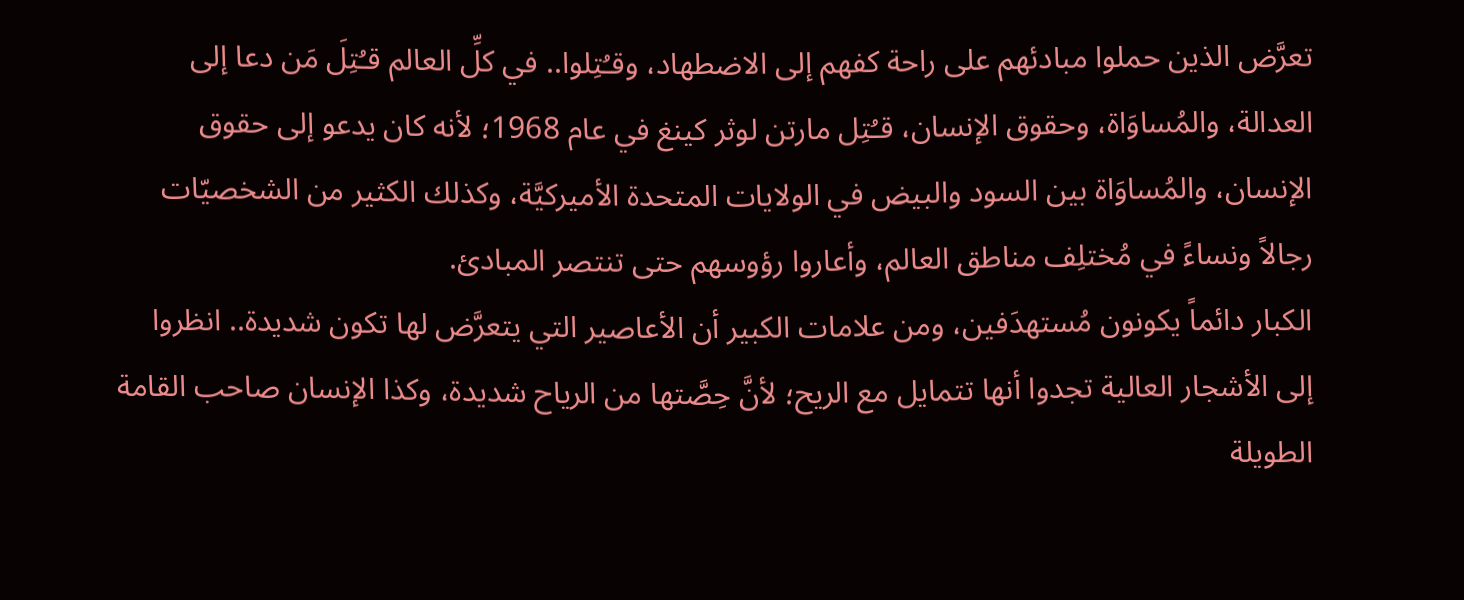تعرَّض الذين حملوا مبادئهم على راحة كفهم إلى الاضطهاد، وقـُتِلوا.. في كلِّ العالم قـُتِلَ مَن دعا إلى العدالة، والمُساوَاة، وحقوق الإنسان، قـُتِل مارتن لوثر كينغ في عام 1968؛ لأنه كان يدعو إلى حقوق الإنسان، والمُساوَاة بين السود والبيض في الولايات المتحدة الأميركيَّة، وكذلك الكثير من الشخصيّات رجالاً ونساءً في مُختلِف مناطق العالم، وأعاروا رؤوسهم حتى تنتصر المبادئ.
الكبار دائماً يكونون مُستهدَفين، ومن علامات الكبير أن الأعاصير التي يتعرَّض لها تكون شديدة.. انظروا إلى الأشجار العالية تجدوا أنها تتمايل مع الريح؛ لأنَّ حِصَّتها من الرياح شديدة، وكذا الإنسان صاحب القامة الطويلة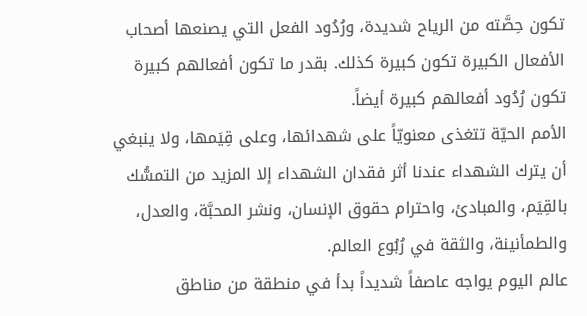تكون حِصَّته من الرياح شديدة، ورُدُود الفعل التي يصنعها أصحاب الأفعال الكبيرة تكون كبيرة كذلك. بقدر ما تكون أفعالهم كبيرة تكون رُدُود أفعالهم كبيرة أيضاً.
الأمم الحيّة تتغذى معنويّاً على شهدائها، وعلى قِيَمها، ولا ينبغي أن يترك الشهداء عندنا أثر فقدان الشهداء إلا المزيد من التمسُّك بالقِيَم، والمبادئ، واحترام حقوق الإنسان، ونشر المحبَّة، والعدل، والطمأنينة، والثقة في رُبُوع العالم.
عالم اليوم يواجه عاصفاً شديداً بدأ في منطقة من مناطق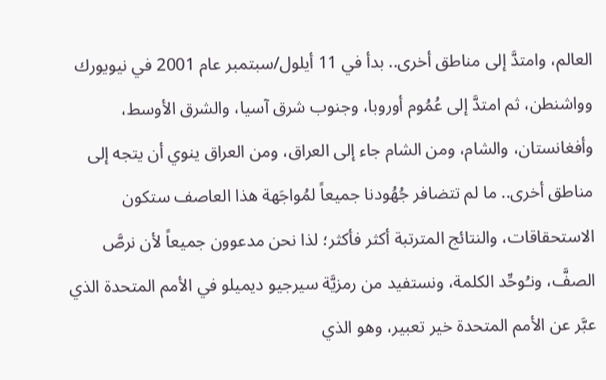العالم، وامتدَّ إلى مناطق أخرى.. بدأ في 11 أيلول/سبتمبر عام 2001 في نيويورك وواشنطن، ثم امتدَّ إلى عُمُوم أوروبا، وجنوب شرق آسيا، والشرق الأوسط، وأفغانستان، والشام، ومن الشام جاء إلى العراق، ومن العراق ينوي أن يتجه إلى مناطق أخرى.. ما لم تتضافر جُهُودنا جميعاً لمُواجَهة هذا العاصف ستكون الاستحقاقات، والنتائج المترتبة أكثر فأكثر؛ لذا نحن مدعوون جميعاً لأن نرصَّ الصفَّ، ونـُوحِّد الكلمة، ونستفيد من رمزيَّة سيرجيو ديميلو في الأمم المتحدة الذي عبَّر عن الأمم المتحدة خير تعبير، وهو الذي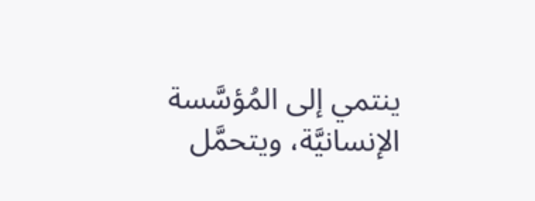ينتمي إلى المُؤسَّسة الإنسانيَّة، ويتحمَّل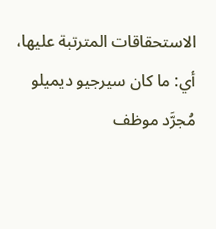الاستحقاقات المترتبة عليها، أي: ما كان سيرجيو ديميلو مُجرَّد موظف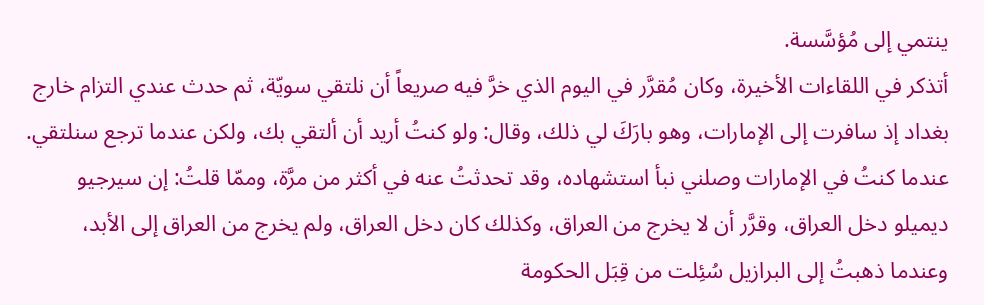ينتمي إلى مُؤسَّسة.
أتذكر في اللقاءات الأخيرة، وكان مُقرَّر في اليوم الذي خرَّ فيه صريعاً أن نلتقي سويّة، ثم حدث عندي التزام خارج بغداد إذ سافرت إلى الإمارات، وهو بارَكَ لي ذلك، وقال: ولو كنتُ أريد أن ألتقي بك، ولكن عندما ترجع سنلتقي.
عندما كنتُ في الإمارات وصلني نبأ استشهاده، وقد تحدثتُ عنه في أكثر من مرَّة، وممّا قلتُ: إن سيرجيو ديميلو دخل العراق، وقرَّر أن لا يخرج من العراق، وكذلك كان دخل العراق، ولم يخرج من العراق إلى الأبد، وعندما ذهبتُ إلى البرازيل سُئِلت من قِبَل الحكومة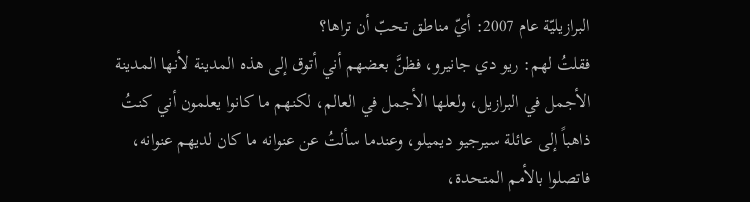البرازيليّة عام 2007: أيّ مناطق تحبّ أن تراها؟
فقلتُ لهم: ريو دي جانيرو، فظنَّ بعضهم أني أتوق إلى هذه المدينة لأنها المدينة الأجمل في البرازيل، ولعلها الأجمل في العالم، لكنهم ما كانوا يعلمون أني كنتُ ذاهباً إلى عائلة سيرجيو ديميلو، وعندما سألتُ عن عنوانه ما كان لديهم عنوانه، فاتصلوا بالأمم المتحدة،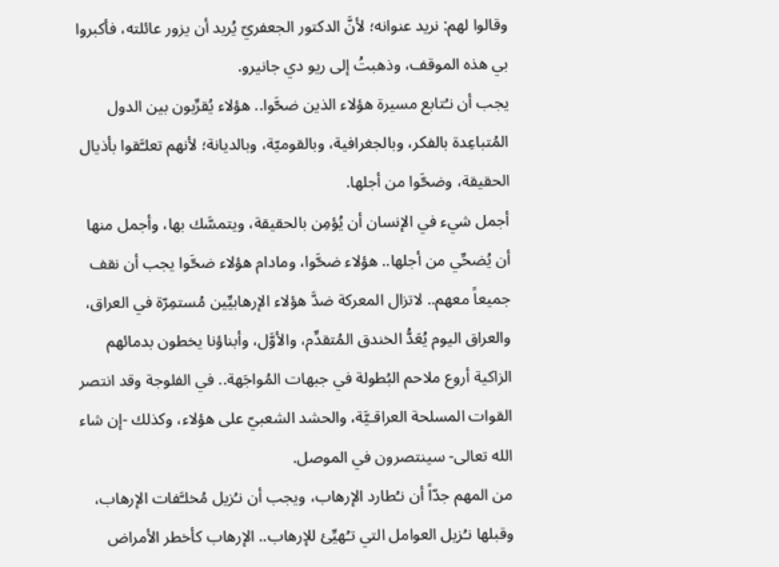وقالوا لهم: نريد عنوانه؛ لأنَّ الدكتور الجعفريّ يُريد أن يزور عائلته، فأكبروا بي هذه الموقف، وذهبتُ إلى ريو دي جانيرو.
يجب أن نـُتابع مسيرة هؤلاء الذين ضحَّوا.. هؤلاء يُقرِّبون بين الدول المُتباعِدة بالفكر، وبالجغرافية، وبالقوميّة، وبالديانة؛ لأنهم تعلـَّقوا بأذيال الحقيقة، وضحَّوا من أجلها.
أجمل شيء في الإنسان أن يُؤمِن بالحقيقة، ويتمسَّك بها، وأجمل منها أن يُضحِّي من أجلها.. هؤلاء ضحَّوا، ومادام هؤلاء ضحَّوا يجب أن نقف جميعاً معهم.. لاتزال المعركة ضدَّ هؤلاء الإرهابيِّين مُستمِرّة في العراق، والعراق اليوم يُعَدُّ الخندق المُتقدِّم، والأوَّل، وأبناؤنا يخطون بدمائهم الزاكية أروع ملاحم البُطولة في جبهات المُواجَهة.. في الفلوجة وقد انتصر القوات المسلحة العراقـيَّة، والحشد الشعبيّ على هؤلاء، وكذلك -إن شاء الله تعالى- سينتصرون في الموصل.
من المهم جدّاً أن نـُطارد الإرهاب، ويجب أن نـُزيل مُخلـَّفات الإرهاب، وقبلها نـُزيل العوامل التي تـُهيِّئ للإرهاب.. الإرهاب كأخطر الأمراض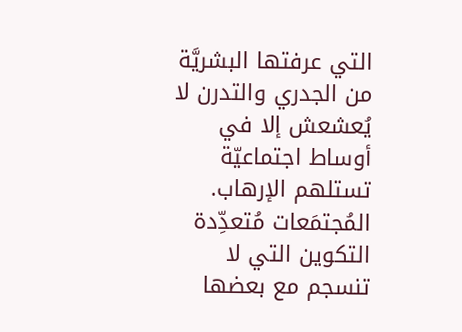التي عرفتها البشريَّة من الجدري والتدرن لا يُعشعش إلا في أوساط اجتماعيّة تستلهم الإرهاب.
المُجتمَعات مُتعدِّدة التكوين التي لا تنسجم مع بعضها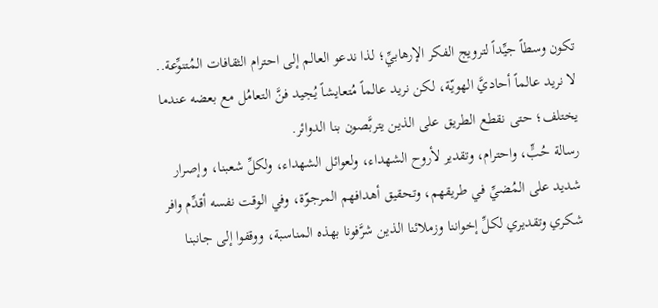تكون وسطاً جيِّداً لترويج الفكر الإرهابيِّ؛ لذا ندعو العالم إلى احترام الثقافات المُتنوِّعة.. لا نريد عالماً أحاديَّ الهويّة، لكن نريد عالماً مُتعايشاً يُجيد فنَّ التعامُل مع بعضه عندما يختلف؛ حتى نقطع الطريق على الذين يتربَّصون بنا الدوائر.
رسالة حُبٍّ، واحترام، وتقدير لأروح الشهداء، ولعوائل الشهداء، ولكلِّ شعبنا، وإصرار شديد على المُضيِّ في طريقهم، وتحقيق أهدافهم المرجوّة، وفي الوقت نفسه أقدِّم وافر شكري وتقديري لكلِّ إخواننا وزملائنا الذين شرَّفونا بهذه المناسبة، ووقفوا إلى جانبنا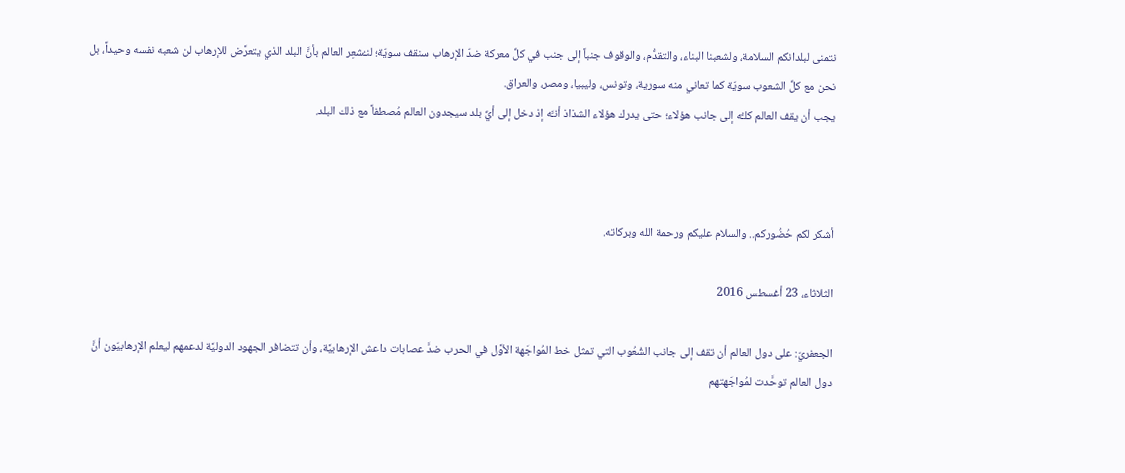نتمنى لبلدانكم السلامة، ولشعبنا البناء، والتقدُّم، والوقوف جنباً إلى جنب في كلِّ معركة ضدّ الإرهاب سنقف سويّة؛ لنـُشعِر العالم بأنَّ البلد الذي يتعرَّض للإرهاب لن شعبه نفسه وحيداً، بل نحن مع كلِّ الشعوب سويّة كما تعاني منه سورية، وتونس، وليبيا، ومصر، والعراق.
يجب أن يقف العالم كلـُّه إلى جانب هؤلاء؛ حتى يدرك هؤلاء الشذاذ أنـَّه إذ دخل إلى أيِّ بلد سيجدون العالم مُصطفاً مع ذلك البلد.



أشكر لكم حُضُوركم.. والسلام عليكم ورحمة الله وبركاته.

الثلاثاء، 23 أغسطس 2016

الجعفريّ: على دول العالم أن تقف إلى جانب الشُعُوب التي تمثل خط المُواجَهة الأوَّل في الحرب ضدَّ عصابات داعش الإرهابيَّة، وأن تتضافر الجهود الدوليَّة لدعمهم ليعلم الإرهابيّون أنَّ دول العالم توحَّدت لمُواجَهتهم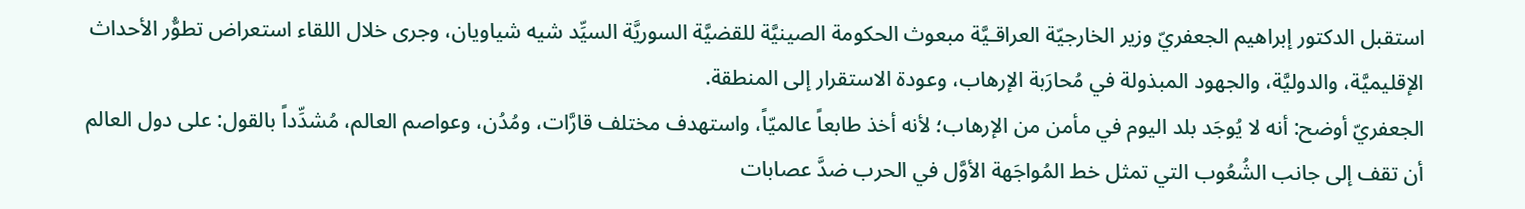استقبل الدكتور إبراهيم الجعفريّ وزير الخارجيّة العراقـيَّة مبعوث الحكومة الصينيَّة للقضيَّة السوريَّة السيِّد شيه شياويان، وجرى خلال اللقاء استعراض تطوُّر الأحداث الإقليميَّة، والدوليَّة، والجهود المبذولة في مُحارَبة الإرهاب، وعودة الاستقرار إلى المنطقة.
الجعفريّ أوضح: أنه لا يُوجَد بلد اليوم في مأمن من الإرهاب؛ لأنه أخذ طابعاً عالميّاً، واستهدف مختلف قارَّات، ومُدُن، وعواصم العالم، مُشدِّداً بالقول: على دول العالم أن تقف إلى جانب الشُعُوب التي تمثل خط المُواجَهة الأوَّل في الحرب ضدَّ عصابات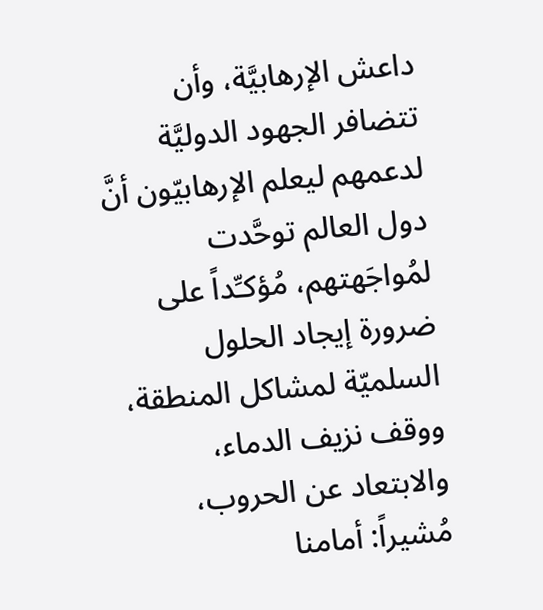داعش الإرهابيَّة، وأن تتضافر الجهود الدوليَّة لدعمهم ليعلم الإرهابيّون أنَّ دول العالم توحَّدت لمُواجَهتهم، مُؤكـِّداً على ضرورة إيجاد الحلول السلميّة لمشاكل المنطقة، ووقف نزيف الدماء، والابتعاد عن الحروب، مُشيراً: أمامنا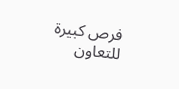فرص كبيرة للتعاون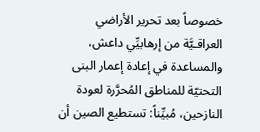خصوصاً بعد تحرير الأراضي العراقـيَّة من إرهابيِّي داعش، والمساعدة في إعادة إعمار البنى التحتيّة للمناطق المُحرَّرة لعودة النازحين، مُبيِّناً: تستطيع الصين أن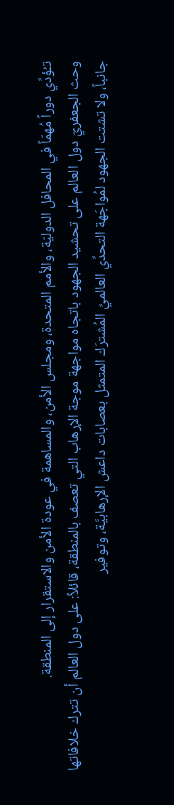تـُؤدِّي دوراً مُهمّاً في المحافل الدوليّة، والأمم المتحدة، ومجلس الأمن، والمساهمة في عودة الأمن والاستقرار إلى المنطقة.
وحث الجعفريّ دول العالم على تحشيد الجهود باتجاه مواجهة موجة الإرهاب التي تعصف بالمنطقة، قائلاً: على دول العالم أن تترك خلافاتها جانباً، ولا تشتت الجهود لمُواجَهة التحدِّي العالميِّ المُشترَك المتمثل بعصابات داعش الإرهابيَّة، وتوفير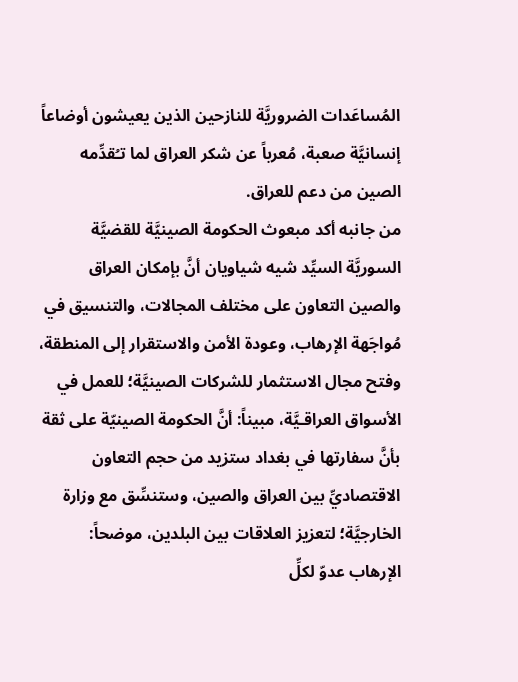المُساعَدات الضروريَّة للنازحين الذين يعيشون أوضاعاً إنسانيَّة صعبة، مُعرباً عن شكر العراق لما تـُقدِّمه الصين من دعم للعراق.
من جانبه أكد مبعوث الحكومة الصينيَّة للقضيَّة السوريَّة السيِّد شيه شياويان أنَّ بإمكان العراق والصين التعاون على مختلف المجالات، والتنسيق في مُواجَهة الإرهاب، وعودة الأمن والاستقرار إلى المنطقة، وفتح مجال الاستثمار للشركات الصينيَّة؛ للعمل في الأسواق العراقـيَّة، مبيناً: أنَّ الحكومة الصينيّة على ثقة بأنَّ سفارتها في بغداد ستزيد من حجم التعاون الاقتصاديِّ بين العراق والصين، وستنسِّق مع وزارة الخارجيَّة؛ لتعزيز العلاقات بين البلدين، موضحاً: الإرهاب عدوّ لكلِّ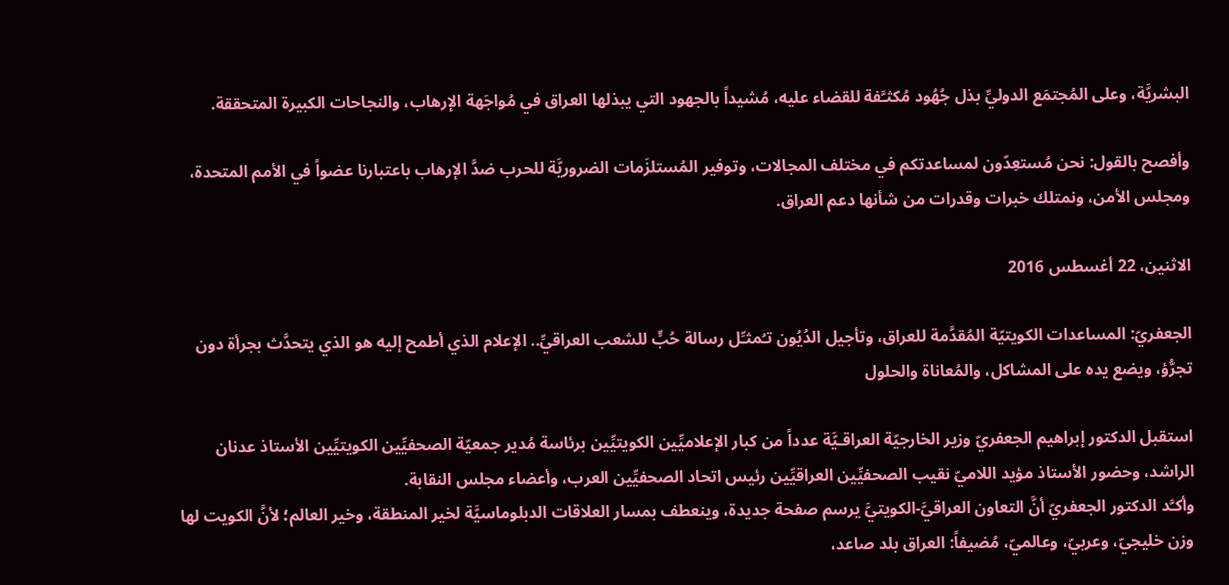البشريَّة، وعلى المُجتمَع الدوليِّ بذل جُهُود مُكثـَّفة للقضاء عليه، مُشيداً بالجهود التي يبذلها العراق في مُواجَهة الإرهاب، والنجاحات الكبيرة المتحققة.

وأفصح بالقول: نحن مُستعِدّون لمساعدتكم في مختلف المجالات، وتوفير المُستلزَمات الضروريَّة للحرب ضدَّ الإرهاب باعتبارنا عضواً في الأمم المتحدة، ومجلس الأمن، ونمتلك خبرات وقدرات من شأنها دعم العراق.

الاثنين، 22 أغسطس 2016

الجعفريّ: المساعدات الكويتيّة المُقدَّمة للعراق، وتأجيل الدُيُون تـُمثـِّل رسالة حُبٍّ للشعب العراقيِّ.. الإعلام الذي أطمح إليه هو الذي يتحدَّث بجرأة دون تجرُّؤ، ويضع يده على المشاكل، والمُعاناة والحلول

استقبل الدكتور إبراهيم الجعفريّ وزير الخارجيّة العراقـيَّة عدداً من كبار الإعلاميِّين الكويتيِّين برئاسة مُدير جمعيّة الصحفيِّين الكويتيِّين الأستاذ عدنان الراشد، وحضور الأستاذ مؤيد اللاميّ نقيب الصحفيِّين العراقيِّين رئيس اتحاد الصحفيِّين العرب، وأعضاء مجلس النقابة.
وأكـَّد الدكتور الجعفريّ أنَّ التعاون العراقيَّ-الكويتيَّ يرسم صفحة جديدة، وينعطف بمسار العلاقات الدبلوماسيَّة لخير المنطقة، وخير العالم؛ لأنَّ الكويت لها وزن خليجيّ، وعربيّ، وعالميّ، مُضيفاً: العراق بلد صاعد،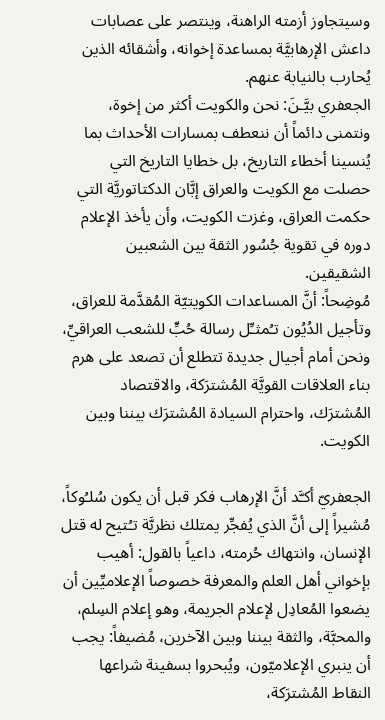وسيتجاوز أزمته الراهنة، وينتصر على عصابات داعش الإرهابيَّة بمساعدة إخوانه، وأشقائه الذين يُحارب بالنيابة عنهم.
الجعفري بيَّـنَ: نحن والكويت أكثر من إخوة، ونتمنى دائماً أن ننعطف بمسارات الأحداث بما يُنسينا أخطاء التاريخ، بل خطايا التاريخ التي حصلت مع الكويت والعراق إبَّان الدكتاتوريَّة التي حكمت العراق، وغزت الكويت، وأن يأخذ الإعلام دوره في تقوية جُسُور الثقة بين الشعبين الشقيقين.
مُوضِحاً: أنَّ المساعدات الكويتيّة المُقدَّمة للعراق، وتأجيل الدُيُون تـُمثـِّل رسالة حُبٍّ للشعب العراقيِّ، ونحن أمام أجيال جديدة تتطلع أن تصعد على هرم بناء العلاقات القويَّة المُشترَكة، والاقتصاد المُشترَك، واحترام السيادة المُشترَك بيننا وبين الكويت.

الجعفريّ أكـَّد أنَّ الإرهاب فكر قبل أن يكون سُلـُوكاً، مُشيراً إلى أنَّ الذي يُفجِّر يمتلك نظريَّة تـُتيح له قتل الإنسان، وانتهاك حُرمته، داعياً بالقول: أهيب بإخواني أهل العلم والمعرفة خصوصاً الإعلاميِّين أن يضعوا المُعادِل لإعلام الجريمة، وهو إعلام السِلم، والمحبَّة، والثقة بيننا وبين الآخرين، مُضيفاً: يجب أن ينبري الإعلاميّون، ويُبحروا بسفينة شراعها النقاط المُشترَكة،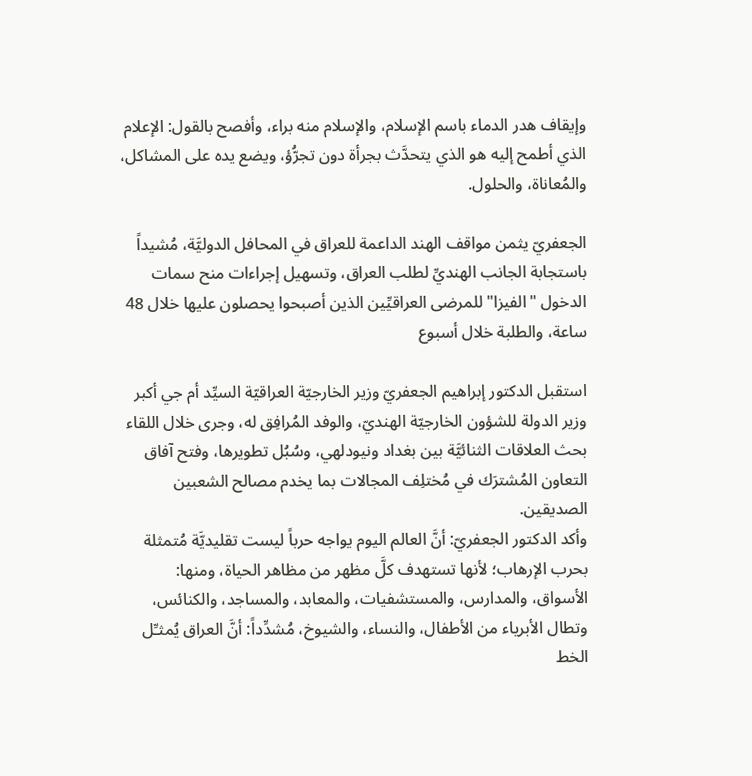وإيقاف هدر الدماء باسم الإسلام، والإسلام منه براء، وأفصح بالقول: الإعلام الذي أطمح إليه هو الذي يتحدَّث بجرأة دون تجرُّؤ، ويضع يده على المشاكل، والمُعاناة، والحلول.

الجعفريّ يثمن مواقف الهند الداعمة للعراق في المحافل الدوليَّة، مُشيداً باستجابة الجانب الهنديِّ لطلب العراق، وتسهيل إجراءات منح سمات الدخول "الفيزا" للمرضى العراقيِّين الذين أصبحوا يحصلون عليها خلال 48 ساعة، والطلبة خلال أسبوع

استقبل الدكتور إبراهيم الجعفريّ وزير الخارجيّة العراقيّة السيِّد أم جي أكبر وزير الدولة للشؤون الخارجيّة الهنديّ، والوفد المُرافِق له، وجرى خلال اللقاء بحث العلاقات الثنائيَّة بين بغداد ونيودلهي، وسُبُل تطويرها، وفتح آفاق التعاون المُشترَك في مُختلِف المجالات بما يخدم مصالح الشعبين الصديقين.
وأكد الدكتور الجعفريّ: أنَّ العالم اليوم يواجه حرباً ليست تقليديَّة مُتمثلة بحرب الإرهاب؛ لأنها تستهدف كلَّ مظهر من مظاهر الحياة، ومنها: الأسواق، والمدارس، والمستشفيات، والمعابد، والمساجد، والكنائس، وتطال الأبرياء من الأطفال، والنساء، والشيوخ، مُشدِّداً: أنَّ العراق يُمثـِّل الخط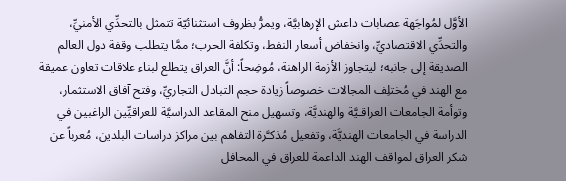الأوَّل لمُواجَهة عصابات داعش الإرهابيَّة، ويمرُّ بظروف استثنائيّة تتمثل بالتحدِّي الأمنيِّ، والتحدِّي الاقتصاديِّ، وانخفاض أسعار النفط، وتكلفة الحرب؛ ممَّا يتطلب وقفة دول العالم الصديقة إلى جانبه؛ ليتجاوز الأزمة الراهنة، مُوضِحاً: أنَّ العراق يتطلع لبناء علاقات تعاون عميقة مع الهند في مُختلِف المجالات خصوصاً زيادة حجم التبادل التجاريِّ، وفتح آفاق الاستثمار، وتوأمة الجامعات العراقـيَّة والهنديَّة، وتسهيل منح المقاعد الدراسيَّة للعراقيِّين الراغبين في الدراسة في الجامعات الهنديَّة، وتفعيل مُذكـَّرة التفاهم بين مراكز دراسات البلدين، مُعرباً عن شكر العراق لمواقف الهند الداعمة للعراق في المحافل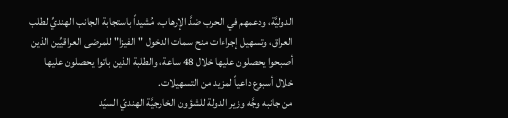الدوليَّة، ودعمهم في الحرب ضدَّ الإرهاب، مُشيداً باستجابة الجانب الهنديِّ لطلب العراق، وتسهيل إجراءات منح سمات الدخول "الفيزا" للمرضى العراقيِّين الذين أصبحوا يحصلون عليها خلال 48 ساعة، والطلبة الذين باتوا يحصلون عليها خلال أسبوع داعياً لمزيد من التسهيلات.
من جانبه وجَّه وزير الدولة للشؤون الخارجيَّة الهنديّ السيّد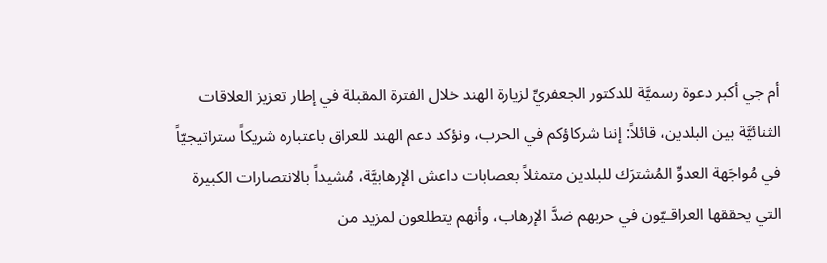أم جي أكبر دعوة رسميَّة للدكتور الجعفريِّ لزيارة الهند خلال الفترة المقبلة في إطار تعزيز العلاقات الثنائيَّة بين البلدين، قائلاً: إننا شركاؤكم في الحرب، ونؤكد دعم الهند للعراق باعتباره شريكاً ستراتيجيّاً في مُواجَهة العدوِّ المُشترَك للبلدين متمثلاً بعصابات داعش الإرهابيَّة، مُشيداً بالانتصارات الكبيرة التي يحققها العراقـيّون في حربهم ضدَّ الإرهاب، وأنهم يتطلعون لمزيد من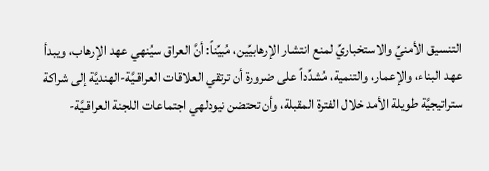التنسيق الأمنيِّ والاستخباريِّ لمنع انتشار الإرهابيِّين، مُبيِّناً: أنَّ العراق سيُنهي عهد الإرهاب، ويبدأ عهد البناء، والإعمار، والتنمية، مُشدِّداً على ضرورة أن ترتقي العلاقات العراقـيَّة-الهنديَّة إلى شراكة ستراتيجيَّة طويلة الأمد خلال الفترة المقبلة، وأن تحتضن نيودلهي اجتماعات اللجنة العراقـيَّة-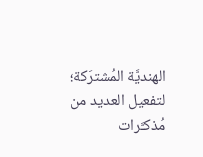الهنديَّة المُشترَكة؛ لتفعيل العديد من مُذكـَّرات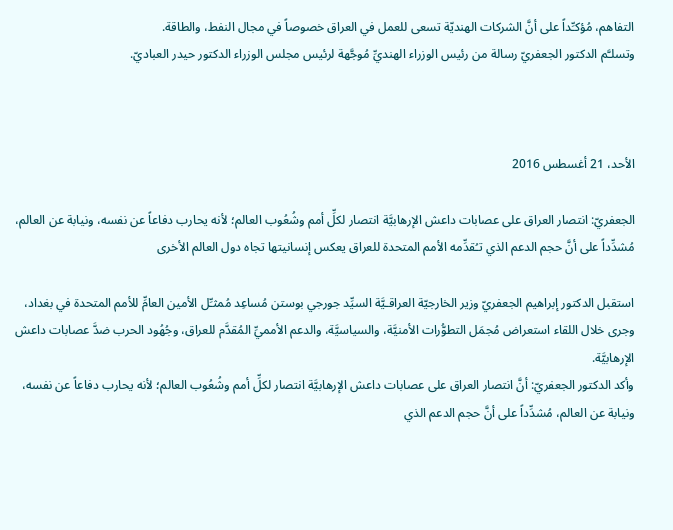التفاهم، مُؤكـِّداً على أنَّ الشركات الهنديّة تسعى للعمل في العراق خصوصاً في مجال النفط، والطاقة.
وتسلـَّم الدكتور الجعفريّ رسالة من رئيس الوزراء الهنديِّ مُوجَّهة لرئيس مجلس الوزراء الدكتور حيدر العباديّ.



الأحد، 21 أغسطس 2016

الجعفريّ: انتصار العراق على عصابات داعش الإرهابيَّة انتصار لكلِّ أمم وشُعُوب العالم؛ لأنه يحارب دفاعاً عن نفسه، ونيابة عن العالم، مُشدِّداً على أنَّ حجم الدعم الذي تـُقدِّمه الأمم المتحدة للعراق يعكس إنسانيتها تجاه دول العالم الأخرى

استقبل الدكتور إبراهيم الجعفريّ وزير الخارجيّة العراقـيَّة السيِّد جورجي بوستن مُساعِد مُمثـِّل الأمين العامِّ للأمم المتحدة في بغداد، وجرى خلال اللقاء استعراض مُجمَل التطوُّرات الأمنيَّة، والسياسيَّة، والدعم الأمميِّ المُقدَّم للعراق، وجُهُود الحرب ضدَّ عصابات داعش الإرهابيَّة.
وأكد الدكتور الجعفريّ: أنَّ انتصار العراق على عصابات داعش الإرهابيَّة انتصار لكلِّ أمم وشُعُوب العالم؛ لأنه يحارب دفاعاً عن نفسه، ونيابة عن العالم، مُشدِّداً على أنَّ حجم الدعم الذي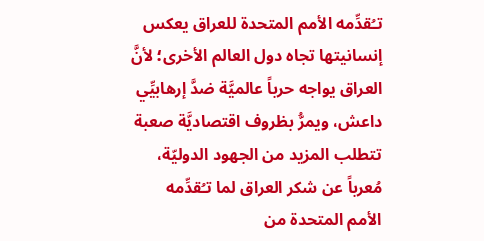تـُقدِّمه الأمم المتحدة للعراق يعكس إنسانيتها تجاه دول العالم الأخرى؛ لأنَّ العراق يواجه حرباً عالميَّة ضدَّ إرهابيِّي داعش، ويمرُّ بظروف اقتصاديَّة صعبة تتطلب المزيد من الجهود الدوليّة، مُعرباً عن شكر العراق لما تـُقدِّمه الأمم المتحدة من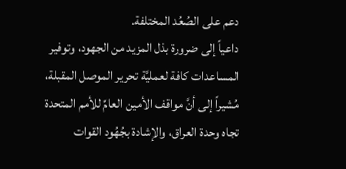دعم على الصُعُد المختلفة.
داعياً إلى ضرورة بذل المزيد من الجهود، وتوفير المساعدات كافة لعمليَّة تحرير الموصل المقبلة، مُشيراً إلى أنَّ مواقف الأمين العامِّ للأمم المتحدة تجاه وحدة العراق، والإشادة بجُهُود القوات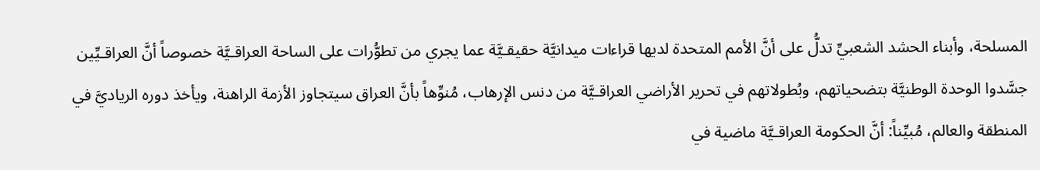المسلحة، وأبناء الحشد الشعبيِّ تدلُّ على أنَّ الأمم المتحدة لديها قراءات ميدانيَّة حقيقـيَّة عما يجري من تطوُّرات على الساحة العراقـيَّة خصوصاً أنَّ العراقـيِّين جسَّدوا الوحدة الوطنيَّة بتضحياتهم، وبُطولاتهم في تحرير الأراضي العراقـيَّة من دنس الإرهاب، مُنوِّهاً بأنَّ العراق سيتجاوز الأزمة الراهنة، ويأخذ دوره الرياديَّ في المنطقة والعالم، مُبيِّناً: أنَّ الحكومة العراقـيَّة ماضية في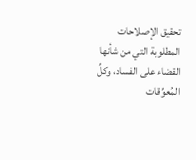تحقيق الإصلاحات المطلوبة التي من شأنها القضاء على الفساد، وكلِّ المُعوِّقات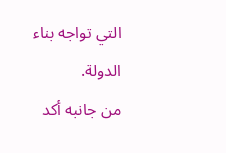التي تواجه بناء الدولة.
من جانبه أكد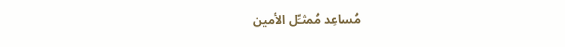مُساعِد مُمثـِّل الأمين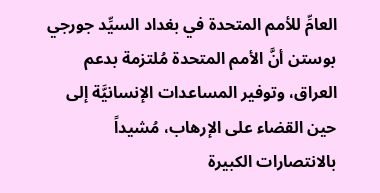العامِّ للأمم المتحدة في بغداد السيِّد جورجي بوستن أنَّ الأمم المتحدة مُلتزمة بدعم العراق، وتوفير المساعدات الإنسانيَّة إلى حين القضاء على الإرهاب، مُشيداً بالانتصارات الكبيرة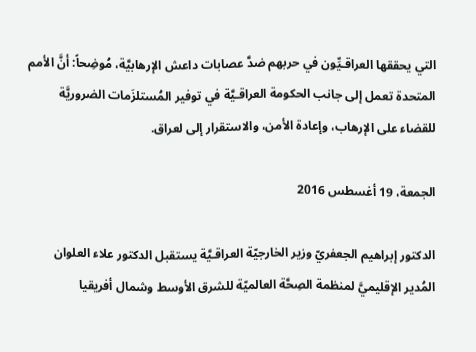التي يحققها العراقـيِّون في حربهم ضدَّ عصابات داعش الإرهابيَّة، مُوضِحاً: أنَّ الأمم المتحدة تعمل إلى جانب الحكومة العراقـيَّة في توفير المُستلزَمات الضروريَّة للقضاء على الإرهاب، وإعادة الأمن، والاستقرار إلى لعراق.

الجمعة، 19 أغسطس 2016

الدكتور إبراهيم الجعفريّ وزير الخارجيّة العراقـيَّة يستقبل الدكتور علاء العلوان المُدير الإقليميَّ لمنظمة الصِحَّة العالميّة للشرق الأوسط وشمال أفريقيا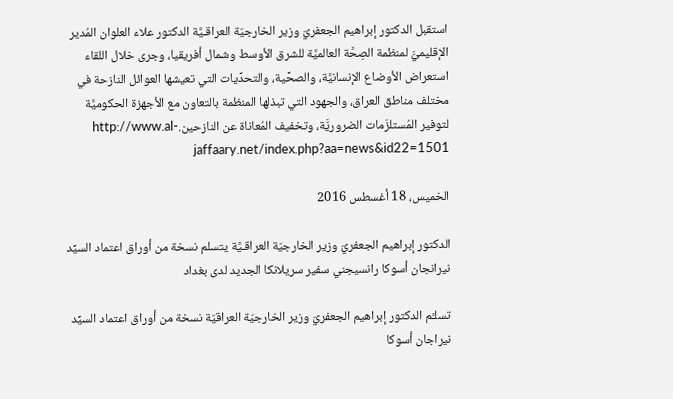استقبل الدكتور إبراهيم الجعفريّ وزير الخارجيّة العراقـيَّة الدكتور علاء العلوان المُدير الإقليميَّ لمنظمة الصِحَّة العالميَّة للشرق الأوسط وشمال أفريقيا، وجرى خلال اللقاء استعراض الأوضاع الإنسانيَّة، والصحِّية، والتحدِّيات التي تعيشها العوائل النازحة في مختلف مناطق العراق، والجهود التي تبذلها المنظمة بالتعاون مع الأجهزة الحكوميَّة لتوفير المُستلزَمات الضروريَّة، وتخفيف المُعاناة عن النازحين.http://www.al-jaffaary.net/index.php?aa=news&id22=1501

الخميس، 18 أغسطس 2016

الدكتور إبراهيم الجعفريّ وزير الخارجيّة العراقـيَّة يتسلم نسخة من أوراق اعتماد السيِّد نيرانجان أسوكا رانسيجني سفير سريلانكا الجديد لدى بغداد

تسلـَّم الدكتور إبراهيم الجعفريّ وزير الخارجيّة العراقيّة نسخة من أوراق اعتماد السيِّد نيراجان أسوكا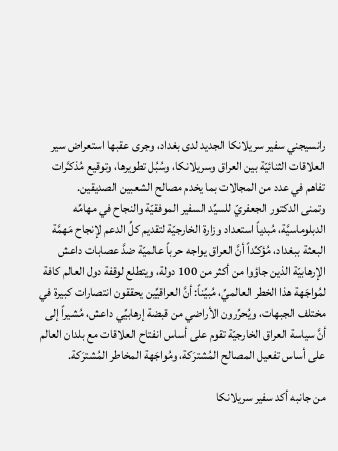رانسيجني سفير سريلانكا الجديد لدى بغداد، وجرى عقبها استعراض سير العلاقات الثنائيّة بين العراق وسريلانكا، وسُبُل تطويرها، وتوقيع مُذكـَّرات تفاهم في عدد من المجالات بما يخدم مصالح الشعبين الصديقين.
وتمنى الدكتور الجعفريّ للسيِّد السفير الموفقيّة والنجاح في مهامِّه الدبلوماسيَّة، مُبدياً استعداد وزارة الخارجيّة لتقديم كلِّ الدعم لإنجاح مَهمَّة البعثة ببغداد، مُؤكـِّداً أنَّ العراق يواجه حرباً عالميّة ضدَّ عصابات داعش الإرهابيّة الذين جاؤوا من أكثر من 100 دولة، ويتطلع لوقفة دول العالم كافة لمُواجَهة هذا الخطر العالميِّ، مُبيِّناً: أنَّ العراقيِّين يحققون انتصارات كبيرة في مختلف الجبهات، ويُحرِّرون الأراضي من قبضة إرهابيِّي داعش، مُشيراً إلى أنَّ سياسة العراق الخارجيّة تقوم على أساس انفتاح العلاقات مع بلدان العالم على أساس تفعيل المصالح المُشترَكة، ومُواجَهة المخاطر المُشترَكة.

من جانبه أكد سفير سريلانكا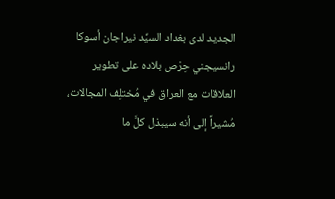الجديد لدى بغداد السيِّد نيراجان أسوكا رانسيجني حِرْص بلاده على تطوير العلاقات مع العراق في مُختلِف المجالات، مُشيراً إلى أنه سيبذل كلَّ ما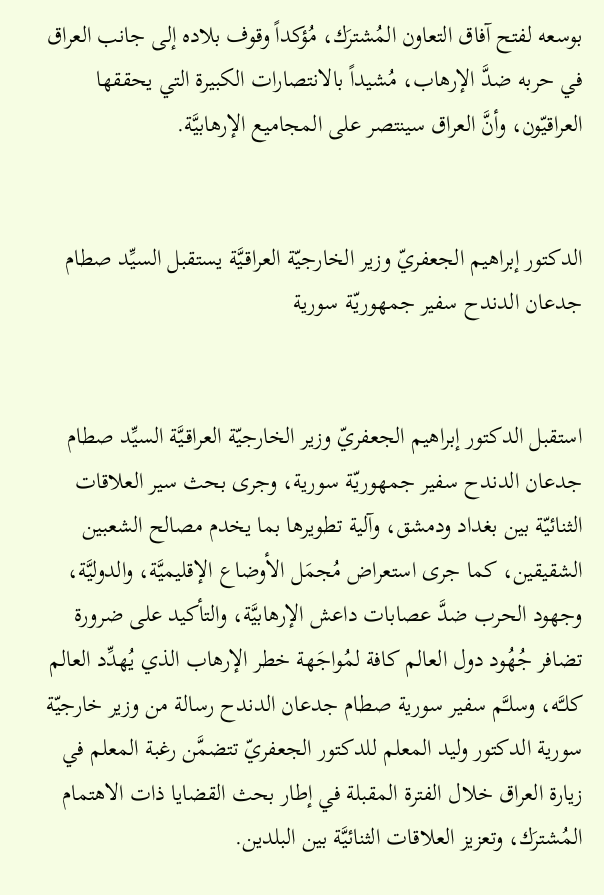بوسعه لفتح آفاق التعاون المُشترَك، مُؤكداً وقوف بلاده إلى جانب العراق في حربه ضدَّ الإرهاب، مُشيداً بالانتصارات الكبيرة التي يحققها العراقيّون، وأنَّ العراق سينتصر على المجاميع الإرهابيَّة.


الدكتور إبراهيم الجعفريّ وزير الخارجيّة العراقـيَّة يستقبل السيِّد صطام جدعان الدندح سفير جمهوريّة سورية


استقبل الدكتور إبراهيم الجعفريّ وزير الخارجيّة العراقـيَّة السيِّد صطام جدعان الدندح سفير جمهوريّة سورية، وجرى بحث سير العلاقات الثنائيّة بين بغداد ودمشق، وآلية تطويرها بما يخدم مصالح الشعبين الشقيقين، كما جرى استعراض مُجمَل الأوضاع الإقليميَّة، والدوليَّة، وجهود الحرب ضدَّ عصابات داعش الإرهابيَّة، والتأكيد على ضرورة تضافر جُهُود دول العالم كافة لمُواجَهة خطر الإرهاب الذي يُهدِّد العالم كلـَّه، وسلـَّم سفير سورية صطام جدعان الدندح رسالة من وزير خارجيّة سورية الدكتور وليد المعلم للدكتور الجعفريّ تتضمَّن رغبة المعلم في زيارة العراق خلال الفترة المقبلة في إطار بحث القضايا ذات الاهتمام المُشترَك، وتعزيز العلاقات الثنائيَّة بين البلدين.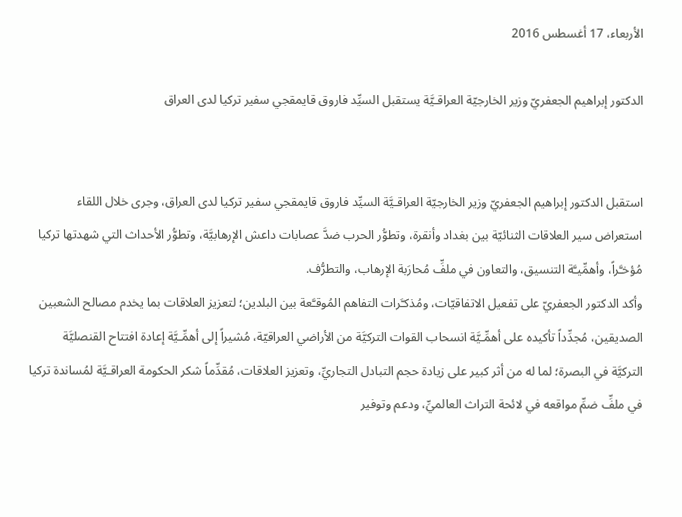الأربعاء، 17 أغسطس 2016

الدكتور إبراهيم الجعفريّ وزير الخارجيّة العراقـيَّة يستقبل السيِّد فاروق قايمقجي سفير تركيا لدى العراق


استقبل الدكتور إبراهيم الجعفريّ وزير الخارجيّة العراقـيَّة السيِّد فاروق قايمقجي سفير تركيا لدى العراق، وجرى خلال اللقاء استعراض سير العلاقات الثنائيّة بين بغداد وأنقرة، وتطوُّر الحرب ضدَّ عصابات داعش الإرهابيَّة، وتطوُّر الأحداث التي شهدتها تركيا مُؤخـَّراً، وأهمِّيـَّة التنسيق، والتعاون في ملفِّ مُحارَبة الإرهاب، والتطرُّف.
وأكد الدكتور الجعفريّ على تفعيل الاتفاقيّات، ومُذكـَّرات التفاهم المُوقـَّعة بين البلدين؛ لتعزيز العلاقات بما يخدم مصالح الشعبين الصديقين، مُجدِّداً تأكيده على أهمِّـيَّة انسحاب القوات التركيَّة من الأراضي العراقيّة، مُشيراً إلى أهمِّـيَّة إعادة افتتاح القنصليَّة التركيَّة في البصرة؛ لما له من أثر كبير على زيادة حجم التبادل التجاريِّ، وتعزيز العلاقات، مُقدِّماً شكر الحكومة العراقـيَّة لمُساندة تركيا في ملفِّ ضمِّ مواقعه في لائحة التراث العالميِّ، ودعم وتوفير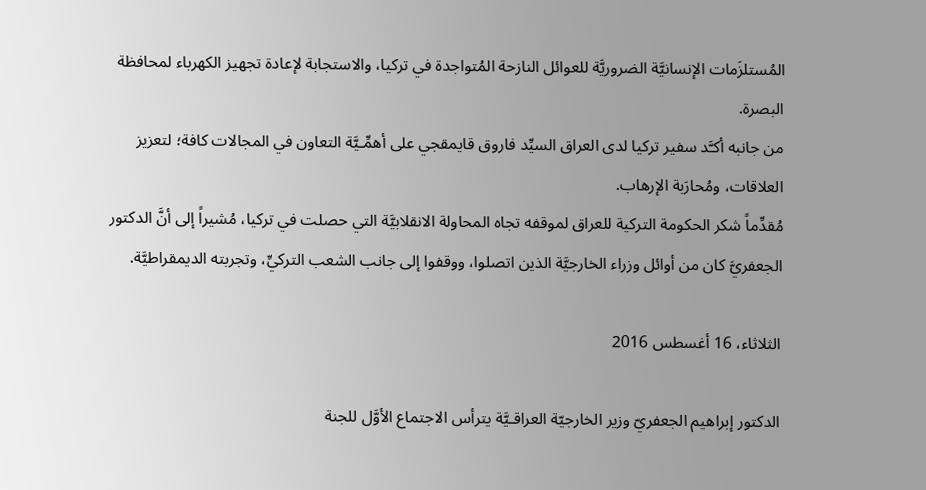المُستلزَمات الإنسانيَّة الضروريَّة للعوائل النازحة المُتواجدة في تركيا، والاستجابة لإعادة تجهيز الكهرباء لمحافظة البصرة.
من جانبه أكـَّد سفير تركيا لدى العراق السيِّد فاروق قايمقجي على أهمِّـيَّة التعاون في المجالات كافة؛ لتعزيز العلاقات، ومُحارَبة الإرهاب.
مُقدِّماً شكر الحكومة التركية للعراق لموقفه تجاه المحاولة الانقلابيَّة التي حصلت في تركيا، مُشيراً إلى أنَّ الدكتور الجعفريَّ كان من أوائل وزراء الخارجيَّة الذين اتصلوا، ووقفوا إلى جانب الشعب التركيِّ، وتجربته الديمقراطيَّة.

الثلاثاء، 16 أغسطس 2016

الدكتور إبراهيم الجعفريّ وزير الخارجيّة العراقـيَّة يترأس الاجتماع الأوَّل للجنة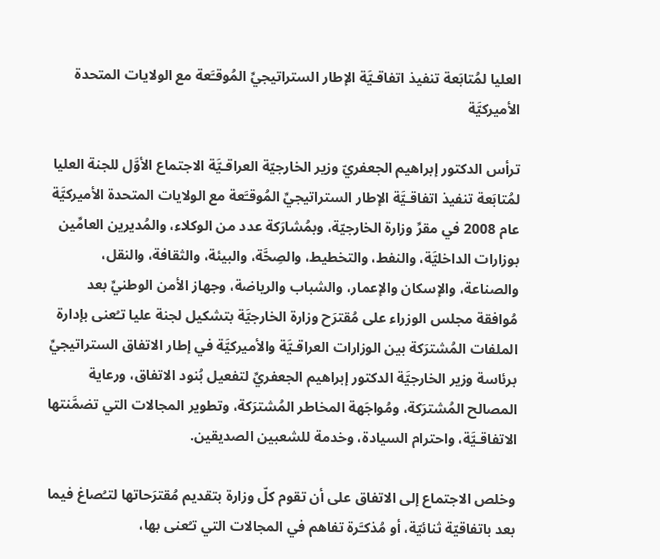العليا لمُتابَعة تنفيذ اتفاقـيَّة الإطار الستراتيجيِّ المُوقـَّعة مع الولايات المتحدة الأميركيَّة

ترأس الدكتور إبراهيم الجعفريّ وزير الخارجيّة العراقـيَّة الاجتماع الأوَّل للجنة العليا لمُتابَعة تنفيذ اتفاقـيَّة الإطار الستراتيجيِّ المُوقـَّعة مع الولايات المتحدة الأميركيَّة عام 2008 في مقرِّ وزارة الخارجيّة، وبمُشارَكة عدد من الوكلاء، والمُديرين العامِّين بوزارات الداخليَّة، والنفط، والتخطيط، والصِحَّة، والبيئة، والثقافة، والنقل، والصناعة، والإسكان والإعمار، والشباب والرياضة، وجهاز الأمن الوطنيِّ بعد مُوافقة مجلس الوزراء على مُقترَح وزارة الخارجيَّة بتشكيل لجنة عليا تـُعنى بإدارة الملفات المُشترَكة بين الوزارات العراقـيَّة والأميركيَّة في إطار الاتفاق الستراتيجيِّ برئاسة وزير الخارجيَّة الدكتور إبراهيم الجعفريِّ لتفعيل بُنود الاتفاق، ورعاية المصالح المُشترَكة، ومُواجَهة المخاطر المُشترَكة، وتطوير المجالات التي تضمَّنتها الاتفاقـيَّة، واحترام السيادة، وخدمة للشعبين الصديقين.

وخلص الاجتماع إلى الاتفاق على أن تقوم كلّ وزارة بتقديم مُقترَحاتها لتـُصاغ فيما بعد باتفاقيّة ثنائيّة، أو مُذكـَّرة تفاهم في المجالات التي تـُعنى بها،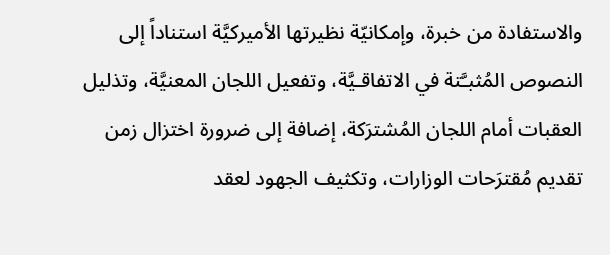والاستفادة من خبرة، وإمكانيّة نظيرتها الأميركيَّة استناداً إلى النصوص المُثبـَّتة في الاتفاقـيَّة، وتفعيل اللجان المعنيَّة، وتذليل العقبات أمام اللجان المُشترَكة، إضافة إلى ضرورة اختزال زمن تقديم مُقترَحات الوزارات، وتكثيف الجهود لعقد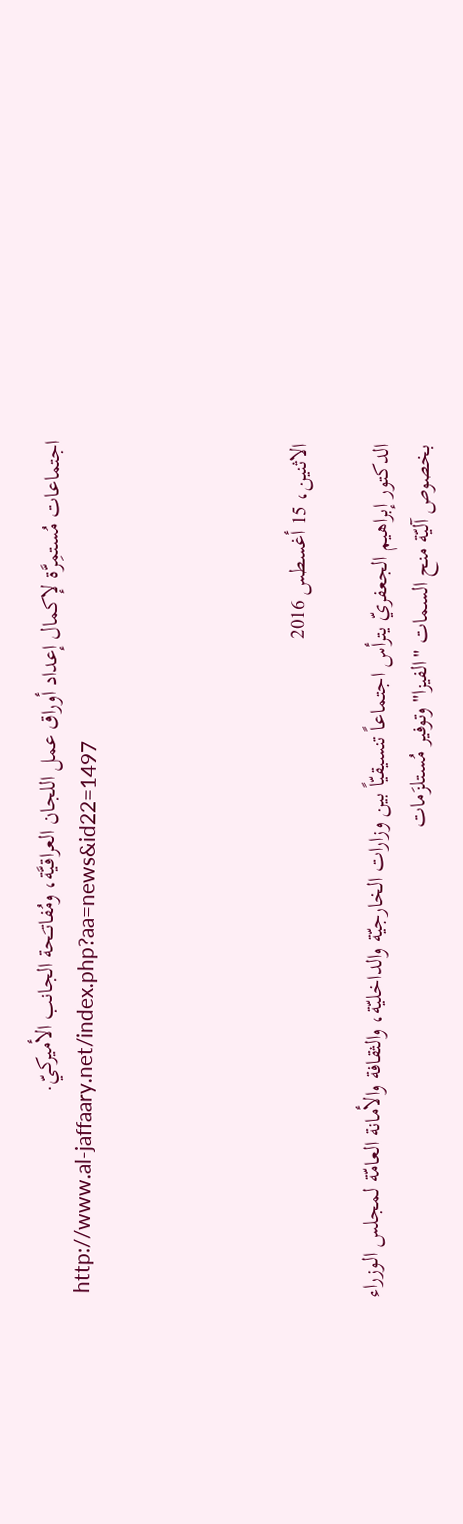اجتماعات مُستمِرَّة لإكمال إعداد أوراق عمل اللجان العراقـيَّة، ومُفاتـَحة الجانب الأميركيّ.
http://www.al-jaffaary.net/index.php?aa=news&id22=1497




الاثنين، 15 أغسطس 2016

الدكتور إبراهيم الجعفريّ يترأس اجتماعاً تنسيقيّاً بين وزارات الخارجيّة والداخليّة، والثقافة والأمانة العامّة لمجلس الوزراء بخصوص آليّة منح السمات "الفيزا" وتوفير مُستلزَمات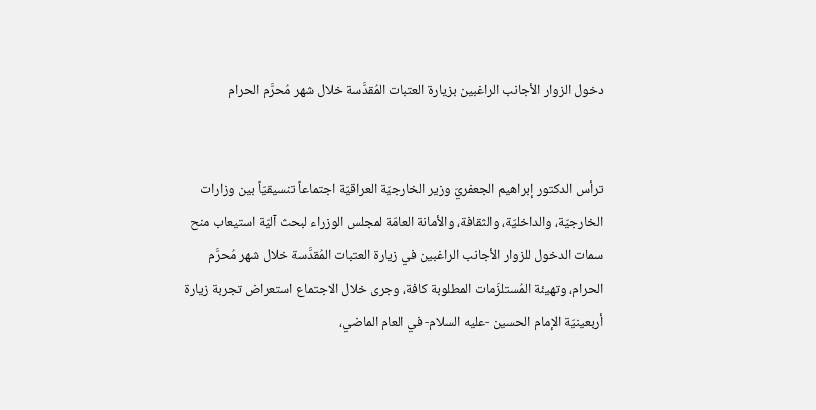دخول الزوار الأجانب الراغبين بزيارة العتبات المُقدَّسة خلال شهر مُحرَّم الحرام


ترأس الدكتور إبراهيم الجعفريّ وزير الخارجيّة العراقيّة اجتماعاً تنسيقيّاً بين وزارات الخارجيّة، والداخليّة، والثقافة، والأمانة العامّة لمجلس الوزراء لبحث آليّة استيعاب منح سمات الدخول للزوار الأجانب الراغبين في زيارة العتبات المُقدَّسة خلال شهر مُحرَّم الحرام، وتهيئة المُستلزَمات المطلوبة كافة، وجرى خلال الاجتماع استعراض تجربة زيارة أربعينيّة الإمام الحسين -عليه السلام- في العام الماضي،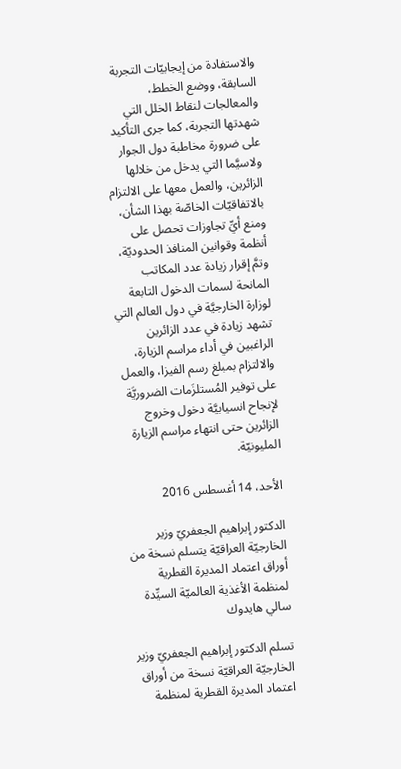والاستفادة من إيجابيّات التجربة السابقة، ووضع الخطط، والمعالجات لنقاط الخلل التي شهدتها التجربة، كما جرى التأكيد على ضرورة مخاطبة دول الجوار ولاسيَّما التي يدخل من خلالها الزائرين، والعمل معها على الالتزام بالاتفاقيّات الخاصّة بهذا الشأن، ومنع أيِّ تجاوزات تحصل على أنظمة وقوانين المنافذ الحدوديّة، وتمَّ إقرار زيادة عدد المكاتب المانحة لسمات الدخول التابعة لوزارة الخارجيَّة في دول العالم التي تشهد زيادة في عدد الزائرين الراغبين في أداء مراسم الزيارة، والالتزام بمبلغ رسم الفيزا، والعمل على توفير المُستلزَمات الضروريَّة لإنجاح انسيابيَّة دخول وخروج الزائرين حتى انتهاء مراسم الزيارة المليونيّة.

الأحد، 14 أغسطس 2016

الدكتور إبراهيم الجعفريّ وزير الخارجيّة العراقيّة يتسلم نسخة من أوراق اعتماد المديرة القطرية لمنظمة الأغذية العالميّة السيِّدة سالي هايدوك

تسلم الدكتور إبراهيم الجعفريّ وزير الخارجيّة العراقيّة نسخة من أوراق اعتماد المديرة القطرية لمنظمة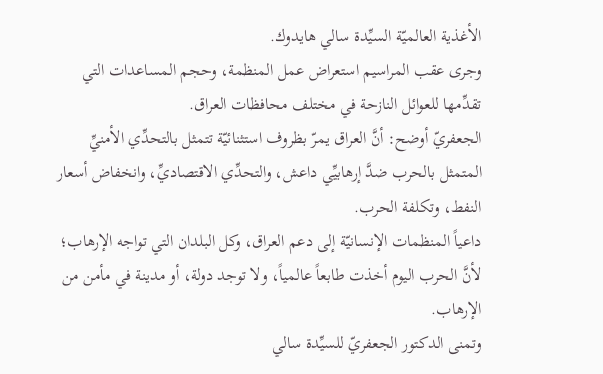الأغذية العالميّة السيِّدة سالي هايدوك.
وجرى عقب المراسيم استعراض عمل المنظمة، وحجم المساعدات التي تقدِّمها للعوائل النازحة في مختلف محافظات العراق.
الجعفريّ أوضح: أنَّ العراق يمرّ بظروف استثنائيّة تتمثل بالتحدِّي الأمنيِّ المتمثل بالحرب ضدَّ إرهابيِّي داعش، والتحدِّي الاقتصاديِّ، وانخفاض أسعار النفط، وتكلفة الحرب.
داعياً المنظمات الإنسانيّة إلى دعم العراق، وكل البلدان التي تواجه الإرهاب؛ لأنَّ الحرب اليوم أخذت طابعاً عالمياً، ولا توجد دولة، أو مدينة في مأمن من الإرهاب.
وتمنى الدكتور الجعفريّ للسيِّدة سالي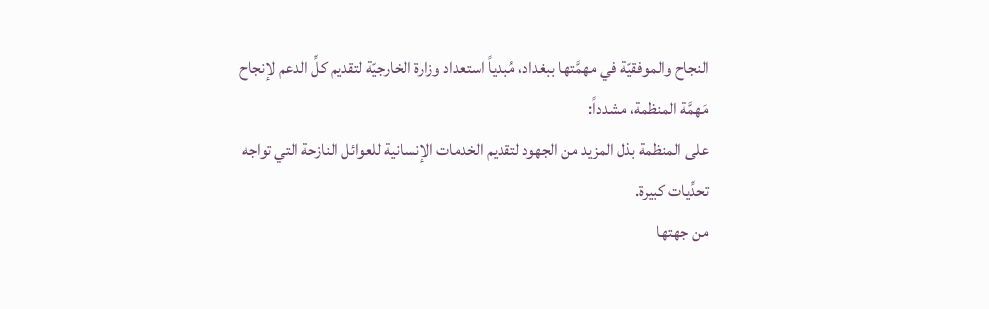النجاح والموفقيّة في مهمَّتها ببغداد، مُبدياً استعداد وزارة الخارجيّة لتقديم كلِّ الدعم لإنجاح مَهمَّة المنظمة، مشدداً:
على المنظمة بذل المزيد من الجهود لتقديم الخدمات الإنسانية للعوائل النازحة التي تواجه تحدِّيات كبيرة.
من جهتها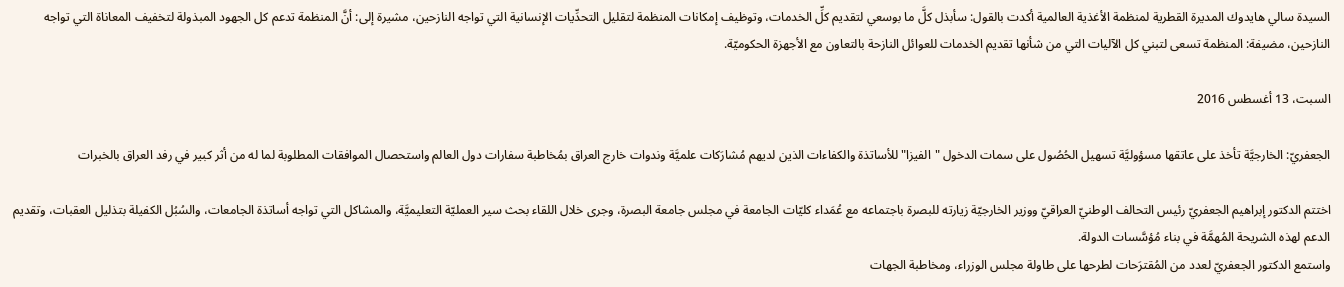السيدة سالي هايدوك المديرة القطرية لمنظمة الأغذية العالمية أكدت بالقول: سأبذل كلَّ ما بوسعي لتقديم كلِّ الخدمات، وتوظيف إمكانات المنظمة لتقليل التحدِّيات الإنسانية التي تواجه النازحين، مشيرة إلى: أنَّ المنظمة تدعم كل الجهود المبذولة لتخفيف المعاناة التي تواجه النازحين، مضيفة: المنظمة تسعى لتبني كل الآليات التي من شأنها تقديم الخدمات للعوائل النازحة بالتعاون مع الأجهزة الحكوميّة.

السبت، 13 أغسطس 2016

الجعفريّ: الخارجيَّة تأخذ على عاتقها مسؤوليَّة تسهيل الحُصُول على سمات الدخول "الفيزا" للأساتذة والكفاءات الذين لديهم مُشارَكات علميَّة وندوات خارج العراق بمُخاطبة سفارات دول العالم واستحصال الموافقات المطلوبة لما له من أثر كبير في رفد العراق بالخبرات

اختتم الدكتور إبراهيم الجعفريّ رئيس التحالف الوطنيّ العراقيّ ووزير الخارجيّة زيارته للبصرة باجتماعه مع عُمَداء كليّات الجامعة في مجلس جامعة البصرة، وجرى خلال اللقاء بحث سير العمليّة التعليميَّة، والمشاكل التي تواجه أساتذة الجامعات، والسُبُل الكفيلة بتذليل العقبات، وتقديم الدعم لهذه الشريحة المُهمَّة في بناء مُؤسَّسات الدولة.
واستمع الدكتور الجعفريّ لعدد من المُقترَحات لطرحها على طاولة مجلس الوزراء، ومخاطبة الجهات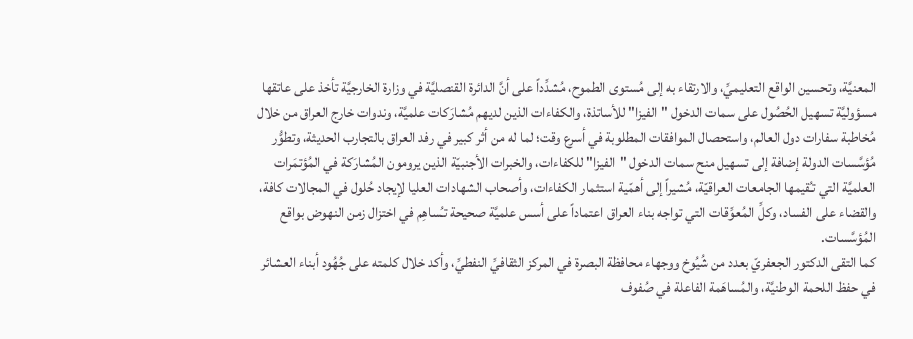المعنيَّة، وتحسين الواقع التعليميِّ، والارتقاء به إلى مُستوى الطموح، مُشدِّداً على أنَّ الدائرة القنصليَّة في وزارة الخارجيَّة تأخذ على عاتقها مسؤوليَّة تسهيل الحُصُول على سمات الدخول "الفيزا" للأساتذة، والكفاءات الذين لديهم مُشارَكات علميَّة، وندوات خارج العراق من خلال مُخاطبة سفارات دول العالم، واستحصال الموافقات المطلوبة في أسرع وقت؛ لما له من أثر كبير في رفد العراق بالتجارب الحديثة، وتطوُّر مُؤسَّسات الدولة إضافة إلى تسهيل منح سمات الدخول "الفيزا" للكفاءات، والخبرات الأجنبيّة الذين يرومون المُشارَكة في المُؤتمَرات العلميَّة التي تـُقيمها الجامعات العراقيّة، مُشيراً إلى أهمّية استثمار الكفاءات، وأصحاب الشهادات العليا لإيجاد حُلول في المجالات كافة، والقضاء على الفساد، وكلِّ المُعوِّقات التي تواجه بناء العراق اعتماداً على أسس علميَّة صحيحة تـُساهِم في اختزال زمن النهوض بواقع المُؤسَّسات.
كما التقى الدكتور الجعفريّ بعدد من شُيُوخ ووجهاء محافظة البصرة في المركز الثقافيِّ النفطيِّ، وأكد خلال كلمته على جُهُود أبناء العشائر في حفظ اللحمة الوطنيَّة، والمُساهَمة الفاعلة في صُفوف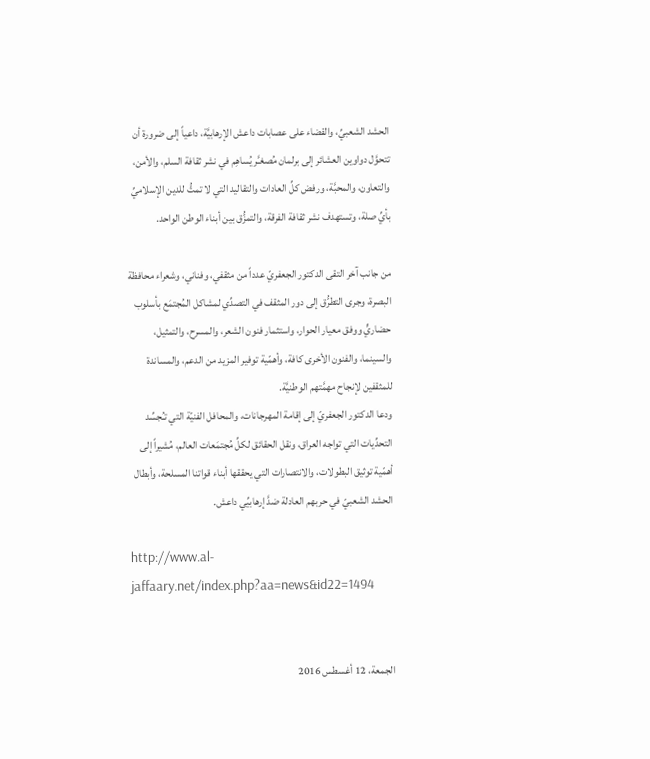الحشد الشعبيِّ، والقضاء على عصابات داعش الإرهابيَّة، داعياً إلى ضرورة أن تتحوَّل دواوين العشائر إلى برلمان مُصغـَّر يُساهِم في نشر ثقافة السلم، والأمن، والتعاون، والمحبَّة، ورفض كلِّ العادات والتقاليد التي لا تمتُّ للدين الإسلاميِّ بأيِّ صلة، وتستهدف نشر ثقافة الفرقة، والتمزُّق بين أبناء الوطن الواحد.

من جانب آخر التقى الدكتور الجعفريّ عدداً من مثقفي، وفناني، وشعراء محافظة البصرة، وجرى التطرُّق إلى دور المثقف في التصدِّي لمشاكل المُجتمَع بأسلوب حضاريٍّ ووفق معيار الحوار، واستثمار فنون الشعر، والمسرح، والتمثيل، والسينما، والفنون الأخرى كافة، وأهمّية توفير المزيد من الدعم، والمساندة للمثقفين لإنجاح مهمَّتهم الوطنيَّة.
ودعا الدكتور الجعفريّ إلى إقامة المهرجانات، والمحافل الفنيّة التي تـُجسِّد التحدِّيات التي تواجه العراق، ونقل الحقائق لكلِّ مُجتمَعات العالم، مُشيراً إلى أهمّية توثيق البطولات، والانتصارات التي يحققها أبناء قواتنا المسلحة، وأبطال الحشد الشعبيّ في حربهم العادلة ضدَّ إرهابيِّي داعش.

http://www.al-jaffaary.net/index.php?aa=news&id22=1494


الجمعة، 12 أغسطس 2016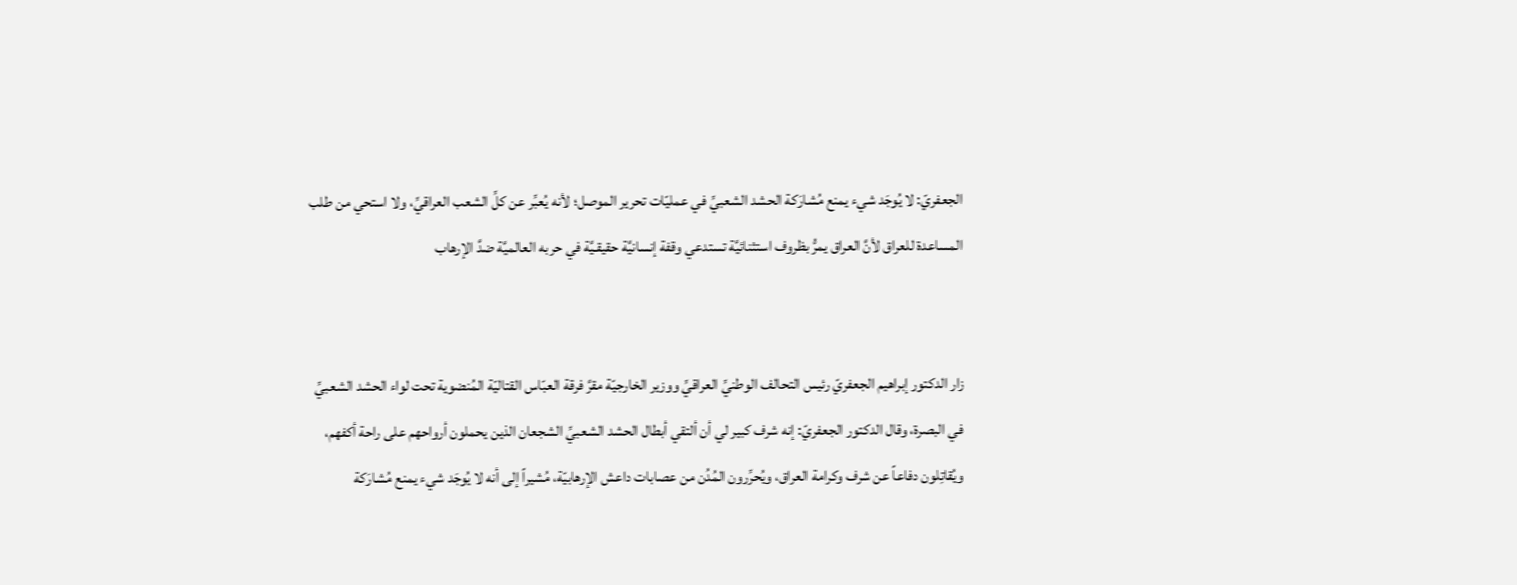الجعفريّ: لا يُوجَد شيء يمنع مُشارَكة الحشد الشعبيِّ في عمليّات تحرير الموصل؛ لأنه يُعبِّر عن كلِّ الشعب العراقيِّ، ولا استحي من طلب المساعدة للعراق لأنَّ العراق يمرُّ بظروف استثنائيَّة تستدعي وقفة إنسانيَّة حقيقـيَّة في حربه العالميَّة ضدَّ الإرهاب


زار الدكتور إبراهيم الجعفريّ رئيس التحالف الوطنيِّ العراقيِّ ووزير الخارجيّة مقرَّ فرقة العبّاس القتاليّة المُنضوية تحت لواء الحشد الشعبيِّ في البصرة، وقال الدكتور الجعفريّ: إنه شرف كبير لي أن ألتقي أبطال الحشد الشعبيِّ الشجعان الذين يحملون أرواحهم على راحة أكفهم، ويُقاتِلون دفاعاً عن شرف وكرامة العراق، ويُحرِّرون المُدُن من عصابات داعش الإرهابيّة، مُشيراً إلى أنه لا يُوجَد شيء يمنع مُشارَكة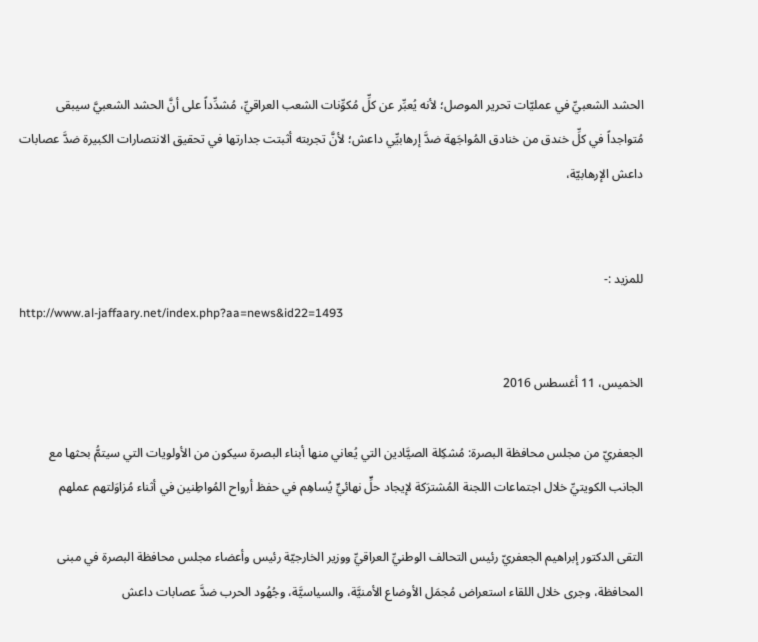الحشد الشعبيِّ في عمليّات تحرير الموصل؛ لأنه يُعبِّر عن كلِّ مُكوِّنات الشعب العراقيِّ، مُشدِّداً على أنَّ الحشد الشعبيَّ سيبقى مُتواجداً في كلِّ خندق من خنادق المُواجَهة ضدَّ إرهابيِّي داعش؛ لأنَّ تجربته أثبتت جدارتها في تحقيق الانتصارات الكبيرة ضدَّ عصابات داعش الإرهابيّة،


للمزيد :-
http://www.al-jaffaary.net/index.php?aa=news&id22=1493

الخميس، 11 أغسطس 2016

الجعفريّ من مجلس محافظة البصرة: مُشكِلة الصيَّادين التي يُعاني منها أبناء البصرة سيكون من الأولويات التي سيتمُّ بحثها مع الجانب الكويتيِّ خلال اجتماعات اللجنة المُشترَكة لإيجاد حلٍّ نهائيٍّ يُساهِم في حفظ أرواح المُواطِنين في أثناء مُزاوَلتهم عملهم

التقى الدكتور إبراهيم الجعفريّ رئيس التحالف الوطنيِّ العراقيِّ ووزير الخارجيّة رئيس وأعضاء مجلس محافظة البصرة في مبنى المحافظة، وجرى خلال اللقاء استعراض مُجمَل الأوضاع الأمنيَّة، والسياسيَّة، وجُهُود الحرب ضدَّ عصابات داعش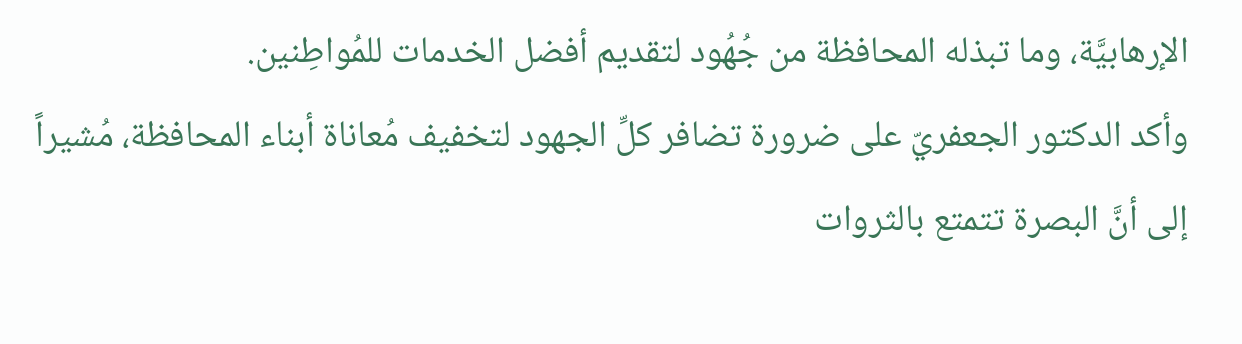الإرهابيَّة، وما تبذله المحافظة من جُهُود لتقديم أفضل الخدمات للمُواطِنين.
وأكد الدكتور الجعفريّ على ضرورة تضافر كلِّ الجهود لتخفيف مُعاناة أبناء المحافظة، مُشيراً إلى أنَّ البصرة تتمتع بالثروات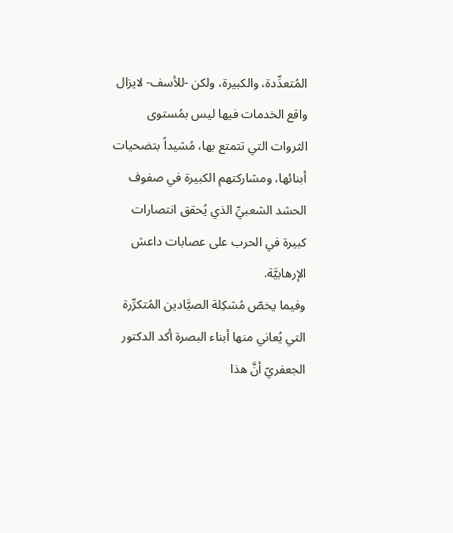المُتعدِّدة، والكبيرة، ولكن -للأسف- لايزال واقع الخدمات فيها ليس بمُستوى الثروات التي تتمتع بها، مُشيداً بتضحيات أبنائها، ومشاركتهم الكبيرة في صفوف الحشد الشعبيِّ الذي يُحقق انتصارات كبيرة في الحرب على عصابات داعش الإرهابيَّة.
وفيما يخصّ مُشكِلة الصيَّادين المُتكرِّرة التي يُعاني منها أبناء البصرة أكد الدكتور الجعفريّ أنَّ هذا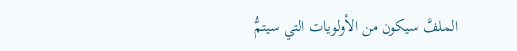الملفَّ سيكون من الأولويات التي سيتمُّ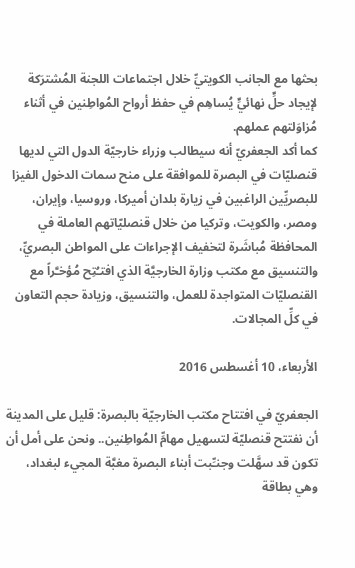بحثها مع الجانب الكويتيِّ خلال اجتماعات اللجنة المُشترَكة لإيجاد حلٍّ نهائيٍّ يُساهِم في حفظ أرواح المُواطِنين في أثناء مُزاوَلتهم عملهم.
كما أكد الجعفريّ أنه سيطالب وزراء خارجيّة الدول التي لديها قنصليّات في البصرة للموافقة على منح سمات الدخول الفيزا للبصريِّين الراغبين في زيارة بلدان أميركا، وروسيا، وإيران، ومصر، والكويت، وتركيا من خلال قنصليّاتهم العاملة في المحافظة مُباشَرة لتخفيف الإجراءات على المواطن البصريِّ، والتنسيق مع مكتب وزارة الخارجيَّة الذي افتـُتِح مُؤخـَّراً مع القنصليّات المتواجدة للعمل، والتنسيق، وزيادة حجم التعاون في كلِّ المجالات.

الأربعاء، 10 أغسطس 2016

الجعفريّ في افتتاح مكتب الخارجيّة بالبصرة: قليل على المدينة أن نفتتح قنصليّة لتسهيل مهامِّ المُواطِنين.. ونحن على أمل أن تكون قد سهَّلت وجنـِّبت أبناء البصرة مغبَّة المجيء لبغداد، وهي بطاقة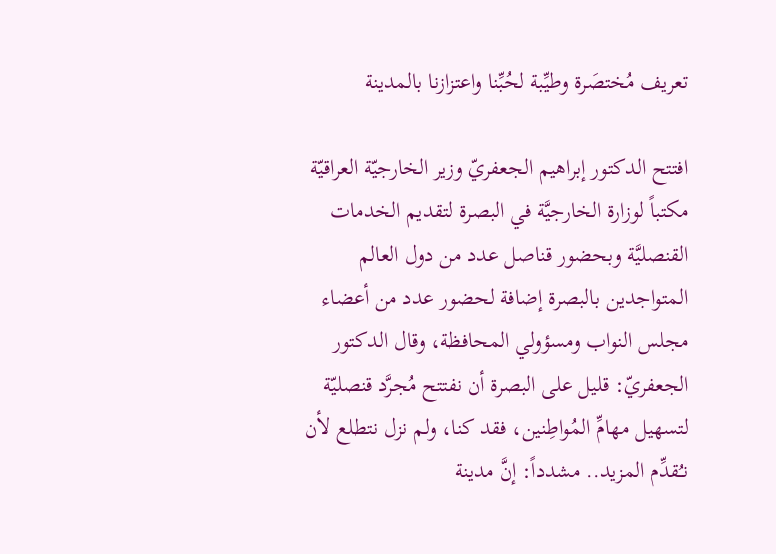تعريف مُختصَرة وطيِّبة لحُبِّنا واعتزازنا بالمدينة

افتتح الدكتور إبراهيم الجعفريّ وزير الخارجيّة العراقيّة مكتباً لوزارة الخارجيَّة في البصرة لتقديم الخدمات القنصليَّة وبحضور قناصل عدد من دول العالم المتواجدين بالبصرة إضافة لحضور عدد من أعضاء مجلس النواب ومسؤولي المحافظة، وقال الدكتور الجعفريّ: قليل على البصرة أن نفتتح مُجرَّد قنصليّة لتسهيل مهامِّ المُواطِنين، فقد كنا، ولم نزل نتطلع لأن نـُقدِّم المزيد.. مشدداً: إنَّ مدينة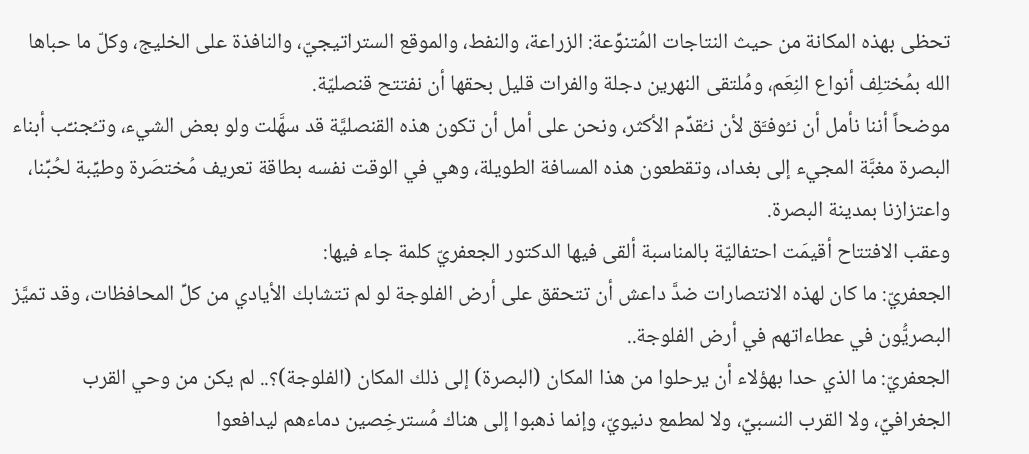تحظى بهذه المكانة من حيث النتاجات المُتنوِّعة: الزراعة، والنفط، والموقع الستراتيجيّ، والنافذة على الخليج، وكلّ ما حباها الله بمُختلِف أنواع النِعَم، ومُلتقى النهرين دجلة والفرات قليل بحقها أن نفتتح قنصليّة.
موضحاً أننا نأمل أن نـُوفـَّق لأن نـُقدِّم الأكثر، ونحن على أمل أن تكون هذه القنصليَّة قد سهَّلت ولو بعض الشيء، وتـُجنـِّب أبناء البصرة مغبَّة المجيء إلى بغداد، وتقطعون هذه المسافة الطويلة، وهي في الوقت نفسه بطاقة تعريف مُختصَرة وطيِّبة لحُبِّنا، واعتزازنا بمدينة البصرة.
وعقب الافتتاح أقيمَت احتفاليّة بالمناسبة ألقى فيها الدكتور الجعفريّ كلمة جاء فيها:
الجعفريّ: ما كان لهذه الانتصارات ضدَّ داعش أن تتحقق على أرض الفلوجة لو لم تتشابك الأيادي من كلِّ المحافظات، وقد تميَّز البصريُّون في عطاءاتهم في أرض الفلوجة..
الجعفريّ: ما الذي حدا بهؤلاء أن يرحلوا من هذا المكان (البصرة) إلى ذلك المكان (الفلوجة)؟.. لم يكن من وحي القرب الجغرافيِّ، ولا القرب النسبيِّ، ولا لمطمع دنيويّ، وإنما ذهبوا إلى هناك مُسترخِصين دماءهم ليدافعوا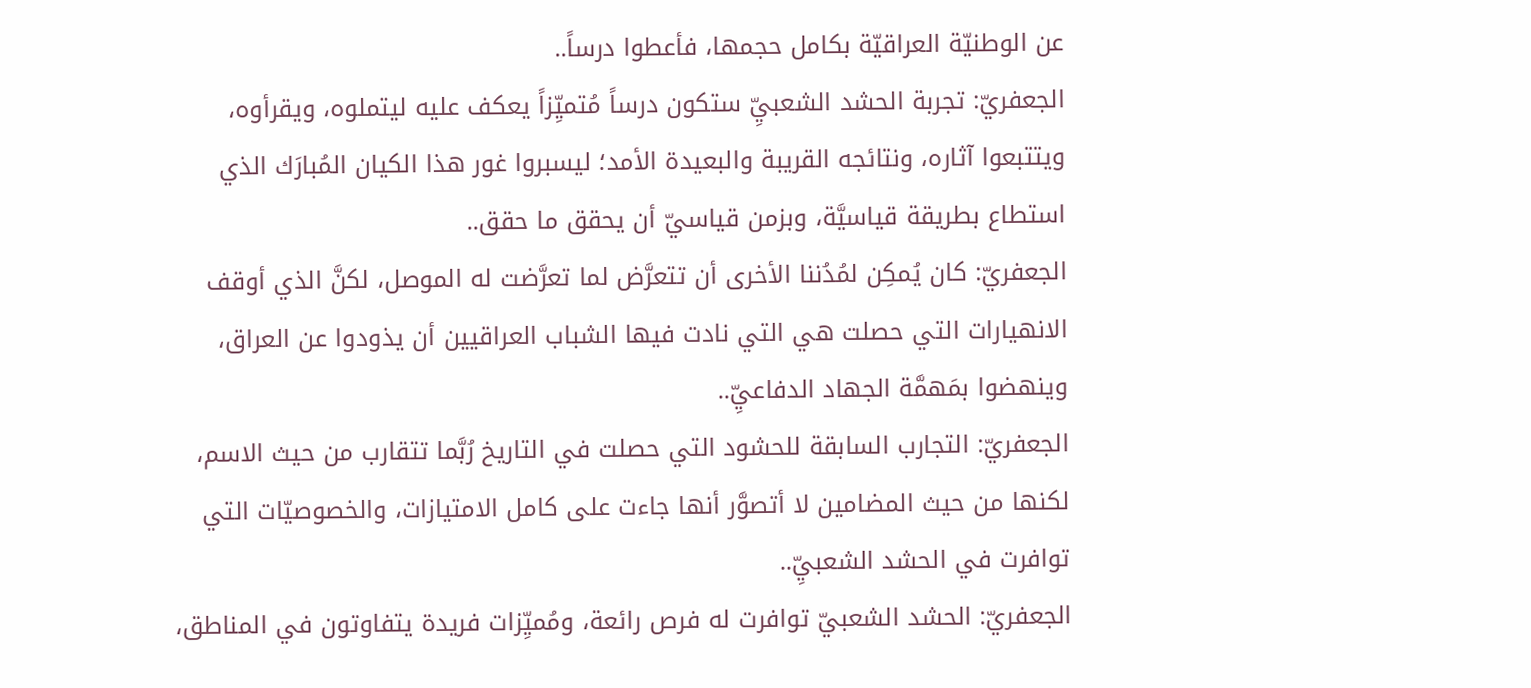عن الوطنيّة العراقيّة بكامل حجمها، فأعطوا درساً..
الجعفريّ: تجربة الحشد الشعبيِّ ستكون درساً مُتميِّزاً يعكف عليه ليتملوه، ويقرأوه، ويتتبعوا آثاره، ونتائجه القريبة والبعيدة الأمد؛ ليسبروا غور هذا الكيان المُبارَك الذي استطاع بطريقة قياسيَّة، وبزمن قياسيّ أن يحقق ما حقق..
الجعفريّ: كان يُمكِن لمُدُننا الأخرى أن تتعرَّض لما تعرَّضت له الموصل، لكنَّ الذي أوقف الانهيارات التي حصلت هي التي نادت فيها الشباب العراقيين أن يذودوا عن العراق، وينهضوا بمَهمَّة الجهاد الدفاعيِّ..
الجعفريّ: التجارب السابقة للحشود التي حصلت في التاريخ رُبَّما تتقارب من حيث الاسم، لكنها من حيث المضامين لا أتصوَّر أنها جاءت على كامل الامتيازات، والخصوصيّات التي توافرت في الحشد الشعبيِّ..
الجعفريّ: الحشد الشعبيّ توافرت له فرص رائعة، ومُميِّزات فريدة يتفاوتون في المناطق،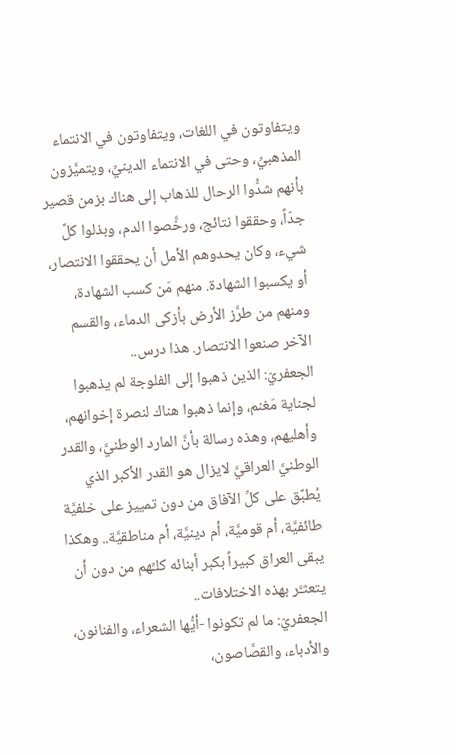ويتفاوتون في اللغات، ويتفاوتون في الانتماء المذهبيِّ، وحتى في الانتماء الدينيِّ، ويتميَّزون بأنهم شدُّوا الرحال للذهاب إلى هناك بزمن قصير جدّاً، وحققوا نتائج، ورخَّصوا الدم، وبذلوا كلَّ شيء، وكان يحدوهم الأمل أن يحققوا الانتصار، أو يكسبوا الشهادة. منهم مَن كسب الشهادة، ومنهم من طرَّز الأرض بأزكى الدماء، والقسم الآخر صنعوا الانتصار. هذا درس..
الجعفريّ: الذين ذهبوا إلى الفلوجة لم يذهبوا لجناية مَغنم، وإنما ذهبوا هناك لنصرة إخوانهم، وأهليهم، وهذه رسالة بأنَّ المارد الوطنيَّ، والقدر الوطنيَّ العراقيَّ لايزال هو القدر الأكبر الذي يُطبَّق على كلِّ الآفاق من دون تمييز على خلفيَّة طائفيَّة، أم قوميَّة، أم دينيَّة، أم مناطقيَّة.. وهكذا يبقى العراق كبيراً بكبر أبنائه كلـِّهم من دون أن يتعثـَّر بهذه الاختلافات..
الجعفريّ: ما لم تكونوا -أيُّها الشعراء، والفنانون، والأدباء، والقصَّاصون،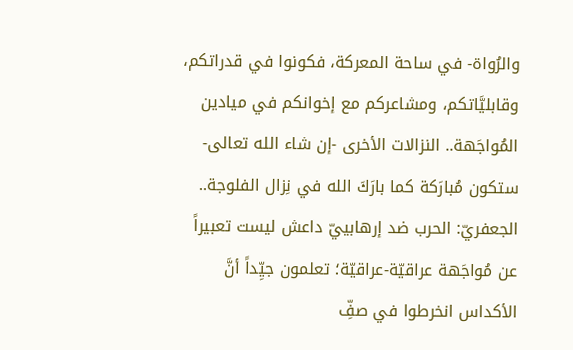والرُواة- في ساحة المعركة، فكونوا في قدراتكم، وقابليَّاتكم، ومشاعركم مع إخوانكم في ميادين المُواجَهة.. النزالات الأخرى -إن شاء الله تعالى- ستكون مُبارَكة كما بارَكَ الله في نِزال الفلوجة..
الجعفريّ: الحرب ضد إرهابييّ داعش ليست تعبيراً عن مُواجَهة عراقيّة-عراقيّة؛ تعلمون جيِّداً أنَّ الأكداس انخرطوا في صفِّ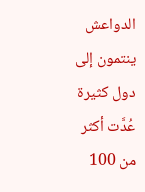الدواعش ينتمون إلى دول كثيرة عُدَّت أكثر من 100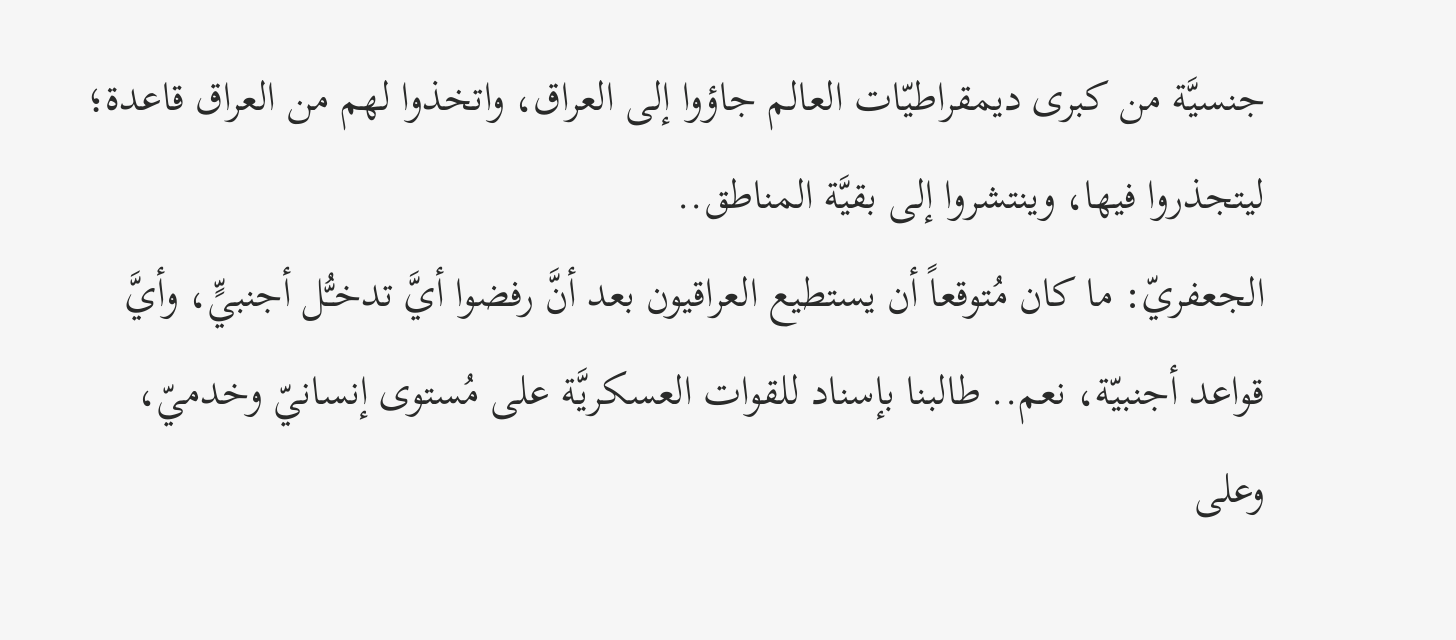جنسيَّة من كبرى ديمقراطيّات العالم جاؤوا إلى العراق، واتخذوا لهم من العراق قاعدة؛ ليتجذروا فيها، وينتشروا إلى بقيَّة المناطق..
الجعفريّ: ما كان مُتوقعاً أن يستطيع العراقيون بعد أنَّ رفضوا أيَّ تدخـُّل أجنبيٍّ، وأيَّ قواعد أجنبيّة، نعم.. طالبنا بإسناد للقوات العسكريَّة على مُستوى إنسانيّ وخدميّ، وعلى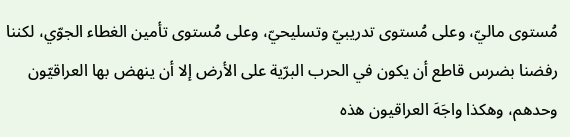مُستوى ماليّ، وعلى مُستوى تدريبيّ وتسليحيّ، وعلى مُستوى تأمين الغطاء الجوّي، لكننا رفضنا بضرس قاطع أن يكون في الحرب البرّية على الأرض إلا أن ينهض بها العراقيّون وحدهم، وهكذا واجَهَ العراقيون هذه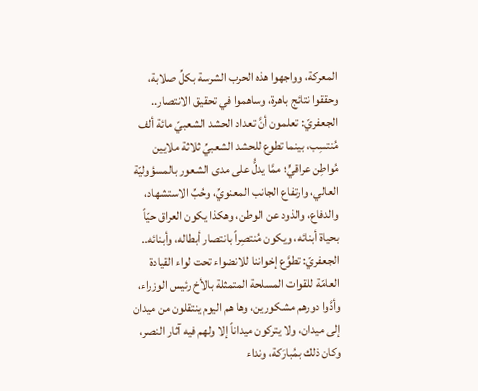المعركة، وواجهوا هذه الحرب الشرسة بكلِّ صلابة، وحققوا نتائج باهرة، وساهموا في تحقيق الانتصار..
الجعفريّ: تعلمون أنَّ تعداد الحشد الشعبيّ مائة ألف مُنتسِب، بينما تطوع للحشد الشعبيِّ ثلاثة ملايين مُواطِن عراقيٍّ؛ ممَّا يدلُّ على مدى الشعور بالمسؤوليّة العالي، وارتفاع الجانب المعنويِّ، وحُبِّ الاستشهاد، والدفاع، والذود عن الوطن، وهكذا يكون العراق حيّاً بحياة أبنائه، ويكون مُنتصِراً بانتصار أبطاله، وأبنائه..
الجعفريّ: تطوَّع إخواننا للانضواء تحت لواء القيادة العامّة للقوات المسلحة المتمثلة بالأخ رئيس الوزراء، وأدَّوا دورهم مشكورين، وها هم اليوم ينتقلون من ميدان إلى ميدان، ولا يتركون ميداناً إلا ولهم فيه آثار النصر، وكان ذلك بمُبارَكة، ونداء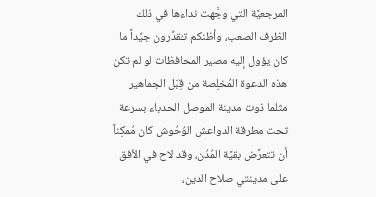المرجعيَّة التي وجَّهت نداءها في ذلك الظرف الصعب، وأظنكم تـُقدِّرون جيِّداً ما كان يؤول إليه مصير المحافظات لو لم تكن هذه الدعوة المُخلِصة من قِبَل الجماهير مثلما ذوت مدينة الموصل الحدباء بسرعة تحت مطرقة الدواعش الوُحُوش كان مُمكِناً أن تتعرَّض بقيَّة المُدُن، وقد لاح في الأفق على مدينتي صلاح الدين،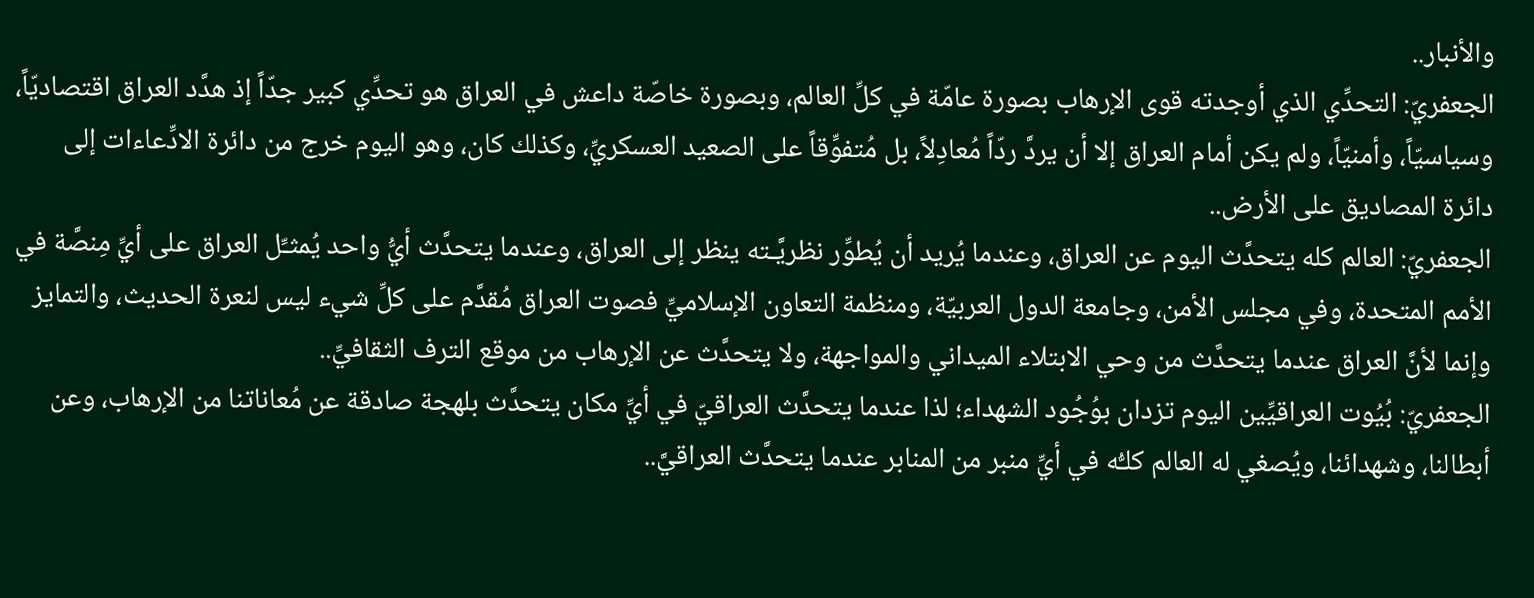والأنبار..
الجعفريّ: التحدِّي الذي أوجدته قوى الإرهاب بصورة عامّة في كلِّ العالم، وبصورة خاصّة داعش في العراق هو تحدِّي كبير جدّاً إذ هدَّد العراق اقتصاديّاً، وسياسيّاً، وأمنيّاً، ولم يكن أمام العراق إلا أن يردَّ ردّاً مُعادِلاً، بل مُتفوِّقاً على الصعيد العسكريِّ، وكذلك كان، وهو اليوم خرج من دائرة الادِّعاءات إلى دائرة المصاديق على الأرض..
الجعفريّ: العالم كله يتحدَّث اليوم عن العراق، وعندما يُريد أن يُطوِّر نظريَّـته ينظر إلى العراق، وعندما يتحدَّث أيُّ واحد يُمثـِّل العراق على أيِّ مِنصَّة في الأمم المتحدة، وفي مجلس الأمن، وجامعة الدول العربيّة، ومنظمة التعاون الإسلاميِّ فصوت العراق مُقدَّم على كلِّ شيء ليس لنعرة الحديث، والتمايز وإنما لأنَّ العراق عندما يتحدَّث من وحي الابتلاء الميداني والمواجهة، ولا يتحدَّث عن الإرهاب من موقع الترف الثقافيِّ..
الجعفريّ: بُيُوت العراقيِّين اليوم تزدان بوُجُود الشهداء؛ لذا عندما يتحدَّث العراقيّ في أيِّ مكان يتحدَّث بلهجة صادقة عن مُعاناتنا من الإرهاب، وعن أبطالنا، وشهدائنا، ويُصغي له العالم كلـُّه في أيِّ منبر من المنابر عندما يتحدَّث العراقيَّ..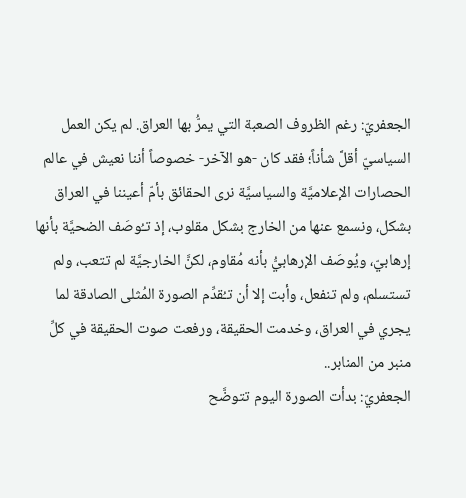الجعفريّ: رغم الظروف الصعبة التي يمرُّ بها العراق. لم يكن العمل السياسيّ أقلَّ شأناً؛ فقد كان -هو الآخر- خصوصاً أننا نعيش في عالم الحصارات الإعلاميَّة والسياسيَّة نرى الحقائق بأمّ أعيننا في العراق بشكل، ونسمع عنها من الخارج بشكل مقلوب، إذ تـُوصَف الضحيَّة بأنها إرهابيّ، ويُوصَف الإرهابيُّ بأنه مُقاوم، لكنَّ الخارجيَّة لم تتعب، ولم تستسلم، ولم تنفعل، وأبت إلا أن تـُقدِّم الصورة المُثلى الصادقة لما يجري في العراق، وخدمت الحقيقة، ورفعت صوت الحقيقة في كلِّ منبر من المنابر..
الجعفريّ: بدأت الصورة اليوم تتوضَّح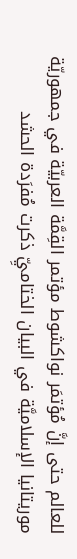للعالم حتى إنَّ مُؤتمَر نواكشوط مؤتمر القِمَّة العربيّة في جمهوريّة موريتانيا الإسلاميَّة في البيان الختاميِّ ذكرت مُفرَدة الحشد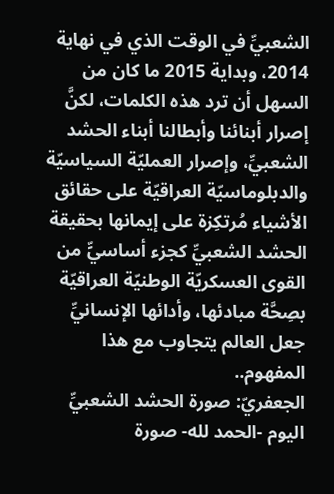الشعبيِّ في الوقت الذي في نهاية 2014، وبداية 2015 ما كان من السهل أن ترد هذه الكلمات، لكنَّ إصرار أبنائنا وأبطالنا أبناء الحشد الشعبيِّ، وإصرار العمليّة السياسيّة والدبلوماسيّة العراقيّة على حقائق الأشياء مُرتكِزة على إيمانها بحقيقة الحشد الشعبيِّ كجزء أساسيٍّ من القوى العسكريّة الوطنيّة العراقيّة بصِحَّة مبادئها، وأدائها الإنسانيِّ جعل العالم يتجاوب مع هذا المفهوم..
الجعفريّ: صورة الحشد الشعبيِّ اليوم -الحمد لله- صورة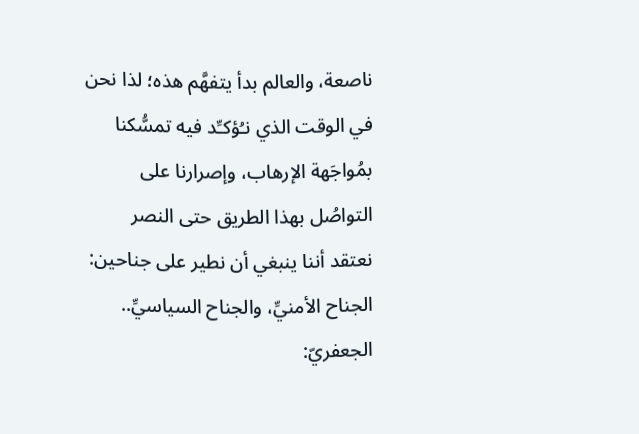ناصعة، والعالم بدأ يتفهَّم هذه؛ لذا نحن في الوقت الذي نـُؤكـِّد فيه تمسُّكنا بمُواجَهة الإرهاب، وإصرارنا على التواصُل بهذا الطريق حتى النصر نعتقد أننا ينبغي أن نطير على جناحين: الجناح الأمنيِّ، والجناح السياسيِّ..
الجعفريّ: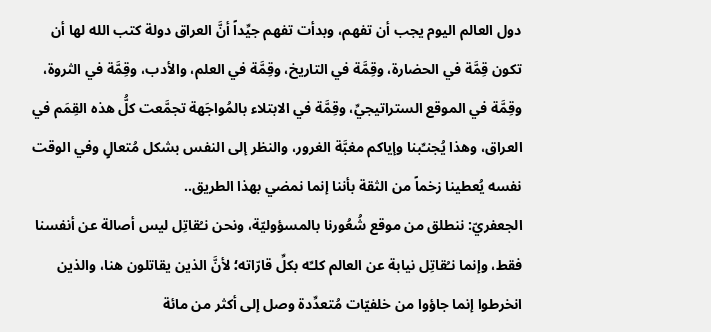دول العالم اليوم يجب أن تفهم، وبدأت تفهم جيِّداً أنَّ العراق دولة كتب الله لها أن تكون قِمَّة في الحضارة، وقِمَّة في التاريخ، وقِمَّة في العلم، والأدب، وقِمَّة في الثروة، وقِمَّة في الموقع الستراتيجيِّ، وقِمَّة في الابتلاء بالمُواجَهة تجمَّعت كلُّ هذه القِمَم في العراق، وهذا يُجنـِّبنا وإياكم مغبَّة الغرور، والنظر إلى النفس بشكل مُتعالٍ وفي الوقت نفسه يُعطينا زخماً من الثقة بأننا إنما نمضي بهذا الطريق..
الجعفريّ: ننطلق من موقع شُعُورنا بالمسؤوليّة، ونحن نـُقاتِل ليس أصالة عن أنفسنا فقط، وإنما نـُقاتِل نيابة عن العالم كلـِّه بكلِّ قارّاته؛ لأنَّ الذين يقاتلون هنا، والذين انخرطوا إنما جاؤوا من خلفيّات مُتعدِّدة وصل إلى أكثر من مائة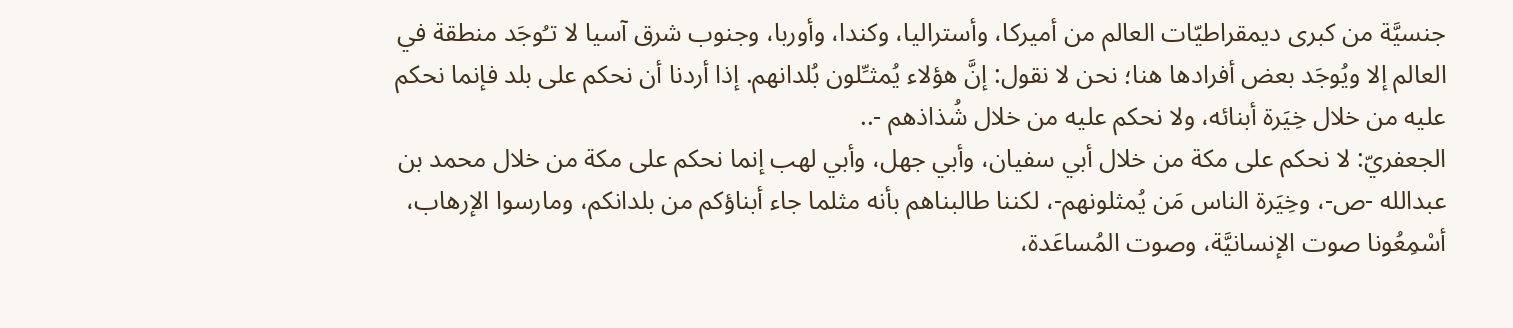جنسيَّة من كبرى ديمقراطيّات العالم من أميركا، وأستراليا، وكندا، وأوربا، وجنوب شرق آسيا لا تـُوجَد منطقة في العالم إلا ويُوجَد بعض أفرادها هنا؛ نحن لا نقول: إنَّ هؤلاء يُمثـِّلون بُلدانهم. إذا أردنا أن نحكم على بلد فإنما نحكم عليه من خلال خِيَرة أبنائه، ولا نحكم عليه من خلال شُذاذهم -..
الجعفريّ: لا نحكم على مكة من خلال أبي سفيان، وأبي جهل، وأبي لهب إنما نحكم على مكة من خلال محمد بن عبدالله -ص-، وخِيَرة الناس مَن يُمثلونهم-، لكننا طالبناهم بأنه مثلما جاء أبناؤكم من بلدانكم، ومارسوا الإرهاب، أسْمِعُونا صوت الإنسانيَّة، وصوت المُساعَدة،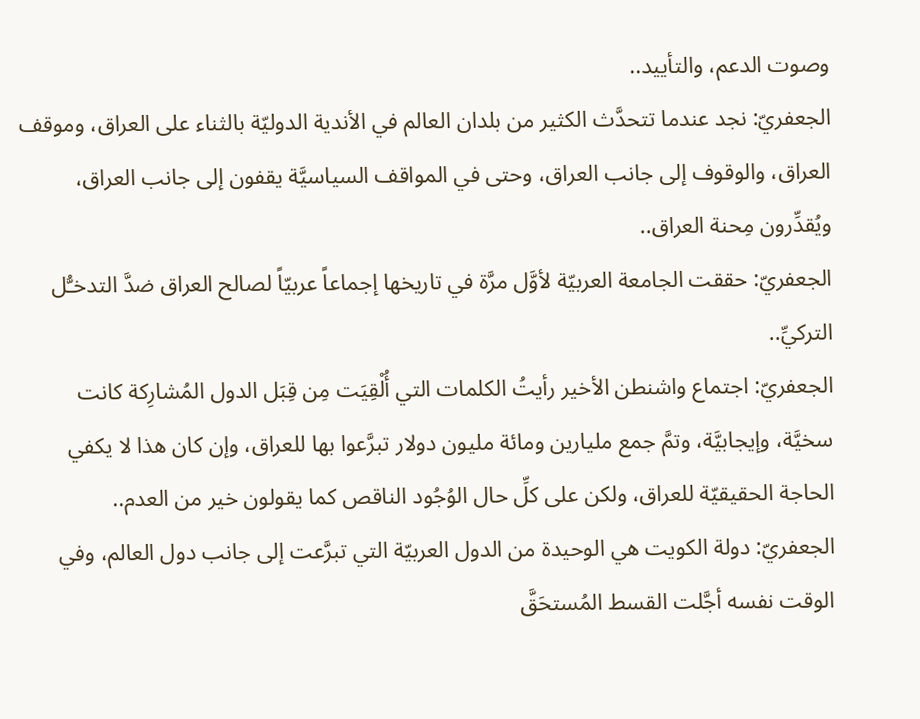وصوت الدعم، والتأييد..
الجعفريّ: نجد عندما تتحدَّث الكثير من بلدان العالم في الأندية الدوليّة بالثناء على العراق، وموقف العراق، والوقوف إلى جانب العراق، وحتى في المواقف السياسيَّة يقفون إلى جانب العراق، ويُقدِّرون مِحنة العراق..
الجعفريّ: حققت الجامعة العربيّة لأوَّل مرَّة في تاريخها إجماعاً عربيّاً لصالح العراق ضدَّ التدخـُّل التركيِّ..
الجعفريّ: اجتماع واشنطن الأخير رأيتُ الكلمات التي أُلْقِيَت مِن قِبَل الدول المُشارِكة كانت سخيَّة، وإيجابيَّة، وتمَّ جمع مليارين ومائة مليون دولار تبرَّعوا بها للعراق، وإن كان هذا لا يكفي الحاجة الحقيقيّة للعراق، ولكن على كلِّ حال الوُجُود الناقص كما يقولون خير من العدم..
الجعفريّ: دولة الكويت هي الوحيدة من الدول العربيّة التي تبرَّعت إلى جانب دول العالم، وفي الوقت نفسه أجَّلت القسط المُستحَقَّ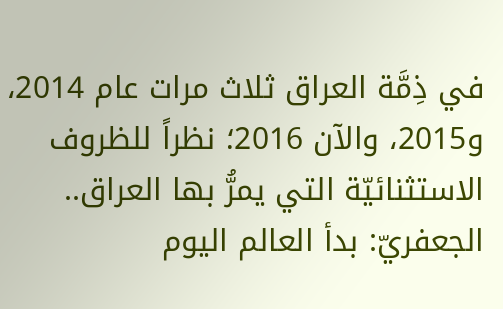في ذِمَّة العراق ثلاث مرات عام 2014، و2015، والآن 2016؛ نظراً للظروف الاستثنائيّة التي يمرُّ بها العراق..
الجعفريّ: بدأ العالم اليوم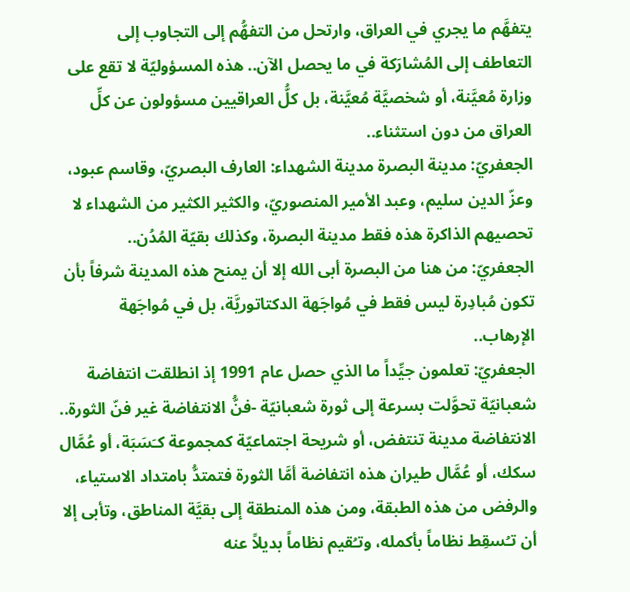يتفهَّم ما يجري في العراق، وارتحل من التفهُّم إلى التجاوب إلى التعاطف إلى المُشارَكة في ما يحصل الآن.. هذه المسؤوليّة لا تقع على وزارة مُعيَّنة، أو شخصيَّة مُعيَّنة، بل كلُّ العراقيين مسؤولون عن كلِّ العراق من دون استثناء..
الجعفريّ: مدينة البصرة مدينة الشهداء: العارف البصريّ، وقاسم عبود، وعزّ الدين سليم، وعبد الأمير المنصوريّ، والكثير الكثير من الشهداء لا تحصيهم الذاكرة هذه فقط مدينة البصرة، وكذلك بقيّة المُدُن..
الجعفريّ: من هنا من البصرة أبى الله إلا أن يمنح هذه المدينة شرفاً بأن تكون مُبادِرة ليس فقط في مُواجَهة الدكتاتوريَّة، بل في مُواجَهة الإرهاب..
الجعفريّ: تعلمون جيِّداً ما الذي حصل عام 1991 إذ انطلقت انتفاضة شعبانيّة تحوَّلت بسرعة إلى ثورة شعبانيّة -فنُّ الانتفاضة غير فنّ الثورة.. الانتفاضة مدينة تنتفض، أو شريحة اجتماعيّة كمجموعة كـَسَبَة، أو عُمَّال سكك، أو عُمَّال طيران هذه انتفاضة أمَّا الثورة فتمتدُّ بامتداد الاستياء، والرفض من هذه الطبقة، ومن هذه المنطقة إلى بقيَّة المناطق، وتأبى إلا أن تـُسقِط نظاماً بأكمله، وتـُقيم نظاماً بديلاً عنه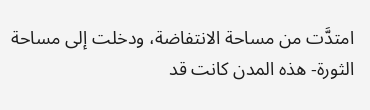امتدَّت من مساحة الانتفاضة، ودخلت إلى مساحة الثورة- هذه المدن كانت قد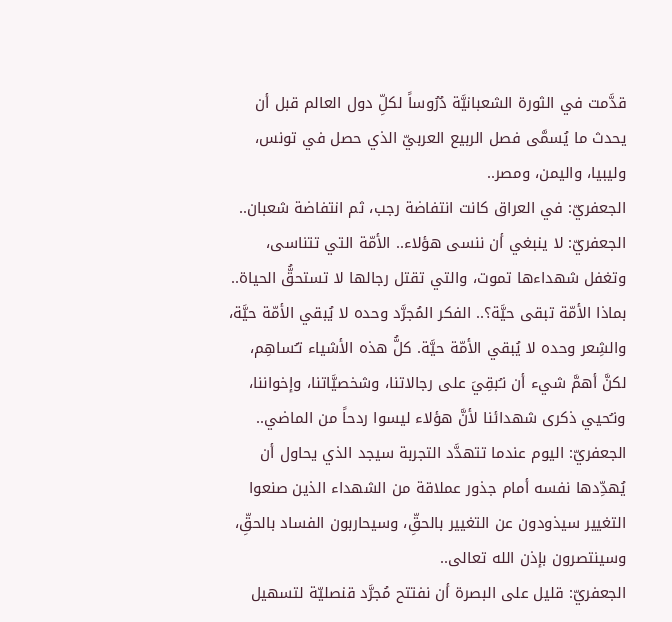قدَّمت في الثورة الشعبانيَّة دُرُوساً لكلِّ دول العالم قبل أن يحدث ما يُسمَّى فصل الربيع العربيّ الذي حصل في تونس، وليبيا، واليمن، ومصر..
الجعفريّ: في العراق كانت انتفاضة رجب، ثم انتفاضة شعبان..
الجعفريّ: لا ينبغي أن ننسى هؤلاء.. الأمّة التي تتناسى، وتغفل شهداءها تموت، والتي تقتل رجالها لا تستحقُّ الحياة.. بماذا الأمّة تبقى حيَّة؟.. الفكر المُجرَّد وحده لا يُبقي الأمّة حيَّة، والشِعر وحده لا يُبقي الأمّة حيَّة. كلُّ هذه الأشياء تـُساهِم، لكنَّ أهمَّ شيء أن نـُبقِيَ على رجالاتنا، وشخصيَّاتنا، وإخواننا، ونـُحيي ذكرى شهدائنا لأنَّ هؤلاء ليسوا ردحاً من الماضي..
الجعفريّ: اليوم عندما تتهدَّد التجربة سيجد الذي يحاول أن يُهدِّدها نفسه أمام جذور عملاقة من الشهداء الذين صنعوا التغيير سيذودون عن التغيير بالحقِّ، وسيحاربون الفساد بالحقِّ، وسينتصرون بإذن الله تعالى..
الجعفريّ: قليل على البصرة أن نفتتح مُجرَّد قنصليّة لتسهيل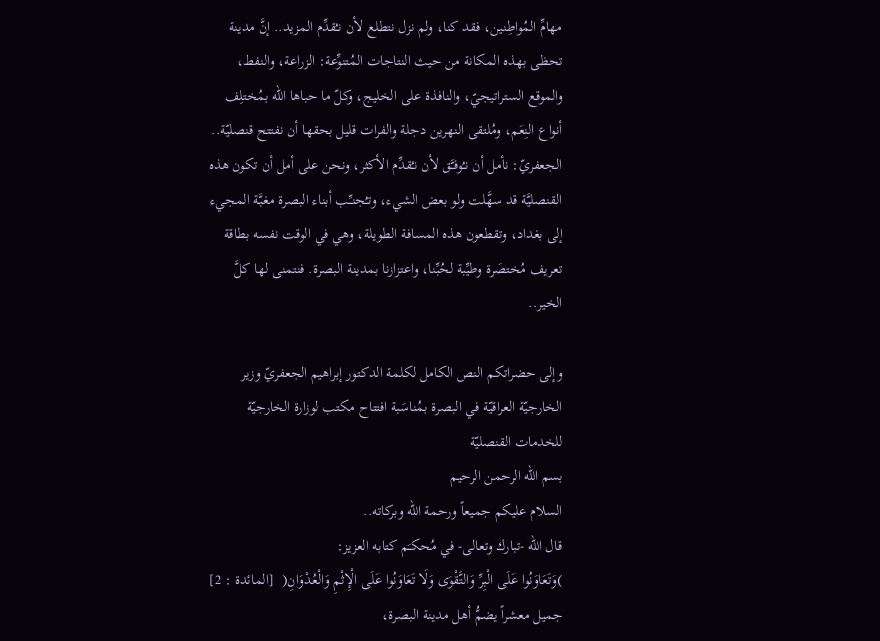مهامِّ المُواطِنين، فقد كنا، ولم نزل نتطلع لأن نـُقدِّم المزيد.. إنَّ مدينة تحظى بهذه المكانة من حيث النتاجات المُتنوِّعة: الزراعة، والنفط، والموقع الستراتيجيّ، والنافذة على الخليج، وكلّ ما حباها الله بمُختلِف أنواع النِعَم، ومُلتقى النهرين دجلة والفرات قليل بحقها أن نفتتح قنصليّة..
الجعفريّ: نأمل أن نـُوفـَّق لأن نـُقدِّم الأكثر، ونحن على أمل أن تكون هذه القنصليَّة قد سهَّلت ولو بعض الشيء، وتـُجنـِّب أبناء البصرة مغبَّة المجيء إلى بغداد، وتقطعون هذه المسافة الطويلة، وهي في الوقت نفسه بطاقة تعريف مُختصَرة وطيِّبة لحُبِّنا، واعتزازنا بمدينة البصرة. فنتمنى لها كلَّ الخير..

وإلى حضراتكم النص الكامل لكلمة الدكتور إبراهيم الجعفريّ وزير الخارجيّة العراقيّة في البصرة بمُناسَبة افتتاح مكتب لوزارة الخارجيّة للخدمات القنصليّة
بسم الله الرحمن الرحيم
السلام عليكم جميعاً ورحمة الله وبركاته..
قال الله -تبارك وتعالى- في مُحكـَم كتابه العزيز:
)وَتَعَاوَنُوا عَلَى الْبِرِّ وَالتَّقْوَى وَلَا تَعَاوَنُوا عَلَى الْإِثْمِ وَالْعُدْوَانِ(  [المائدة : 2]
جميل معشراً يضمُّ أهل مدينة البصرة،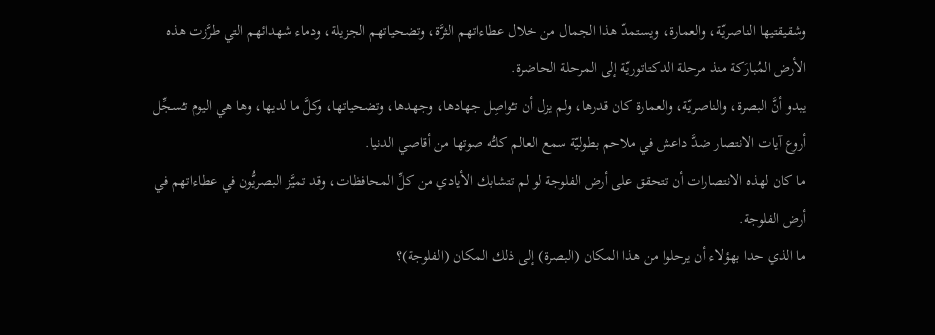وشقيقتيها الناصريّة، والعمارة، ويستمدّ هذا الجمال من خلال عطاءاتهم الثرَّة، وتضحياتهم الجزيلة، ودماء شهدائهم التي طرَّزت هذه الأرض المُبارَكة منذ مرحلة الدكتاتوريّة إلى المرحلة الحاضرة.
يبدو أنَّ البصرة، والناصريّة، والعمارة كان قدرها، ولم يزل أن تـُواصِل جهادها، وجهدها، وتضحياتها، وكلَّ ما لديها، وها هي اليوم تـُسجِّل أروع آيات الانتصار ضدَّ داعش في ملاحم بطوليّة سمع العالم كلـُّه صوتها من أقاصي الدنيا.
ما كان لهذه الانتصارات أن تتحقق على أرض الفلوجة لو لم تتشابك الأيادي من كلِّ المحافظات، وقد تميَّز البصريُّون في عطاءاتهم في أرض الفلوجة.
ما الذي حدا بهؤلاء أن يرحلوا من هذا المكان (البصرة) إلى ذلك المكان (الفلوجة)؟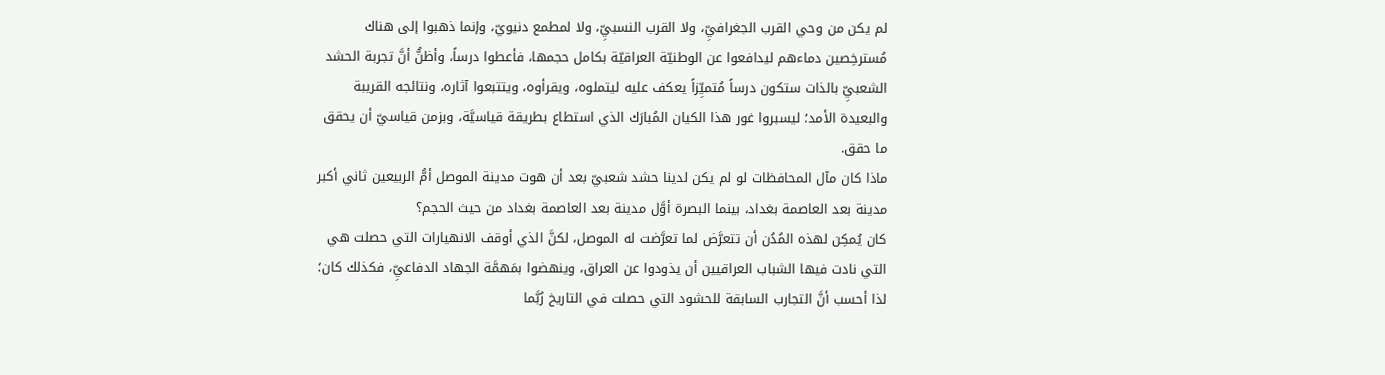لم يكن من وحي القرب الجغرافيِّ، ولا القرب النسبيِّ، ولا لمطمع دنيويّ، وإنما ذهبوا إلى هناك مُسترخِصين دماءهم ليدافعوا عن الوطنيّة العراقيّة بكامل حجمها، فأعطوا درساً، وأظنُّ أنَّ تجربة الحشد الشعبيِّ بالذات ستكون درساً مُتميِّزاً يعكف عليه ليتملوه، ويقرأوه، ويتتبعوا آثاره، ونتائجه القريبة والبعيدة الأمد؛ ليسبروا غور هذا الكيان المُبارَك الذي استطاع بطريقة قياسيَّة، وبزمن قياسيّ أن يحقق ما حقق.
ماذا كان مآل المحافظات لو لم يكن لدينا حشد شعبيّ بعد أن هوت مدينة الموصل أمُّ الربيعين ثاني أكبر مدينة بعد العاصمة بغداد، بينما البصرة أوَّل مدينة بعد العاصمة بغداد من حيث الحجم؟
كان يُمكِن لهذه المُدُن أن تتعرَّض لما تعرَّضت له الموصل، لكنَّ الذي أوقف الانهيارات التي حصلت هي التي نادت فيها الشباب العراقيين أن يذودوا عن العراق، وينهضوا بمَهمَّة الجهاد الدفاعيِّ، فكذلك كان؛ لذا أحسب أنَّ التجارب السابقة للحشود التي حصلت في التاريخ رُبَّما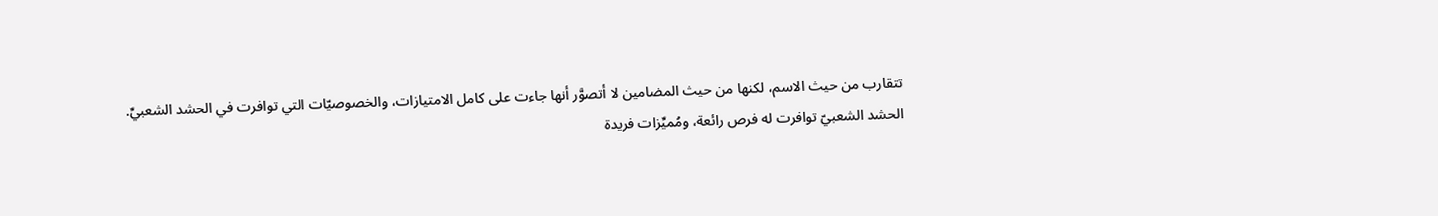تتقارب من حيث الاسم، لكنها من حيث المضامين لا أتصوَّر أنها جاءت على كامل الامتيازات، والخصوصيّات التي توافرت في الحشد الشعبيِّ.
الحشد الشعبيّ توافرت له فرص رائعة، ومُميِّزات فريدة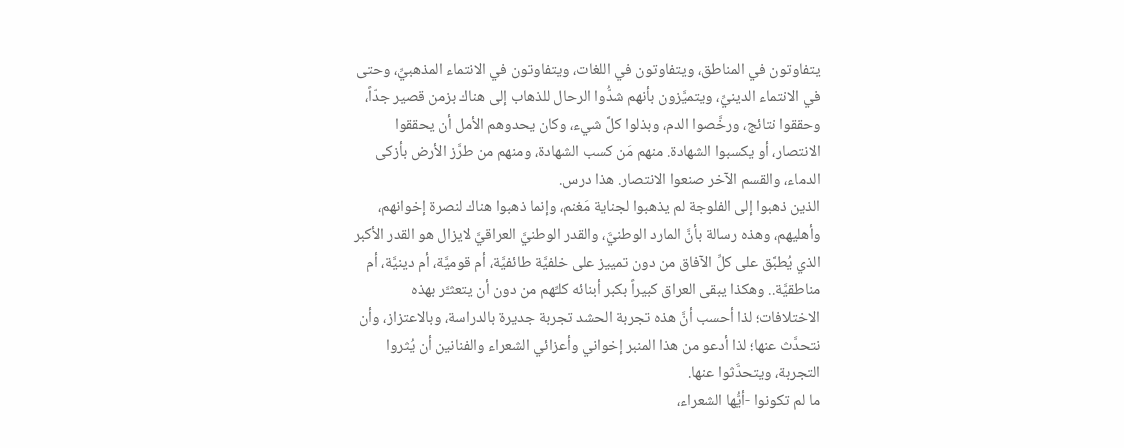يتفاوتون في المناطق، ويتفاوتون في اللغات، ويتفاوتون في الانتماء المذهبيِّ، وحتى في الانتماء الدينيِّ، ويتميَّزون بأنهم شدُّوا الرحال للذهاب إلى هناك بزمن قصير جدّاً، وحققوا نتائج، ورخَّصوا الدم، وبذلوا كلَّ شيء، وكان يحدوهم الأمل أن يحققوا الانتصار، أو يكسبوا الشهادة. منهم مَن كسب الشهادة، ومنهم من طرَّز الأرض بأزكى الدماء، والقسم الآخر صنعوا الانتصار. هذا درس.
الذين ذهبوا إلى الفلوجة لم يذهبوا لجناية مَغنم، وإنما ذهبوا هناك لنصرة إخوانهم، وأهليهم، وهذه رسالة بأنَّ المارد الوطنيَّ، والقدر الوطنيَّ العراقيَّ لايزال هو القدر الأكبر الذي يُطبَّق على كلِّ الآفاق من دون تمييز على خلفيَّة طائفيَّة، أم قوميَّة، أم دينيَّة، أم مناطقيَّة.. وهكذا يبقى العراق كبيراً بكبر أبنائه كلـِّهم من دون أن يتعثـَّر بهذه الاختلافات؛ لذا أحسب أنَّ هذه تجربة الحشد تجربة جديرة بالدراسة، وبالاعتزاز، وأن نتحدَّث عنها؛ لذا أدعو من هذا المنبر إخواني وأعزائي الشعراء والفنانين أن يُثروا التجربة، ويتحدَّثوا عنها.
ما لم تكونوا -أيُّها الشعراء،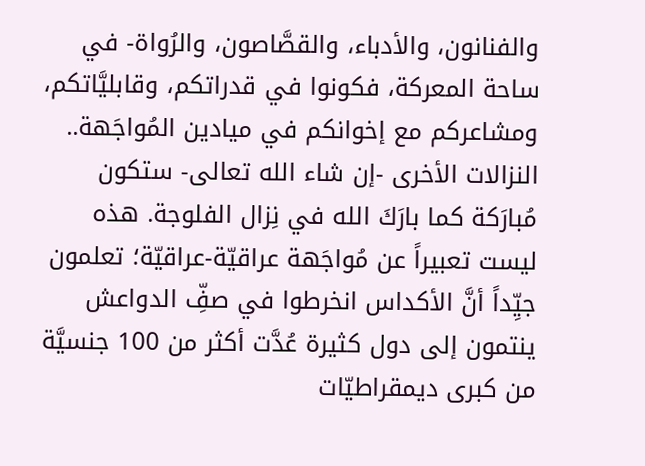والفنانون، والأدباء، والقصَّاصون، والرُواة- في ساحة المعركة، فكونوا في قدراتكم، وقابليَّاتكم، ومشاعركم مع إخوانكم في ميادين المُواجَهة.. النزالات الأخرى -إن شاء الله تعالى- ستكون مُبارَكة كما بارَكَ الله في نِزال الفلوجة. هذه ليست تعبيراً عن مُواجَهة عراقيّة-عراقيّة؛ تعلمون جيِّداً أنَّ الأكداس انخرطوا في صفِّ الدواعش ينتمون إلى دول كثيرة عُدَّت أكثر من 100 جنسيَّة من كبرى ديمقراطيّات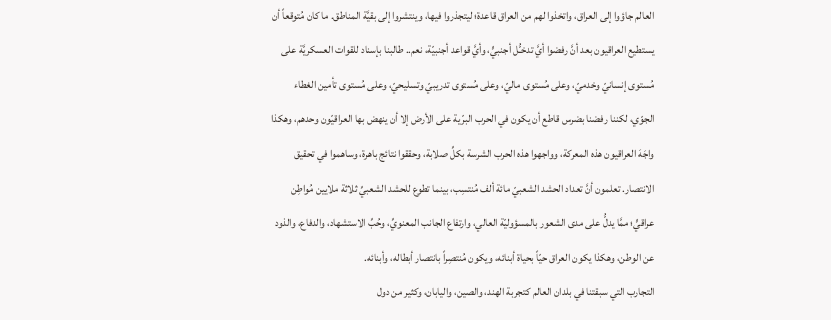العالم جاؤوا إلى العراق، واتخذوا لهم من العراق قاعدة؛ ليتجذروا فيها، وينتشروا إلى بقيَّة المناطق. ما كان مُتوقعاً أن يستطيع العراقيون بعد أنَّ رفضوا أيَّ تدخـُّل أجنبيٍّ، وأيَّ قواعد أجنبيّة، نعم.. طالبنا بإسناد للقوات العسكريَّة على مُستوى إنسانيّ وخدميّ، وعلى مُستوى ماليّ، وعلى مُستوى تدريبيّ وتسليحيّ، وعلى مُستوى تأمين الغطاء الجوّي، لكننا رفضنا بضرس قاطع أن يكون في الحرب البرّية على الأرض إلا أن ينهض بها العراقيّون وحدهم، وهكذا واجَهَ العراقيون هذه المعركة، وواجهوا هذه الحرب الشرسة بكلِّ صلابة، وحققوا نتائج باهرة، وساهموا في تحقيق الانتصار. تعلمون أنَّ تعداد الحشد الشعبيّ مائة ألف مُنتسِب، بينما تطوع للحشد الشعبيِّ ثلاثة ملايين مُواطِن عراقيٍّ؛ ممَّا يدلُّ على مدى الشعور بالمسؤوليّة العالي، وارتفاع الجانب المعنويِّ، وحُبِّ الاستشهاد، والدفاع، والذود عن الوطن، وهكذا يكون العراق حيّاً بحياة أبنائه، ويكون مُنتصِراً بانتصار أبطاله، وأبنائه.
التجارب التي سبقتنا في بلدان العالم كتجربة الهند، والصين، واليابان، وكثير من دول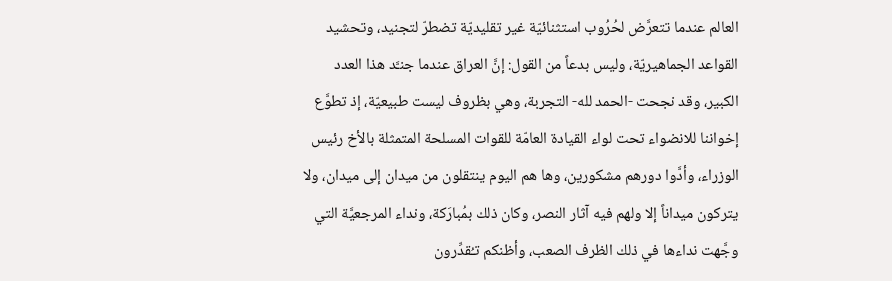العالم عندما تتعرَّض لحُرُوب استثنائيّة غير تقليديّة تضطرّ لتجنيد، وتحشيد القواعد الجماهيريّة، وليس بدعاً من القول: إنَّ العراق عندما جنـَّد هذا العدد الكبير، وقد نجحت -الحمد لله- التجربة، وهي بظروف ليست طبيعيّة، إذ تطوَّع إخواننا للانضواء تحت لواء القيادة العامّة للقوات المسلحة المتمثلة بالأخ رئيس الوزراء، وأدَّوا دورهم مشكورين، وها هم اليوم ينتقلون من ميدان إلى ميدان، ولا يتركون ميداناً إلا ولهم فيه آثار النصر، وكان ذلك بمُبارَكة، ونداء المرجعيَّة التي وجَّهت نداءها في ذلك الظرف الصعب، وأظنكم تـُقدِّرون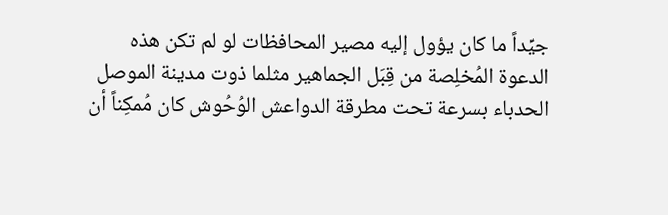جيِّداً ما كان يؤول إليه مصير المحافظات لو لم تكن هذه الدعوة المُخلِصة من قِبَل الجماهير مثلما ذوت مدينة الموصل الحدباء بسرعة تحت مطرقة الدواعش الوُحُوش كان مُمكِناً أن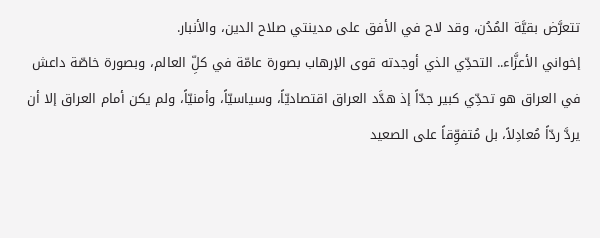تتعرَّض بقيَّة المُدُن، وقد لاح في الأفق على مدينتي صلاح الدين، والأنبار.
إخواني الأعزَّاء.. التحدِّي الذي أوجدته قوى الإرهاب بصورة عامّة في كلِّ العالم، وبصورة خاصّة داعش في العراق هو تحدِّي كبير جدّاً إذ هدَّد العراق اقتصاديّاً، وسياسيّاً، وأمنيّاً، ولم يكن أمام العراق إلا أن يردَّ ردّاً مُعادِلاً، بل مُتفوِّقاً على الصعيد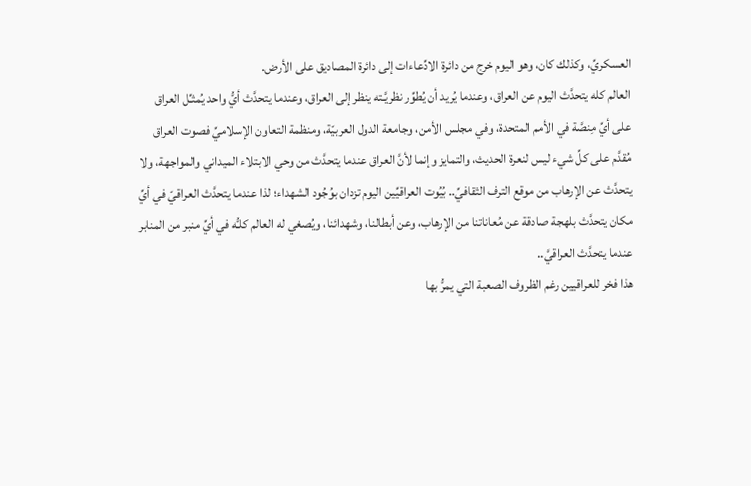العسكريِّ، وكذلك كان، وهو اليوم خرج من دائرة الادِّعاءات إلى دائرة المصاديق على الأرض.
العالم كله يتحدَّث اليوم عن العراق، وعندما يُريد أن يُطوِّر نظريَّـته ينظر إلى العراق، وعندما يتحدَّث أيُّ واحد يُمثـِّل العراق على أيِّ مِنصَّة في الأمم المتحدة، وفي مجلس الأمن، وجامعة الدول العربيّة، ومنظمة التعاون الإسلاميِّ فصوت العراق مُقدَّم على كلِّ شيء ليس لنعرة الحديث، والتمايز وإنما لأنَّ العراق عندما يتحدَّث من وحي الابتلاء الميداني والمواجهة، ولا يتحدَّث عن الإرهاب من موقع الترف الثقافيِّ.. بُيُوت العراقيِّين اليوم تزدان بوُجُود الشهداء؛ لذا عندما يتحدَّث العراقيّ في أيِّ مكان يتحدَّث بلهجة صادقة عن مُعاناتنا من الإرهاب، وعن أبطالنا، وشهدائنا، ويُصغي له العالم كلـُّه في أيِّ منبر من المنابر عندما يتحدَّث العراقيَّ..
هذا فخر للعراقيين رغم الظروف الصعبة التي يمرُّ بها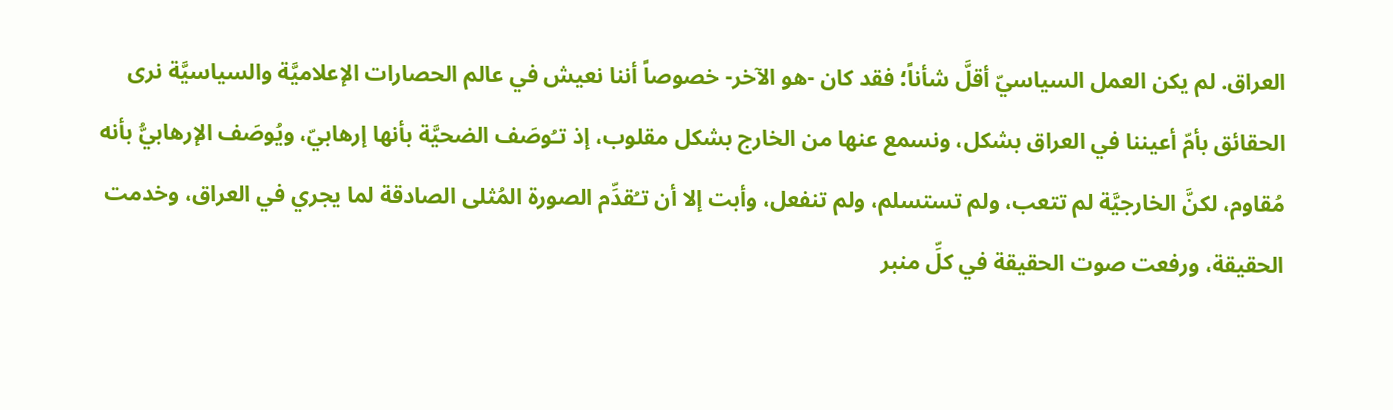العراق. لم يكن العمل السياسيّ أقلَّ شأناً؛ فقد كان -هو الآخر- خصوصاً أننا نعيش في عالم الحصارات الإعلاميَّة والسياسيَّة نرى الحقائق بأمّ أعيننا في العراق بشكل، ونسمع عنها من الخارج بشكل مقلوب، إذ تـُوصَف الضحيَّة بأنها إرهابيّ، ويُوصَف الإرهابيُّ بأنه مُقاوم، لكنَّ الخارجيَّة لم تتعب، ولم تستسلم، ولم تنفعل، وأبت إلا أن تـُقدِّم الصورة المُثلى الصادقة لما يجري في العراق، وخدمت الحقيقة، ورفعت صوت الحقيقة في كلِّ منبر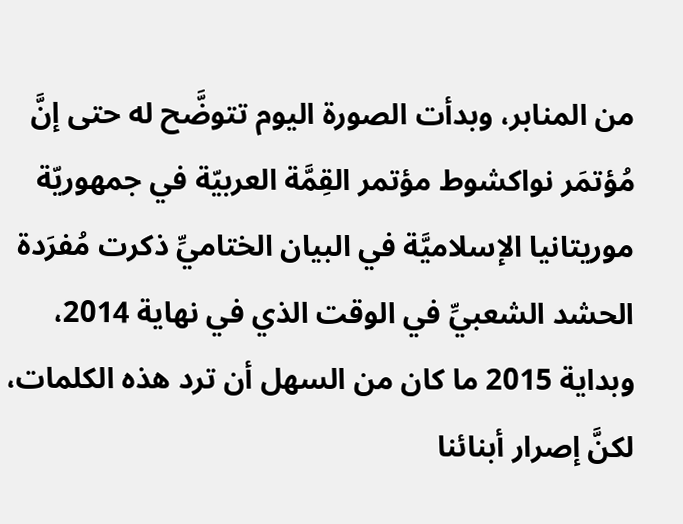من المنابر، وبدأت الصورة اليوم تتوضَّح له حتى إنَّ مُؤتمَر نواكشوط مؤتمر القِمَّة العربيّة في جمهوريّة موريتانيا الإسلاميَّة في البيان الختاميِّ ذكرت مُفرَدة الحشد الشعبيِّ في الوقت الذي في نهاية 2014، وبداية 2015 ما كان من السهل أن ترد هذه الكلمات، لكنَّ إصرار أبنائنا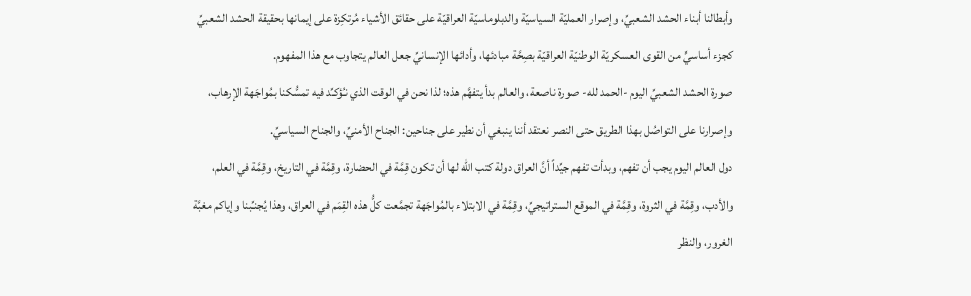وأبطالنا أبناء الحشد الشعبيِّ، وإصرار العمليّة السياسيّة والدبلوماسيّة العراقيّة على حقائق الأشياء مُرتكِزة على إيمانها بحقيقة الحشد الشعبيِّ كجزء أساسيٍّ من القوى العسكريّة الوطنيّة العراقيّة بصِحَّة مبادئها، وأدائها الإنسانيِّ جعل العالم يتجاوب مع هذا المفهوم.
صورة الحشد الشعبيِّ اليوم -الحمد لله- صورة ناصعة، والعالم بدأ يتفهَّم هذه؛ لذا نحن في الوقت الذي نـُؤكـِّد فيه تمسُّكنا بمُواجَهة الإرهاب، وإصرارنا على التواصُل بهذا الطريق حتى النصر نعتقد أننا ينبغي أن نطير على جناحين: الجناح الأمنيِّ، والجناح السياسيِّ.
دول العالم اليوم يجب أن تفهم، وبدأت تفهم جيِّداً أنَّ العراق دولة كتب الله لها أن تكون قِمَّة في الحضارة، وقِمَّة في التاريخ، وقِمَّة في العلم، والأدب، وقِمَّة في الثروة، وقِمَّة في الموقع الستراتيجيِّ، وقِمَّة في الابتلاء بالمُواجَهة تجمَّعت كلُّ هذه القِمَم في العراق، وهذا يُجنـِّبنا وإياكم مغبَّة الغرور، والنظر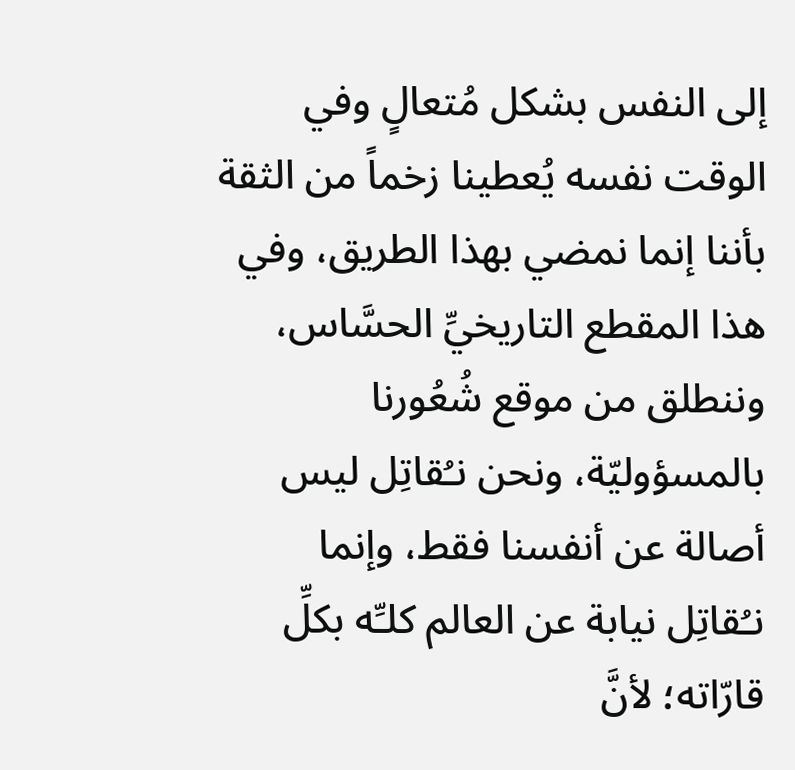إلى النفس بشكل مُتعالٍ وفي الوقت نفسه يُعطينا زخماً من الثقة بأننا إنما نمضي بهذا الطريق، وفي هذا المقطع التاريخيِّ الحسَّاس، وننطلق من موقع شُعُورنا بالمسؤوليّة، ونحن نـُقاتِل ليس أصالة عن أنفسنا فقط، وإنما نـُقاتِل نيابة عن العالم كلـِّه بكلِّ قارّاته؛ لأنَّ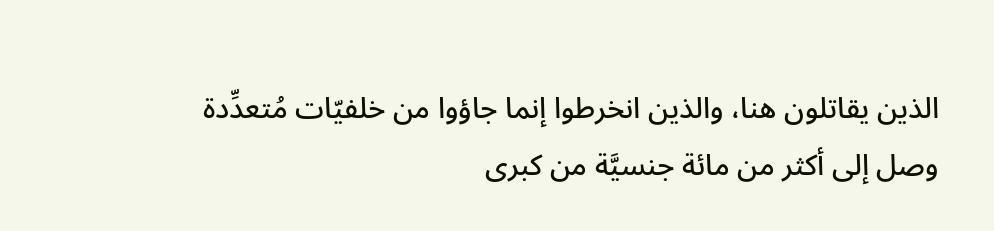الذين يقاتلون هنا، والذين انخرطوا إنما جاؤوا من خلفيّات مُتعدِّدة وصل إلى أكثر من مائة جنسيَّة من كبرى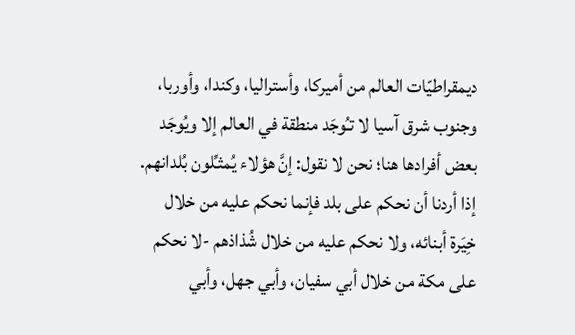ديمقراطيّات العالم من أميركا، وأستراليا، وكندا، وأوربا، وجنوب شرق آسيا لا تـُوجَد منطقة في العالم إلا ويُوجَد بعض أفرادها هنا؛ نحن لا نقول: إنَّ هؤلاء يُمثـِّلون بُلدانهم. إذا أردنا أن نحكم على بلد فإنما نحكم عليه من خلال خِيَرة أبنائه، ولا نحكم عليه من خلال شُذاذهم -لا نحكم على مكة من خلال أبي سفيان، وأبي جهل، وأبي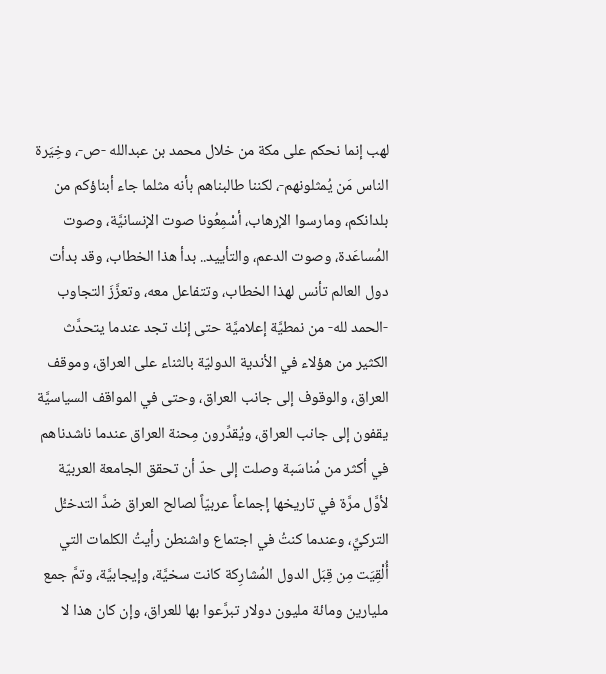لهب إنما نحكم على مكة من خلال محمد بن عبدالله -ص-، وخِيَرة الناس مَن يُمثلونهم-، لكننا طالبناهم بأنه مثلما جاء أبناؤكم من بلدانكم، ومارسوا الإرهاب، أسْمِعُونا صوت الإنسانيَّة، وصوت المُساعَدة، وصوت الدعم، والتأييد.. بدأ هذا الخطاب، وقد بدأت دول العالم تأنس لهذا الخطاب، وتتفاعل معه، وتعزَّزَ التجاوب -الحمد لله- من نمطيَّة إعلاميَّة حتى إنك تجد عندما يتحدَّث الكثير من هؤلاء في الأندية الدوليّة بالثناء على العراق، وموقف العراق، والوقوف إلى جانب العراق، وحتى في المواقف السياسيَّة يقفون إلى جانب العراق، ويُقدِّرون مِحنة العراق عندما ناشدناهم في أكثر من مُناسَبة وصلت إلى حدّ أن تحقق الجامعة العربيّة لأوَّل مرَّة في تاريخها إجماعاً عربيّاً لصالح العراق ضدَّ التدخـُّل التركيِّ، وعندما كنتُ في اجتماع واشنطن رأيتُ الكلمات التي أُلْقِيَت مِن قِبَل الدول المُشارِكة كانت سخيَّة، وإيجابيَّة، وتمَّ جمع مليارين ومائة مليون دولار تبرَّعوا بها للعراق، وإن كان هذا لا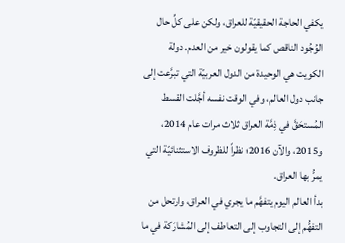يكفي الحاجة الحقيقيّة للعراق، ولكن على كلِّ حال الوُجُود الناقص كما يقولون خير من العدم. دولة الكويت هي الوحيدة من الدول العربيّة التي تبرَّعت إلى جانب دول العالم، وفي الوقت نفسه أجَّلت القسط المُستحَقَّ في ذِمَّة العراق ثلاث مرات عام 2014، و2015، والآن 2016؛ نظراً للظروف الاستثنائيّة التي يمرُّ بها العراق.
بدأ العالم اليوم يتفهَّم ما يجري في العراق، وارتحل من التفهُّم إلى التجاوب إلى التعاطف إلى المُشارَكة في ما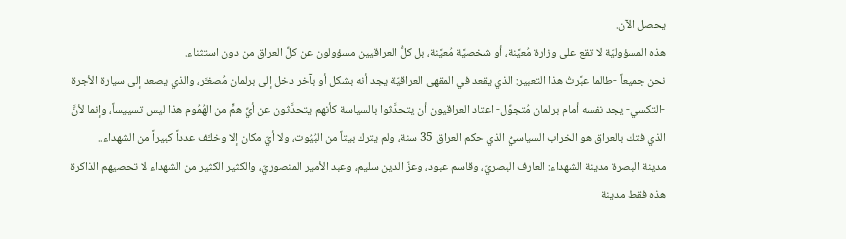يحصل الآن.
هذه المسؤوليّة لا تقع على وزارة مُعيَّنة، أو شخصيَّة مُعيَّنة، بل كلُّ العراقيين مسؤولون عن كلِّ العراق من دون استثناء.
نحن جميعاً -طالما عبَّرتُ هذا التعبير: الذي يقعد في المقهى العراقيّة يجد أنه بشكل أو بآخر دخل إلى برلمان مُصغـَّر، والذي يصعد إلى سيارة الأجرة -التكسي- يجد نفسه أمام برلمان مُتجوِّل- اعتاد العراقيون أن يتحدَّثوا بالسياسة كأنهم يتحدَّثون عن أيِّ همٍّ من الهُمُوم هذا ليس تسييساً، وإنما لأنَّ الذي فتك بالعراق هو الخراب السياسيُّ الذي حكم العراق 35 سنة، ولم يترك بيتاً من البُيُوت، ولا أيّ مكان إلا وخلـَّف عدداً كبيراً من الشهداء..
مدينة البصرة مدينة الشهداء: العارف البصريّ، وقاسم عبود، وعزّ الدين سليم، وعبد الأمير المنصوريّ، والكثير الكثير من الشهداء لا تحصيهم الذاكرة هذه فقط مدينة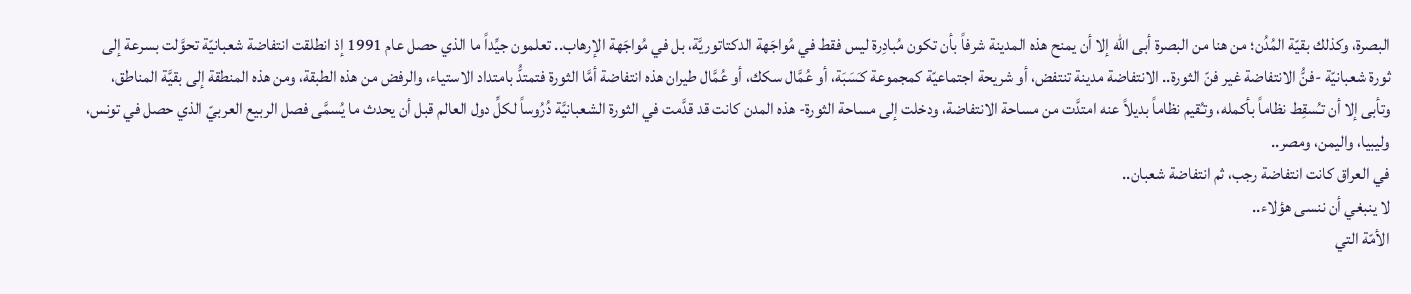البصرة، وكذلك بقيّة المُدُن؛ من هنا من البصرة أبى الله إلا أن يمنح هذه المدينة شرفاً بأن تكون مُبادِرة ليس فقط في مُواجَهة الدكتاتوريَّة، بل في مُواجَهة الإرهاب.. تعلمون جيِّداً ما الذي حصل عام 1991 إذ انطلقت انتفاضة شعبانيّة تحوَّلت بسرعة إلى ثورة شعبانيّة -فنُّ الانتفاضة غير فنّ الثورة.. الانتفاضة مدينة تنتفض، أو شريحة اجتماعيّة كمجموعة كـَسَبَة، أو عُمَّال سكك، أو عُمَّال طيران هذه انتفاضة أمَّا الثورة فتمتدُّ بامتداد الاستياء، والرفض من هذه الطبقة، ومن هذه المنطقة إلى بقيَّة المناطق، وتأبى إلا أن تـُسقِط نظاماً بأكمله، وتـُقيم نظاماً بديلاً عنه امتدَّت من مساحة الانتفاضة، ودخلت إلى مساحة الثورة- هذه المدن كانت قد قدَّمت في الثورة الشعبانيَّة دُرُوساً لكلِّ دول العالم قبل أن يحدث ما يُسمَّى فصل الربيع العربيّ الذي حصل في تونس، وليبيا، واليمن، ومصر..
في العراق كانت انتفاضة رجب، ثم انتفاضة شعبان..
لا ينبغي أن ننسى هؤلاء..
الأمّة التي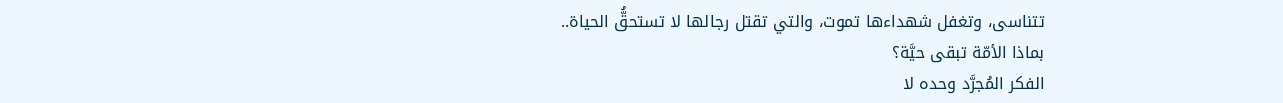تتناسى، وتغفل شهداءها تموت، والتي تقتل رجالها لا تستحقُّ الحياة..
بماذا الأمّة تبقى حيَّة؟
الفكر المُجرَّد وحده لا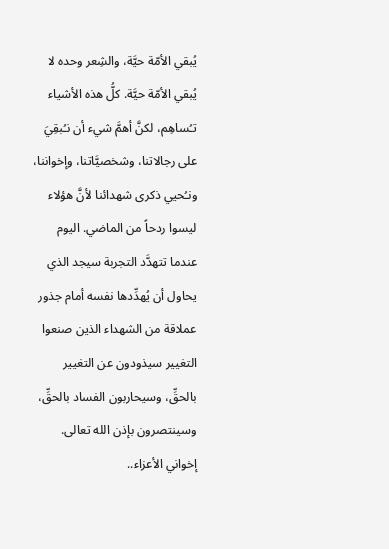يُبقي الأمّة حيَّة، والشِعر وحده لا يُبقي الأمّة حيَّة. كلُّ هذه الأشياء تـُساهِم، لكنَّ أهمَّ شيء أن نـُبقِيَ على رجالاتنا، وشخصيَّاتنا، وإخواننا، ونـُحيي ذكرى شهدائنا لأنَّ هؤلاء ليسوا ردحاً من الماضي. اليوم عندما تتهدَّد التجربة سيجد الذي يحاول أن يُهدِّدها نفسه أمام جذور عملاقة من الشهداء الذين صنعوا التغيير سيذودون عن التغيير بالحقِّ، وسيحاربون الفساد بالحقِّ، وسينتصرون بإذن الله تعالى.
إخواني الأعزاء..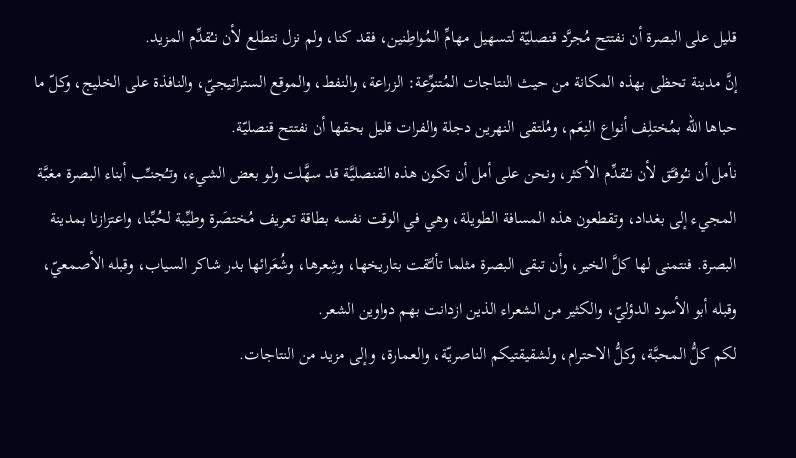قليل على البصرة أن نفتتح مُجرَّد قنصليّة لتسهيل مهامِّ المُواطِنين، فقد كنا، ولم نزل نتطلع لأن نـُقدِّم المزيد.
إنَّ مدينة تحظى بهذه المكانة من حيث النتاجات المُتنوِّعة: الزراعة، والنفط، والموقع الستراتيجيّ، والنافذة على الخليج، وكلّ ما حباها الله بمُختلِف أنواع النِعَم، ومُلتقى النهرين دجلة والفرات قليل بحقها أن نفتتح قنصليّة.
نأمل أن نـُوفـَّق لأن نـُقدِّم الأكثر، ونحن على أمل أن تكون هذه القنصليَّة قد سهَّلت ولو بعض الشيء، وتـُجنـِّب أبناء البصرة مغبَّة المجيء إلى بغداد، وتقطعون هذه المسافة الطويلة، وهي في الوقت نفسه بطاقة تعريف مُختصَرة وطيِّبة لحُبِّنا، واعتزازنا بمدينة البصرة. فنتمنى لها كلَّ الخير، وأن تبقى البصرة مثلما تألـَّقت بتاريخها، وشِعرها، وشُعَرائها بدر شاكر السياب، وقبله الأصمعيّ، وقبله أبو الأسود الدؤليّ، والكثير من الشعراء الذين ازدانت بهم دواوين الشعر.
لكم كلُّ المحبَّة، وكلُّ الاحترام، ولشقيقتيكم الناصريّة، والعمارة، وإلى مزيد من النتاجات.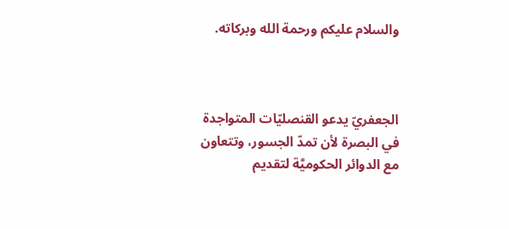والسلام عليكم ورحمة الله وبركاته.



الجعفريّ يدعو القنصليّات المتواجدة في البصرة لأن تمدّ الجسور، وتتعاون مع الدوائر الحكوميَّة لتقديم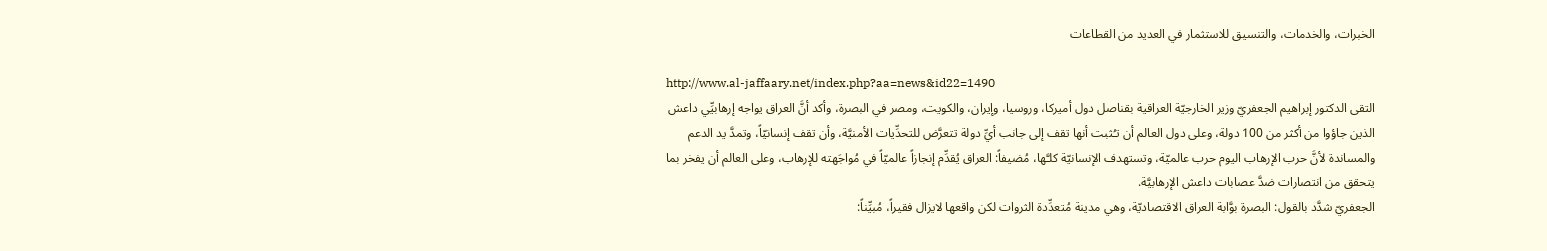الخبرات، والخدمات، والتنسيق للاستثمار في العديد من القطاعات

http://www.al-jaffaary.net/index.php?aa=news&id22=1490
التقى الدكتور إبراهيم الجعفريّ وزير الخارجيّة العراقية بقناصل دول أميركا، وروسيا، وإيران، والكويت، ومصر في البصرة، وأكد أنَّ العراق يواجه إرهابيِّي داعش الذين جاؤوا من أكثر من 100 دولة، وعلى دول العالم أن تـُثبت أنها تقف إلى جانب أيِّ دولة تتعرَّض للتحدِّيات الأمنيَّة، وأن تقف إنسانيّاً، وتمدَّ يد الدعم والمساندة لأنَّ حرب الإرهاب اليوم حرب عالميّة، وتستهدف الإنسانيّة كلـَّها، مُضيفاً: العراق يُقدِّم إنجازاً عالميّاً في مُواجَهته للإرهاب، وعلى العالم أن يفخر بما يتحقق من انتصارات ضدَّ عصابات داعش الإرهابيَّة.
الجعفريّ شدَّد بالقول: البصرة بوَّابة العراق الاقتصاديّة، وهي مدينة مُتعدِّدة الثروات لكن واقعها لايزال فقيراً، مُبيِّناً: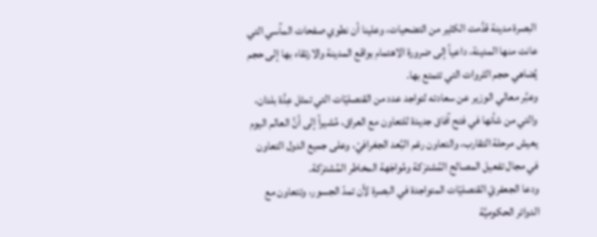البصرة مدينة قدَّمت الكثير من التضحيات، وعلينا أن نطوي صفحات المآسي التي عانت منها المدينة، داعياً إلى ضرورة الاهتمام بواقع المدينة والارتقاء بها إلى حجم يُضاهي حجم الثروات التي تتمتع بها.
وعبَّر معالي الوزير عن سعادته لتواجد عدد من القنصليّات التي تمثل عِدَّة بلدان، والتي من شأنها في فتح آفاق جديدة للتعاون مع العراق، مُشيراً إلى أنَّ العالم اليوم يعيش مرحلة التقارب، والتعاون رغم البُعد الجغرافيّ، وعلى جميع الدول التعاون في مجال تفعيل المصالح المُشترَكة ومُواجَهة المخاطر المُشترَكة.
ودعا الجعفريّ القنصليّات المتواجدة في البصرة لأن تمدّ الجسور، وتتعاون مع الدوائر الحكوميَّة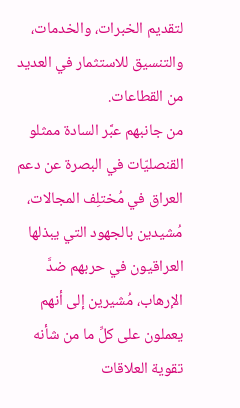لتقديم الخبرات، والخدمات، والتنسيق للاستثمار في العديد من القطاعات.
من جانبهم عبَّر السادة ممثلو القنصليّات في البصرة عن دعم العراق في مُختلِف المجالات، مُشيدين بالجهود التي يبذلها العراقيون في حربهم ضدَّ الإرهاب، مُشيرين إلى أنهم يعملون على كلِّ ما من شأنه تقوية العلاقات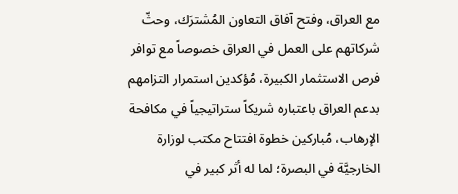مع العراق، وفتح آفاق التعاون المُشترَك، وحثّ شركاتهم على العمل في العراق خصوصاً مع توافر فرص الاستثمار الكبيرة، مُؤكدين استمرار التزامهم بدعم العراق باعتباره شريكاً ستراتيجياً في مكافحة الإرهاب، مُباركين خطوة افتتاح مكتب لوزارة الخارجيَّة في البصرة؛ لما له أثر كبير في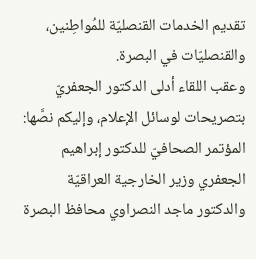تقديم الخدمات القنصليّة للمُواطِنين، والقنصليّات في البصرة.
وعقب اللقاء أدلى الدكتور الجعفريّ بتصريحات لوسائل الإعلام، وإليكم نصَّها:
المؤتمر الصحافيّ للدكتور إبراهيم الجعفري وزير الخارجية العراقيّة والدكتور ماجد النصراوي محافظ البصرة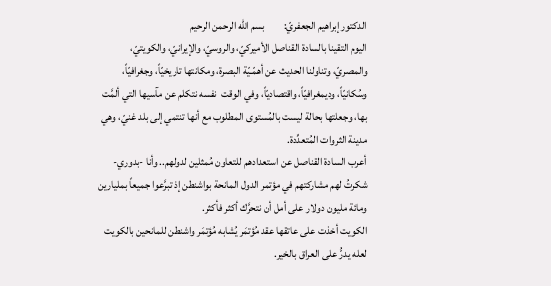الدكتور إبراهيم الجعفريّ:         بسم الله الرحمن الرحيم
اليوم التقينا بالسادة القناصل الأميركيّ، والروسيّ، والإيرانيّ، والكويتيّ، والمصريّ، وتناولنا الحديث عن أهمّـيّة البصرة، ومكانتها تاريخيّاً، وجغرافيّاً، وسُكانيّاً، وديمغرافيّاً، واقتصاديّاً، وفي الوقت  نفسه نتكلم عن مآسيها التي ألمَّت بها، وجعلتها بحالة ليست بالمُستوى المطلوب مع أنها تنتمي إلى بلد غنيّ، وهي مدينة الثروات المُتعدِّدة.
أعرب السادة القناصل عن استعدادهم للتعاون مُمثلين لدولهم.. وأنا -بدوري- شكرتُ لهم مشاركتهم في مؤتمر الدول المانحة بواشنطن إذ تبرَّعوا جميعاً بمليارين ومائة مليون دولار على أمل أن نتحرَّك أكثر فأكثر.
الكويت أخذت على عاتقها عقد مُؤتمَر يُشابه مُؤتمَر واشنطن للمانحين بالكويت لعله يدرُّ على العراق بالخير.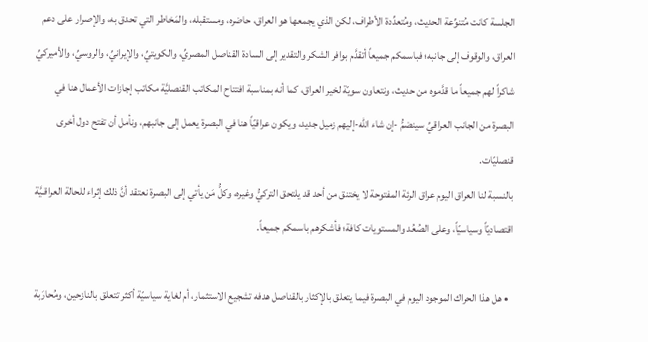الجلسة كانت مُتنوِّعة الحديث، ومُتعدِّدة الأطراف، لكن الذي يجمعها هو العراق، حاضره، ومستقبله، والمَخاطر التي تحدق به، والإصرار على دعم العراق، والوقوف إلى جانبه؛ فباسمكم جميعاً أتقدَّم بوافر الشكر والتقدير إلى السادة القناصل المصريِّ، والكويتيِّ، والإيرانيِّ، والروسيِّ، والأميركيِّ شاكراً لهم جميعاً ما قدَّموه من حديث، ونتعاون سويّة لخير العراق، كما أنه بمناسبة افتتاح المكاتب القنصليَّة مكاتب إجازات الأعمال هنا في البصرة من الجانب العراقيِّ سينضمُّ -إن شاء الله-إليهم زميل جديد، ويكون عراقيّاً هنا في البصرة يعمل إلى جانبهم، ونأمل أن تفتح دول أخرى قنصليّات.
بالنسبة لنا العراق اليوم عراق الرئة المفتوحة لا يختنق من أحد قد يلتحق التركيُّ وغيره، وكلُّ مَن يأتي إلى البصرة نعتقد أنَّ ذلك إثراء للحالة العراقـيَّة اقتصاديّاً وسياسيّاً، وعلى الصُعُد والمستويات كافة؛ فأشكرهم باسمكم جميعاً.

  • هل هذا الحراك الموجود اليوم في البصرة فيما يتعلق بالإكثار بالقناصل هدفه تشجيع الاستثمار، أم لغاية سياسيّة أكثر تتعلق بالنازحين، ومُحارَبة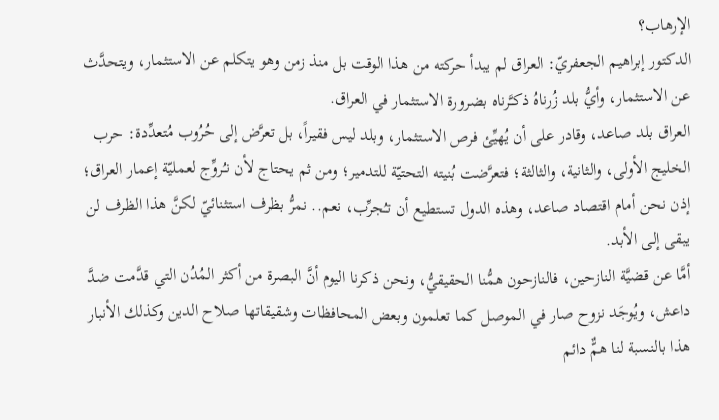الإرهاب؟
الدكتور إبراهيم الجعفريّ: العراق لم يبدأ حركته من هذا الوقت بل منذ زمن وهو يتكلم عن الاستثمار، ويتحدَّث عن الاستثمار، وأيُّ بلد زُرناهُ ذكـَّرناه بضرورة الاستثمار في العراق.
العراق بلد صاعد، وقادر على أن يُهيِّئ فرص الاستثمار، وبلد ليس فقيراً، بل تعرَّض إلى حُرُوب مُتعدِّدة: حرب الخليج الأولى، والثانية، والثالثة؛ فتعرَّضت بُنيته التحتيّة للتدمير؛ ومن ثم يحتاج لأن نـُروِّج لعمليّة إعمار العراق؛ إذن نحن أمام اقتصاد صاعد، وهذه الدول تستطيع أن تـُجرِّب، نعم.. نمرُّ بظرف استثنائيّ لكنَّ هذا الظرف لن يبقى إلى الأبد.
أمَّا عن قضيَّة النازحين، فالنازحون همُّنا الحقيقيُّ، ونحن ذكرنا اليوم أنَّ البصرة من أكثر المُدُن التي قدَّمت ضدَّ داعش، ويُوجَد نزوح صار في الموصل كما تعلمون وبعض المحافظات وشقيقاتها صلاح الدين وكذلك الأنبار هذا بالنسبة لنا همٌّ دائم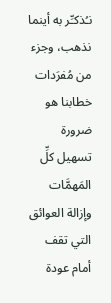نـُذكـِّر به أينما نذهب، وجزء من مُفرَدات خطابنا هو ضرورة تسهيل كلِّ المَهمَّات وإزالة العوائق التي تقف أمام عودة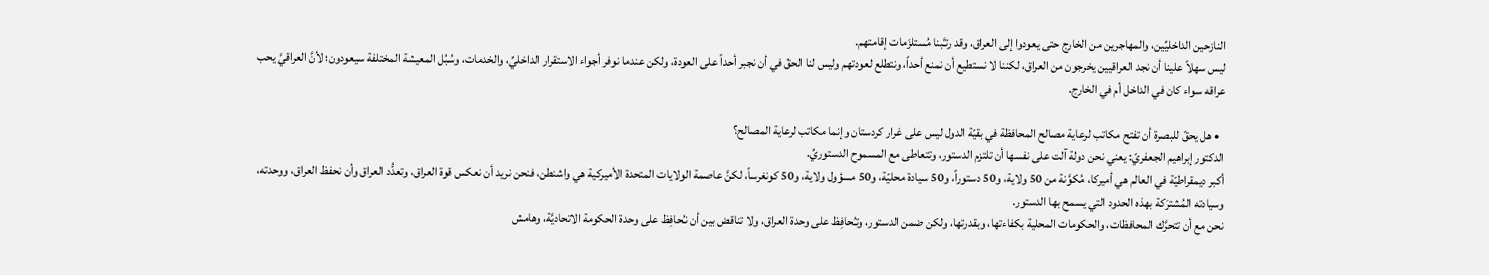النازحين الداخليِّين، والمهاجرين من الخارج حتى يعودوا إلى العراق، وقد رتـَّبنا مُستلزَمات إقامتهم.
ليس سهلاً علينا أن نجد العراقيين يخرجون من العراق، لكننا لا نستطيع أن نمنع أحداً، ونتطلع لعودتهم وليس لنا الحقّ في أن نجبر أحداً على العودة، ولكن عندما نوفر أجواء الاستقرار الداخليِّ، والخدمات، وسُبُل المعيشة المختلفة سيعودون؛ لأنَّ العراقيَّ يحب عراقه سواء كان في الداخل أم في الخارج.

  • هل يحقّ للبصرة أن تفتح مكاتب لرعاية مصالح المحافظة في بقيّة الدول ليس على غرار كردستان وإنما مكاتب لرعاية المصالح؟
الدكتور إبراهيم الجعفريّ: يعني نحن دولة آلت على نفسها أن تلتزم الدستور، وتتعاطى مع المسموح الدستوريِّ.
أكبر ديمقراطيّة في العالم هي أميركا، مُكوَّنة من 50 ولاية، و50 دستوراً، و50 سيادة محليّة، و50 مسؤول ولاية، و50 كونغرساً، لكنَّ عاصمة الولايات المتحدة الأميركية هي واشنطن، فنحن نريد أن نعكس قوة العراق، وتعدُّد العراق وأن نحفظ العراق، ووحدته، وسيادته المُشترَكة بهذه الحدود التي يسمح بها الدستور.
نحن مع أن تتحرَّك المحافظات، والحكومات المحلية بكفاءتها، وبقدرتها، ولكن ضمن الدستور، وتـُحافِظ على وحدة العراق، ولا تناقض بين أن نـُحافِظ على وحدة الحكومة الاتحاديَّة، وهامش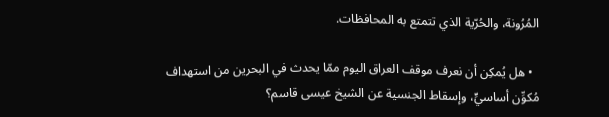المُرُونة، والحُرّية الذي تتمتع به المحافظات.

  • هل يُمكِن أن نعرف موقف العراق اليوم ممّا يحدث في البحرين من استهداف مُكوِّن أساسيٍّ، وإسقاط الجنسية عن الشيخ عيسى قاسم؟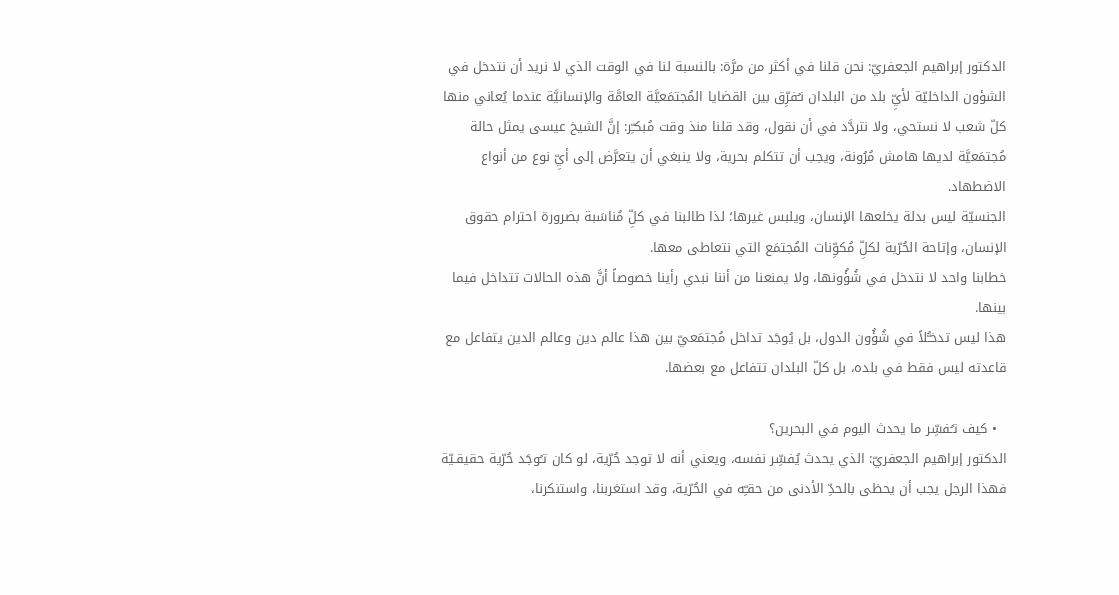الدكتور إبراهيم الجعفريّ: نحن قلنا في أكثر من مرَّة: بالنسبة لنا في الوقت الذي لا نريد أن نتدخل في الشؤون الداخليّة لأيِّ بلد من البلدان نـُفرِّق بين القضايا المُجتمَعيَّة العامَّة والإنسانيَّة عندما يُعاني منها كلّ شعب لا نستحي، ولا نتردَّد في أن نقول، وقد قلنا منذ وقت مُبكـِّر: إنَّ الشيخ عيسى يمثل حالة مُجتمَعيَّة لديها هامش مُرُونة، ويجب أن تتكلم بحرية، ولا ينبغي أن يتعرَّض إلى أيِّ نوع من أنواع الاضطهاد.
الجنسيّة ليس بدلة يخلعها الإنسان، ويلبس غيرها؛ لذا طالبنا في كلِّ مُناسَبة بضرورة احترام حقوق الإنسان، وإتاحة الحُرّية لكلِّ مُكوِّنات المُجتمَع التي نتعاطى معها.
خطابنا واحد لا نتدخل في شُؤُونها، ولا يمنعنا من أننا نبدي رأينا خصوصاً أنَّ هذه الحالات تتداخل فيما بينها.
هذا ليس تدخـُّلاً في شُؤُون الدول، بل يُوجَد تداخل مُجتمَعيّ بين هذا عالم دين وعالم الدين يتفاعل مع قاعدته ليس فقط في بلده، بل كلّ البلدان تتفاعل مع بعضها.

  • كيف تـُفسِّر ما يحدث اليوم في البحرين؟
الدكتور إبراهيم الجعفريّ: الذي يحدث يُفسِّر نفسه، ويعني أنه لا توجد حُرّية، لو كان تـُوجَد حُرّية حقيقـيّة فهذا الرجل يجب أن يحظى بالحدِّ الأدنى من حقـِّه في الحُرّية، وقد استغربنا، واستنكرنا،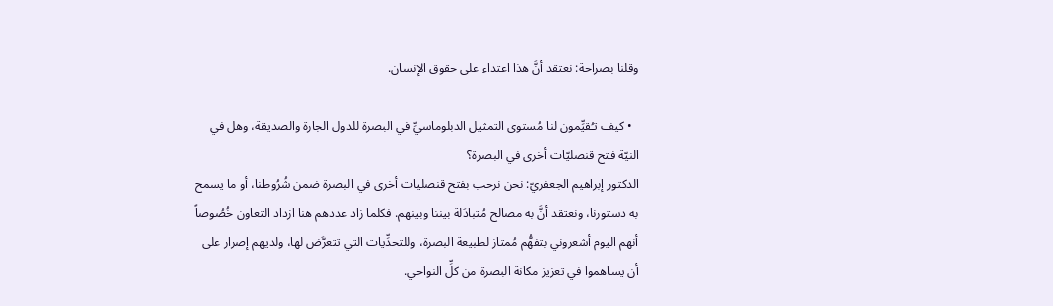وقلنا بصراحة: نعتقد أنَّ هذا اعتداء على حقوق الإنسان.

  • كيف تـُقيِّمون لنا مُستوى التمثيل الدبلوماسيِّ في البصرة للدول الجارة والصديقة، وهل في النيّة فتح قنصليّات أخرى في البصرة؟
الدكتور إبراهيم الجعفريّ: نحن نرحب بفتح قنصليات أخرى في البصرة ضمن شُرُوطنا، أو ما يسمح به دستورنا، ونعتقد أنَّ به مصالح مُتبادَلة بيننا وبينهم. فكلما زاد عددهم هنا ازداد التعاون خُصُوصاً أنهم اليوم أشعروني بتفهُّم مُمتاز لطبيعة البصرة، وللتحدِّيات التي تتعرَّض لها، ولديهم إصرار على أن يساهموا في تعزيز مكانة البصرة من كلِّ النواحي.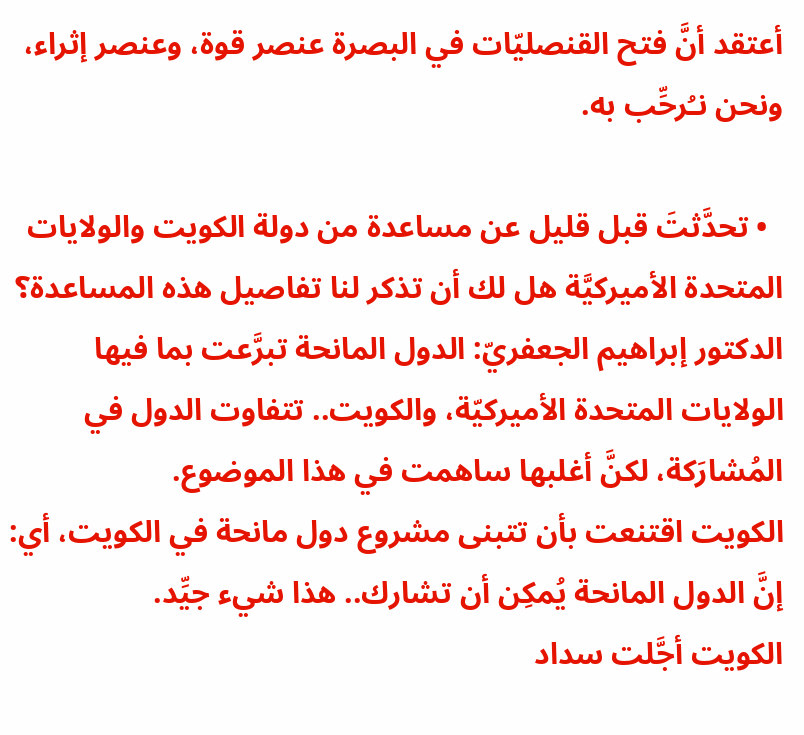أعتقد أنَّ فتح القنصليّات في البصرة عنصر قوة، وعنصر إثراء، ونحن نـُرحِّب به.

  • تحدَّثتَ قبل قليل عن مساعدة من دولة الكويت والولايات المتحدة الأميركيَّة هل لك أن تذكر لنا تفاصيل هذه المساعدة؟
الدكتور إبراهيم الجعفريّ: الدول المانحة تبرَّعت بما فيها الولايات المتحدة الأميركيّة، والكويت.. تتفاوت الدول في المُشارَكة، لكنَّ أغلبها ساهمت في هذا الموضوع.
الكويت اقتنعت بأن تتبنى مشروع دول مانحة في الكويت، أي: إنَّ الدول المانحة يُمكِن أن تشارك.. هذا شيء جيِّد.
الكويت أجَّلت سداد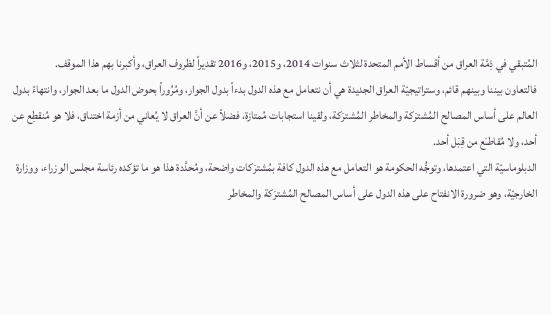المُتبقي في ذِمَّة العراق من أقساط الأمم المتحدة لثلاث سنوات 2014، و2015، و2016 تقديراً لظروف العراق، وأكبرنا بهم هذا الموقف.
فالتعاون بيننا وبينهم قائم، وستراتيجيّة العراق الجديدة هي أن نتعامل مع هذه الدول بدءاً بدول الجوار، ومُرُوراً بحوض الدول ما بعد الجوار، وانتهاءً بدول العالم على أساس المصالح المُشترَكة والمخاطر المُشترَكة، ولقينا استجابات مُمتازة، فضلاً عن أنَّ العراق لا يُعاني من أزمة اختناق، فلا هو مُنقطِع عن أحد، ولا مُقاطـَع من قِبَل أحد.
الدبلوماسيّة التي اعتمدها، وتوجُّه الحكومة هو التعامل مع هذه الدول كافة بمُشترَكات واضحة، ومُحدَّدة هذا هو ما تؤكده رئاسة مجلس الوزراء، ووزارة الخارجيّة، وهو ضرورة الانفتاح على هذه الدول على أساس المصالح المُشترَكة والمخاطر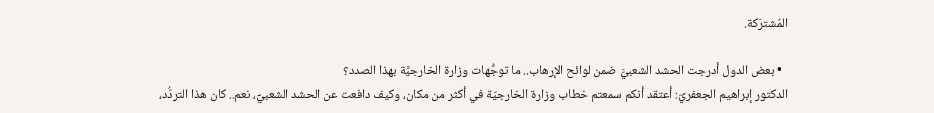المُشترَكة.

  • بعض الدول أدرجت الحشد الشعبيَّ ضمن لوائح الإرهاب.. ما توجُّهات وزارة الخارجيَّة بهذا الصدد؟
الدكتور إبراهيم الجعفريّ: أعتقد أنكم سمعتم خطاب وزارة الخارجيّة في أكثر من مكان، وكيف دافعت عن الحشد الشعبيِّ، نعم.. كان هذا التردُّد،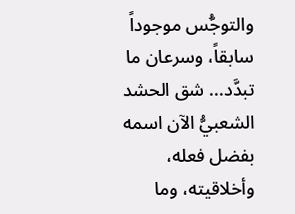والتوجُّس موجوداً سابقاً، وسرعان ما تبدَّد... شق الحشد الشعبيُّ الآن اسمه بفضل فعله، وأخلاقيته، وما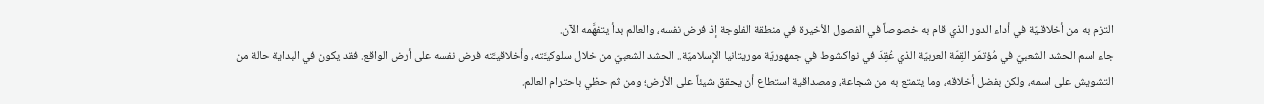التزم به من أخلاقـيّة في أداء الدور الذي قام به خصوصاً في الفصول الأخيرة في منطقة الفلوجة إذ فرض نفسه، والعالم بدأ يتفهَّمه الآن.
جاء اسم الحشد الشعبيّ في مُؤتمَر القِمّة العربيّة الذي عُقِدَ في نواكشوط في جمهوريّة موريتانيا الإسلاميّة.. الحشد الشعبيّ من خلال سلوكيـَّته، وأخلاقيـَّته فرض نفسه على أرض الواقع. فقد يكون في البداية حالة من التشويش على اسمه، ولكن بفضل أخلاقه، وما يتمتع به من شجاعة، ومصداقية استطاع أن يحقق شيئاً على الأرض؛ ومن ثم حظي باحترام العالم.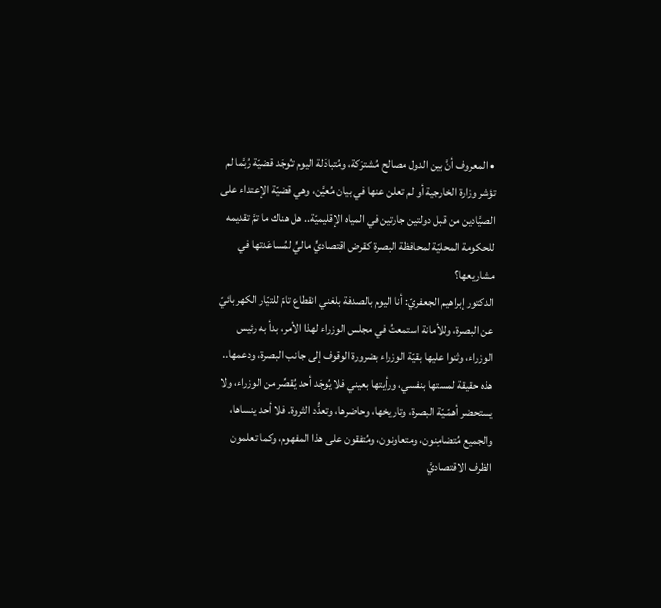• المعروف أنَّ بين الدول مصالح مُشترَكة، ومُتبادَلة اليوم تـُوجَد قضيّة رُبَّما لم تؤشر وزارة الخارجية أو لم تعلن عنها في بيان مُعيَّن، وهي قضيّة الإعتداء على الصيَّادين من قبل دولتين جارتين في المياه الإقليميّة.. هل هناك ما تمَّ تقديمه للحكومة المحليّة لمحافظة البصرة كقرض اقتصاديٍّ ماليٍّ لمُساعَدتها في مشاريعها؟
الدكتور إبراهيم الجعفريّ: أنا اليوم بالصدفة بلغني انقطاع تامّ للتيّار الكهربائيّ عن البصرة، وللأمانة استمعتُ في مجلس الوزراء لهذا الأمر، بدأ به رئيس الوزراء، وثنوا عليها بقيّة الوزراء بضرورة الوقوف إلى جانب البصرة، ودعمها.. هذه حقيقة لمستها بنفسي، ورأيتها بعيني فلا يُوجَد أحد يُقصِّر من الوزراء، ولا يستحضر أهمّـيّة البصرة، وتاريخها، وحاضرها، وتعدُّد الثروة. فلا أحد ينساها، والجميع مُتضامِنون، ومتعاونون، ومُتفقون على هذا المفهوم، وكما تعلمون الظرف الاقتصاديَّ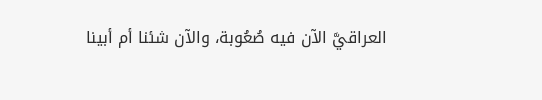العراقيَّ الآن فيه صُعُوبة، والآن شئنا أم أبينا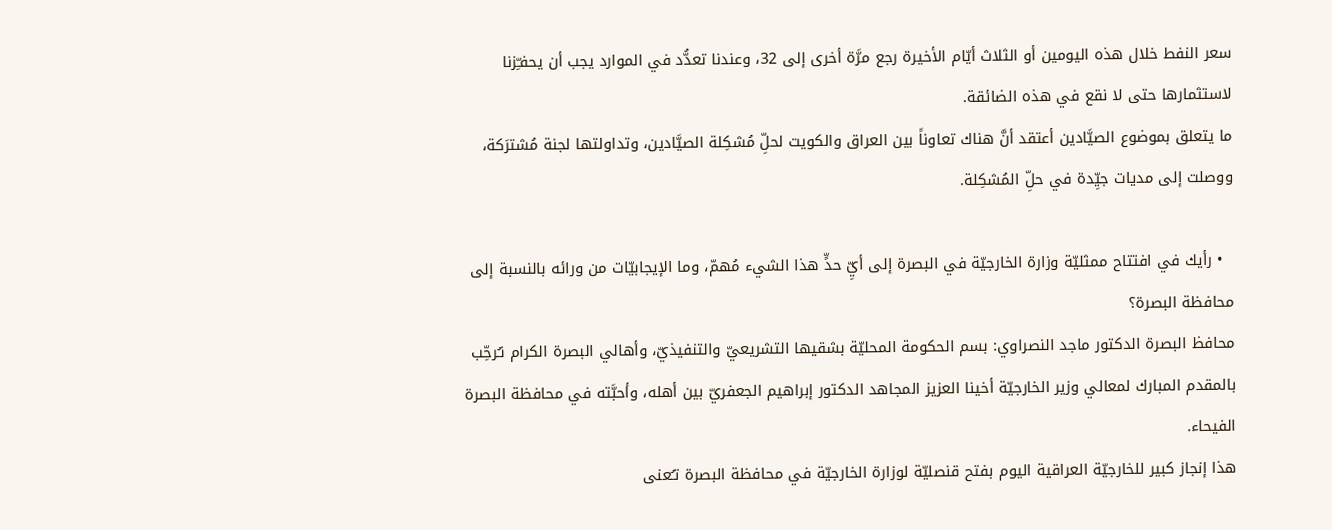سعر النفط خلال هذه اليومين أو الثلاث أيّام الأخيرة رجع مرَّة أخرى إلى 32، وعندنا تعدُّد في الموارد يجب أن يحفـِّزنا لاستثمارها حتى لا نقع في هذه الضائقة.
ما يتعلق بموضوع الصيَّادين أعتقد أنَّ هناك تعاوناً بين العراق والكويت لحلِّ مُشكِلة الصيَّادين، وتداولتها لجنة مُشترَكة، ووصلت إلى مديات جيِّدة في حلِّ المُشكِلة.

  • رأيك في افتتاح ممثليّة وزارة الخارجيّة في البصرة إلى أيِّ حدٍّ هذا الشيء مُهمّ، وما الإيجابيّات من ورائه بالنسبة إلى محافظة البصرة؟
محافظ البصرة الدكتور ماجد النصراوي: بسم الحكومة المحليّة بشقيها التشريعيّ والتنفيذيّ، وأهالي البصرة الكرام نـُرحِّب بالمقدم المبارك لمعالي وزير الخارجيّة أخينا العزيز المجاهد الدكتور إبراهيم الجعفريّ بين أهله، وأحبَّته في محافظة البصرة الفيحاء.
هذا إنجاز كبير للخارجيّة العراقية اليوم بفتح قنصليّة لوزارة الخارجيّة في محافظة البصرة تـُعنى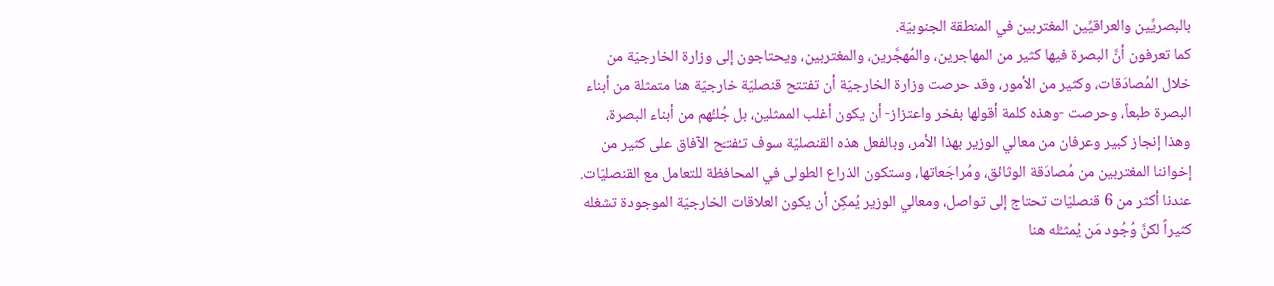بالبصريِّين والعراقيِّين المغتربين في المنطقة الجنوبيّة.
كما تعرفون أنَّ البصرة فيها كثير من المهاجرين، والمُهجَّرين، والمغتربين، ويحتاجون إلى وزارة الخارجيّة من خلال المُصادَقات، وكثير من الأمور، وقد حرصت وزارة الخارجيّة أن تفتتح قنصليّة خارجيّة هنا متمثلة من أبناء البصرة طبعاً، وحرصت -وهذه كلمة أقولها بفخر واعتزاز- أن يكون أغلب الممثلين، بل جُلـُّهم من أبناء البصرة، وهذا إنجاز كبير وعرفان من معالي الوزير بهذا الأمر، وبالفعل هذه القنصليّة سوف تـُفتـَح الآفاق على كثير من إخواننا المغتربين من مُصادَقة الوثائق، ومُراجَعاتها، وستكون الذراع الطولى في المحافظة للتعامل مع القنصليّات.
عندنا أكثر من 6 قنصليّات تحتاج إلى تواصل، ومعالي الوزير يُمكِن أن يكون العلاقات الخارجيّة الموجودة تشغله كثيراً لكنَّ وُجُود مَن يُمثـِّله هنا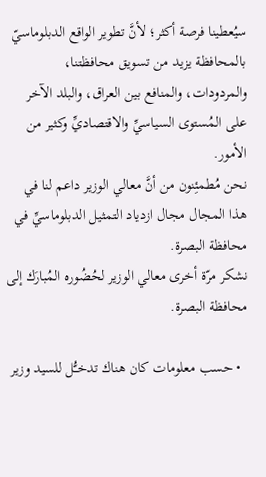سيُعطينا فرصة أكثر؛ لأنَّ تطوير الواقع الدبلوماسيّ بالمحافظة يزيد من تسويق محافظتنا، والمردودات، والمنافع بين العراق، والبلد الآخر على المُستوى السياسيِّ والاقتصاديِّ وكثير من الأمور.
نحن مُطمئِنون من أنَّ معالي الوزير داعم لنا في هذا المجال مجال ازدياد التمثيل الدبلوماسيِّ في محافظة البصرة.
نشكر مرّة أخرى معالي الوزير لحُضُوره المُبارَك إلى محافظة البصرة.

  • حسب معلومات كان هناك تدخـُّل للسيد وزير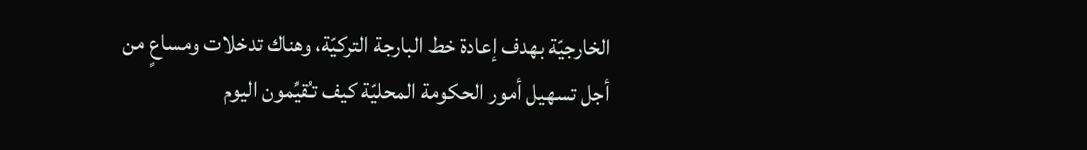الخارجيّة بهدف إعادة خط البارجة التركيّة، وهناك تدخلات ومساعٍ من أجل تسهيل أمور الحكومة المحليّة كيف تـُقيِّمون اليوم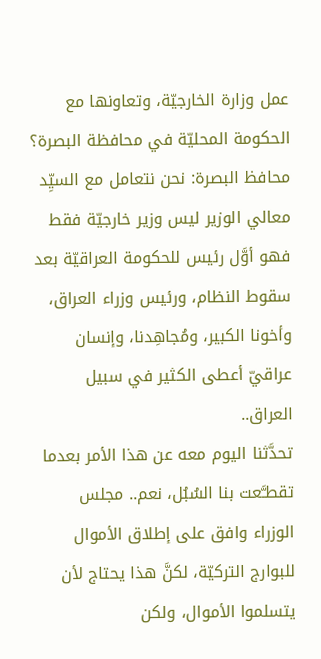عمل وزارة الخارجيّة، وتعاونها مع الحكومة المحليّة في محافظة البصرة؟
محافظ البصرة: نحن نتعامل مع السيِّد معالي الوزير ليس وزير خارجيّة فقط فهو أوَّل رئيس للحكومة العراقيّة بعد سقوط النظام، ورئيس وزراء العراق، وأخونا الكبير، ومُجاهِدنا، وإنسان عراقيّ أعطى الكثير في سبيل العراق..
تحدَّثنا اليوم معه عن هذا الأمر بعدما تقطـَّعت بنا السُبُل، نعم.. مجلس الوزراء وافق على إطلاق الأموال للبوارج التركيّة، لكنَّ هذا يحتاج لأن يتسلموا الأموال، ولكن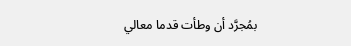بمُجرَّد أن وطأت قدما معالي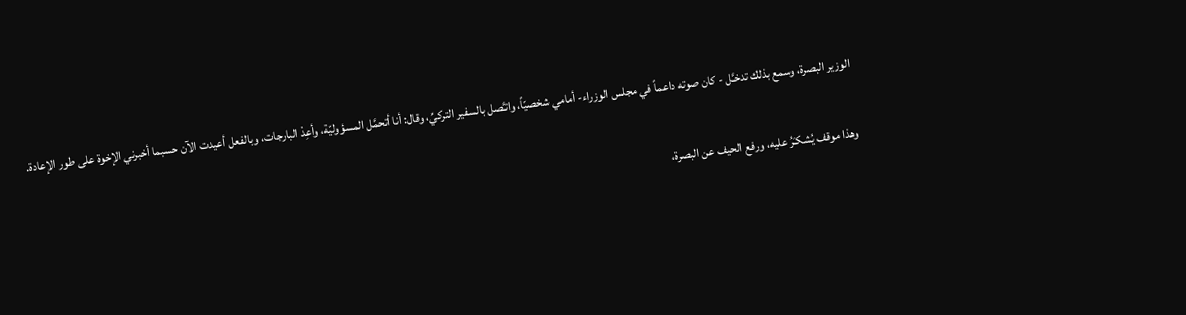الوزير البصرة، وسمع بذلك تدخـَّل - كان صوته داعماً في مجلس الوزراء- أمامي شخصيّاً، واتـَّصل بالسفير التركيِّ، وقال: أنا أتحمَّل المسؤوليّة، وأعِدْ البارجات، وبالفعل أعيدت الآن حسبما أخبرني الإخوة على طور الإعادة.

وهذا موقف يُشكـَرُ عليه، ورفع الحيف عن البصرة،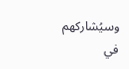وسيُشاركهم في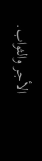الأجر والثواب.